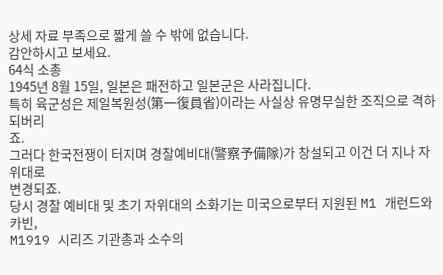상세 자료 부족으로 짧게 쓸 수 밖에 없습니다.
감안하시고 보세요.
64식 소총
1945년 8월 15일, 일본은 패전하고 일본군은 사라집니다.
특히 육군성은 제일복원성(第一復員省)이라는 사실상 유명무실한 조직으로 격하되버리
죠.
그러다 한국전쟁이 터지며 경찰예비대(警察予備隊)가 창설되고 이건 더 지나 자위대로
변경되죠.
당시 경찰 예비대 및 초기 자위대의 소화기는 미국으로부터 지원된 M1 개런드와 카빈,
M1919 시리즈 기관총과 소수의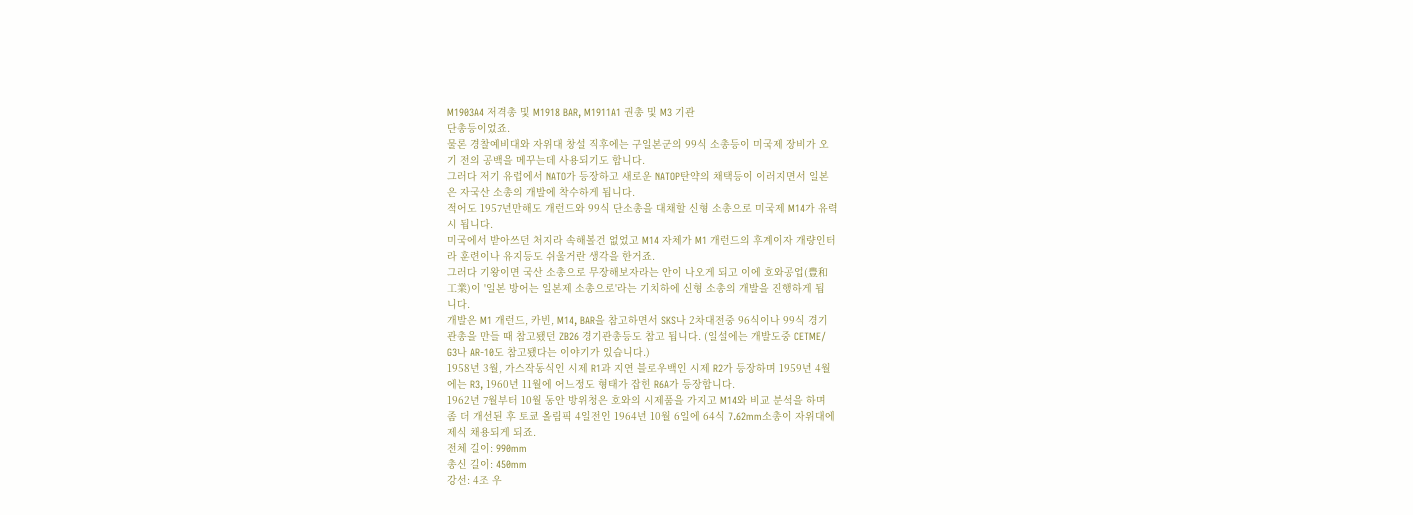M1903A4 저격총 및 M1918 BAR, M1911A1 권총 및 M3 기관
단총등이었죠.
물론 경찰예비대와 자위대 창설 직후에는 구일본군의 99식 소총등이 미국제 장비가 오
기 전의 공백을 메꾸는데 사용되기도 합니다.
그러다 저기 유럽에서 NATO가 등장하고 새로운 NATOP탄약의 채택등이 이러지면서 일본
은 자국산 소총의 개발에 착수하게 됩니다.
적어도 1957년만해도 개런드와 99식 단소총을 대채할 신형 소총으로 미국제 M14가 유력
시 됩니다.
미국에서 받아쓰던 처지라 속해볼건 없었고 M14 자체가 M1 개런드의 후계이자 개량인터
라 훈련이나 유지등도 쉬울거란 생각을 한거죠.
그러다 기왕이면 국산 소총으로 무장해보자라는 안이 나오게 되고 이에 호와공업(豊和
工業)이 '일본 방어는 일본제 소총으로'라는 기치하에 신형 소총의 개발을 진행하게 됩
니다.
개발은 M1 개런드, 카빈, M14, BAR을 참고하면서 SKS나 2차대전중 96식이나 99식 경기
관총을 만들 때 참고됐던 ZB26 경기관총등도 참고 됩니다. (일설에는 개발도중 CETME/
G3나 AR-10도 참고됐다는 이야기가 있습니다.)
1958년 3월, 가스작동식인 시제 R1과 지연 블로우백인 시제 R2가 등장하며 1959년 4월
에는 R3, 1960년 11월에 어느정도 형태가 잡힌 R6A가 등장합니다.
1962년 7월부터 10월 동안 방위청은 호와의 시제품을 가지고 M14와 비교 분석을 하며
좀 더 개선된 후 토쿄 올림픽 4일전인 1964년 10월 6일에 64식 7.62mm소총이 자위대에
제식 채용되게 되죠.
전체 길이: 990mm
총신 길이: 450mm
강선: 4조 우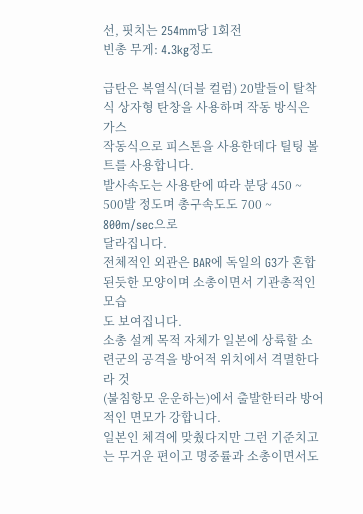선, 핏치는 254mm당 1회전
빈총 무게: 4.3kg정도

급탄은 복열식(더블 컬럼) 20발들이 탈착식 상자형 탄창을 사용하며 작동 방식은 가스
작동식으로 피스톤을 사용한데다 틸팅 볼트를 사용합니다.
발사속도는 사용탄에 따라 분당 450 ~ 500발 정도며 총구속도도 700 ~ 800m/sec으로
달라집니다.
전체적인 외관은 BAR에 독일의 G3가 혼합된듯한 모양이며 소총이면서 기관총적인 모습
도 보여집니다.
소총 설계 목적 자체가 일본에 상륙할 소련군의 공격을 방어적 위치에서 격멸한다라 것
(불침항모 운운하는)에서 출발한터라 방어적인 면모가 강합니다.
일본인 체격에 맞췄다지만 그런 기준치고는 무거운 편이고 명중률과 소총이면서도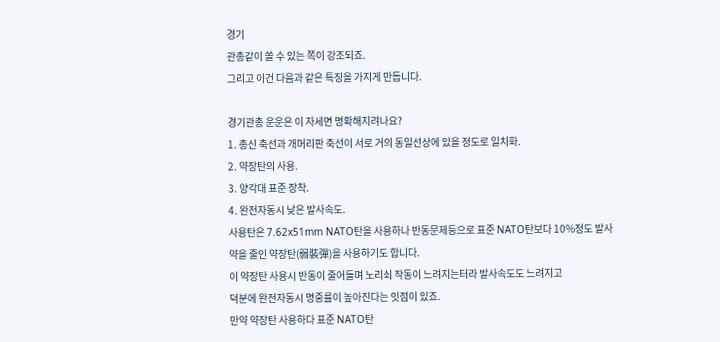경기
관총같이 쏠 수 있는 쪽이 강조되죠.
그리고 이건 다음과 같은 특징을 가지게 만듭니다.

경기관총 운운은 이 자세면 명확해지려나요?
1. 총신 축선과 개머리판 축선이 서로 거의 동일선상에 있을 정도로 일치화.
2. 약장탄의 사용.
3. 양각대 표준 장착.
4. 완전자동시 낮은 발사속도.
사용탄은 7.62x51mm NATO탄을 사용하나 반동문제등으로 표준 NATO탄보다 10%정도 발사
약을 줄인 약장탄(弱裝彈)을 사용하기도 합니다.
이 약장탄 사용시 반동이 줄어들며 노리쇠 작동이 느려지는터라 발사속도도 느려지고
덕분에 완전자동시 명중률이 높아진다는 잇점이 있죠.
만약 약장탄 사용하다 표준 NATO탄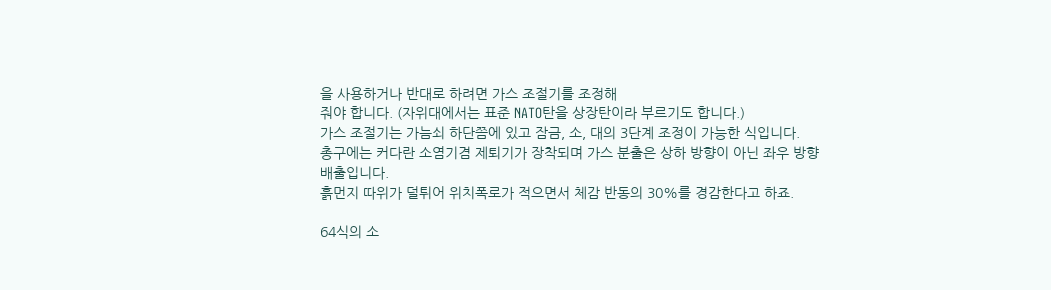을 사용하거나 반대로 하려면 가스 조절기를 조정해
줘야 합니다. (자위대에서는 표준 NATO탄을 상장탄이라 부르기도 합니다.)
가스 조절기는 가늠쇠 하단쯤에 있고 잠금, 소, 대의 3단계 조정이 가능한 식입니다.
총구에는 커다란 소염기겸 제퇴기가 장착되며 가스 분출은 상하 방향이 아닌 좌우 방향
배출입니다.
흙먼지 따위가 덜튀어 위치폭로가 적으면서 체감 반동의 30%를 경감한다고 하죠.

64식의 소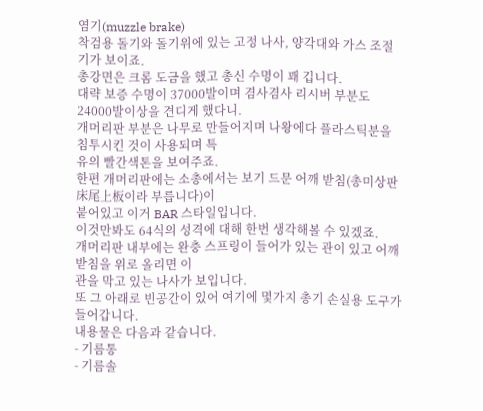염기(muzzle brake)
착검용 돌기와 돌기위에 있는 고정 나사, 양각대와 가스 조절기가 보이죠.
총강면은 크롬 도금을 했고 총신 수명이 꽤 깁니다.
대략 보증 수명이 37000발이며 겸사겸사 리시버 부분도 24000발이상을 견디게 했다니.
개머리판 부분은 나무로 만들어지며 나왕에다 플라스틱분을 침투시킨 것이 사용되며 특
유의 빨간색톤을 보여주죠.
한편 개머리판에는 소총에서는 보기 드문 어깨 받침(총미상판床尾上板이라 부릅니다)이
붙어있고 이거 BAR 스타일입니다.
이것만봐도 64식의 성격에 대해 한번 생각해볼 수 있겠죠.
개머리판 내부에는 완충 스프링이 들어가 있는 관이 있고 어깨 받침을 위로 올리면 이
관을 막고 있는 나사가 보입니다.
또 그 아래로 빈공간이 있어 여기에 몇가지 총기 손실용 도구가 들어갑니다.
내용물은 다음과 같습니다.
- 기름통
- 기름솔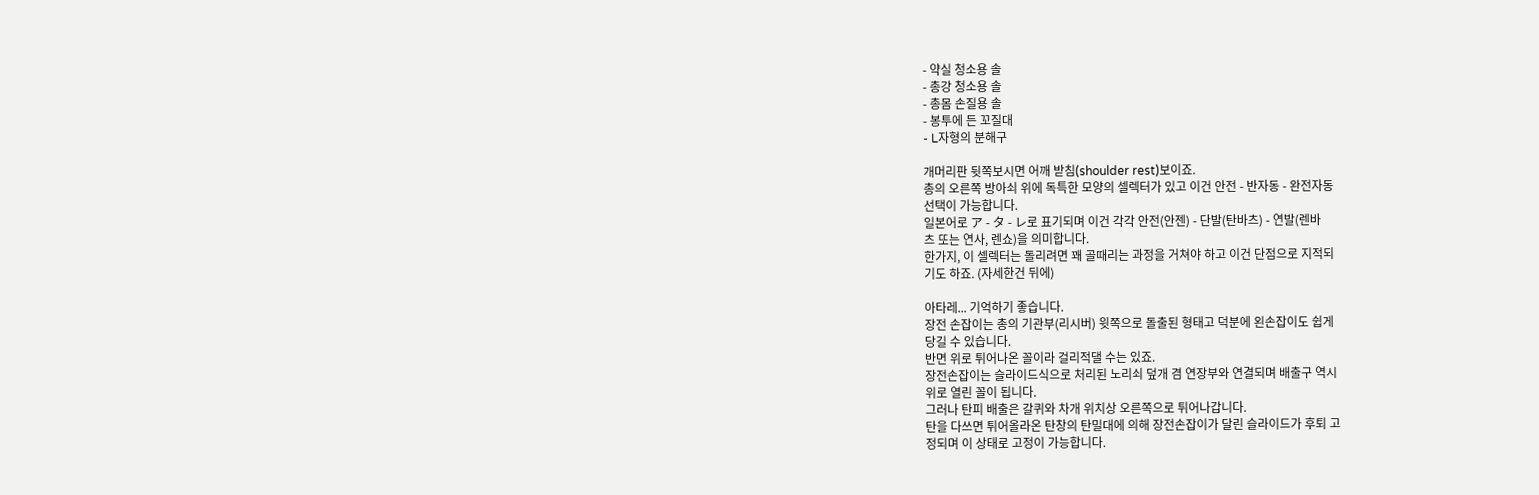- 약실 청소용 솔
- 총강 청소용 솔
- 총몸 손질용 솔
- 봉투에 든 꼬질대
- L자형의 분해구

개머리판 뒷쪽보시면 어깨 받침(shoulder rest)보이죠.
총의 오른쪽 방아쇠 위에 독특한 모양의 셀렉터가 있고 이건 안전 - 반자동 - 완전자동
선택이 가능합니다.
일본어로 ア - タ - レ로 표기되며 이건 각각 안전(안젠) - 단발(탄바츠) - 연발(렌바
츠 또는 연사, 렌쇼)을 의미합니다.
한가지, 이 셀렉터는 돌리려면 꽤 골때리는 과정을 거쳐야 하고 이건 단점으로 지적되
기도 하죠. (자세한건 뒤에)

아타레... 기억하기 좋습니다.
장전 손잡이는 총의 기관부(리시버) 윗쪽으로 돌출된 형태고 덕분에 왼손잡이도 쉽게
당길 수 있습니다.
반면 위로 튀어나온 꼴이라 걸리적댈 수는 있죠.
장전손잡이는 슬라이드식으로 처리된 노리쇠 덮개 겸 연장부와 연결되며 배출구 역시
위로 열린 꼴이 됩니다.
그러나 탄피 배출은 갈퀴와 차개 위치상 오른쪽으로 튀어나갑니다.
탄을 다쓰면 튀어올라온 탄창의 탄밀대에 의해 장전손잡이가 달린 슬라이드가 후퇴 고
정되며 이 상태로 고정이 가능합니다.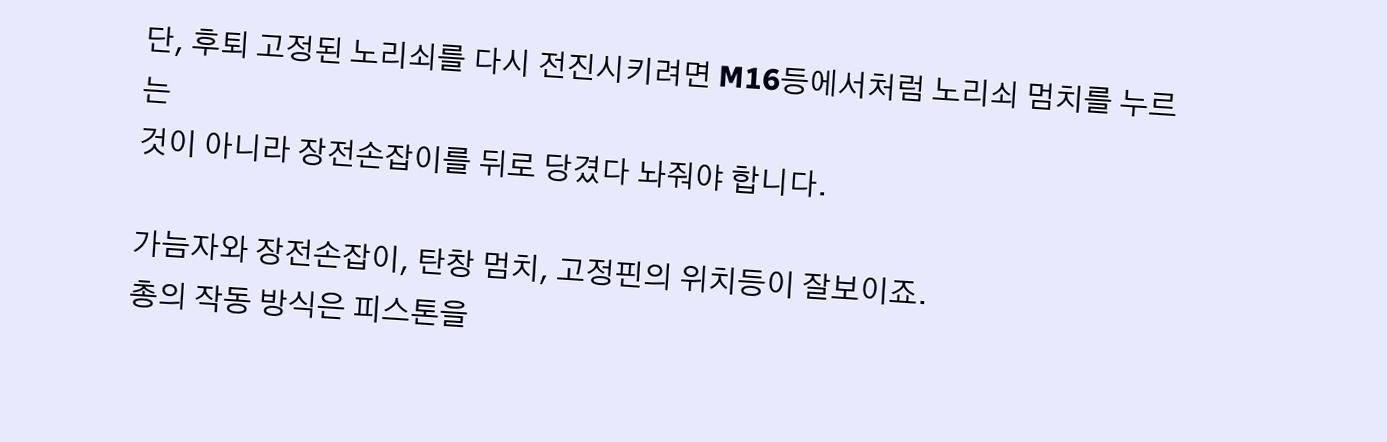단, 후퇴 고정된 노리쇠를 다시 전진시키려면 M16등에서처럼 노리쇠 멈치를 누르는
것이 아니라 장전손잡이를 뒤로 당겼다 놔줘야 합니다.

가늠자와 장전손잡이, 탄창 멈치, 고정핀의 위치등이 잘보이죠.
총의 작동 방식은 피스톤을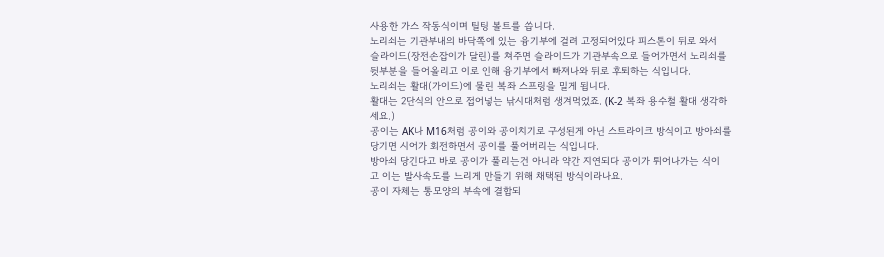사용한 가스 작동식이며 틸팅 볼트를 씁니다.
노리쇠는 기관부내의 바닥쪽에 있는 융기부에 걸려 고정되어있다 피스톤이 뒤로 와서
슬라이드(장전손잡이가 달린)를 쳐주면 슬라이드가 기관부속으로 들어가면서 노리쇠를
뒷부분을 들어올리고 이로 인해 융기부에서 빠져나와 뒤로 후퇴하는 식입니다.
노리쇠는 활대(가이드)에 물린 복좌 스프링을 밀게 됩니다.
활대는 2단식의 안으로 접어넣는 낚시대처럼 생겨먹었죠. (K-2 복좌 용수철 활대 생각하
세요.)
공이는 AK나 M16처럼 공이와 공이치기로 구성된게 아닌 스트라이크 방식이고 방아쇠를
당기면 시어가 회전하면서 공이를 풀어버리는 식입니다.
방아쇠 당긴다고 바로 공이가 풀리는건 아니라 약간 지연되다 공이가 튀어나가는 식이
고 이는 발사속도를 느리게 만들기 위해 채택된 방식이라나요.
공이 자체는 통모양의 부속에 결합되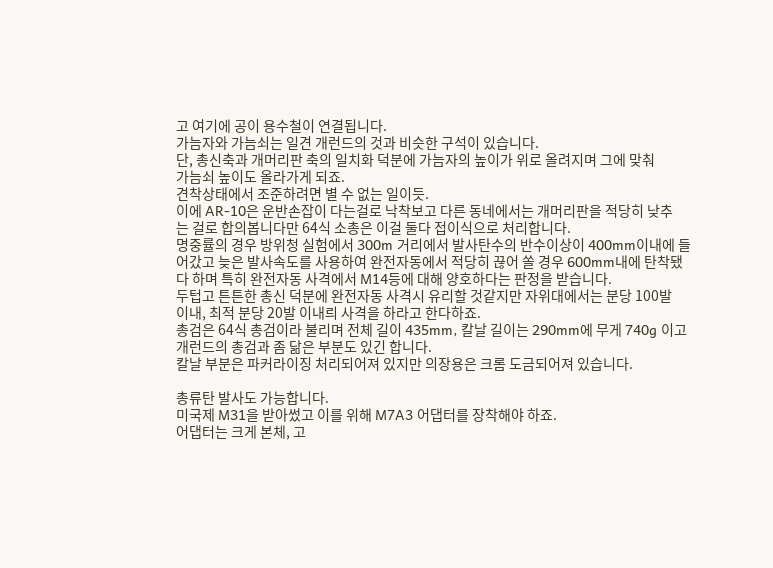고 여기에 공이 용수철이 연결됩니다.
가늠자와 가늠쇠는 일견 개런드의 것과 비슷한 구석이 있습니다.
단, 총신축과 개머리판 축의 일치화 덕분에 가늠자의 높이가 위로 올려지며 그에 맞춰
가늠쇠 높이도 올라가게 되죠.
견착상태에서 조준하려면 별 수 없는 일이듯.
이에 AR-10은 운반손잡이 다는걸로 낙착보고 다른 동네에서는 개머리판을 적당히 낮추
는 걸로 합의봅니다만 64식 소총은 이걸 둘다 접이식으로 처리합니다.
명중률의 경우 방위청 실험에서 300m 거리에서 발사탄수의 반수이상이 400mm이내에 들
어갔고 늦은 발사속도를 사용하여 완전자동에서 적당히 끊어 쏠 경우 600mm내에 탄착됐
다 하며 특히 완전자동 사격에서 M14등에 대해 양호하다는 판정을 받습니다.
두텁고 튼튼한 총신 덕분에 완전자동 사격시 유리할 것같지만 자위대에서는 분당 100발
이내, 최적 분당 20발 이내릐 사격을 하라고 한다하죠.
총검은 64식 총검이라 불리며 전체 길이 435mm, 칼날 길이는 290mm에 무게 740g 이고
개런드의 총검과 좀 닮은 부분도 있긴 합니다.
칼날 부분은 파커라이징 처리되어져 있지만 의장용은 크롬 도금되어져 있습니다.

총류탄 발사도 가능합니다.
미국제 M31을 받아썼고 이를 위해 M7A3 어댑터를 장착해야 하죠.
어댑터는 크게 본체, 고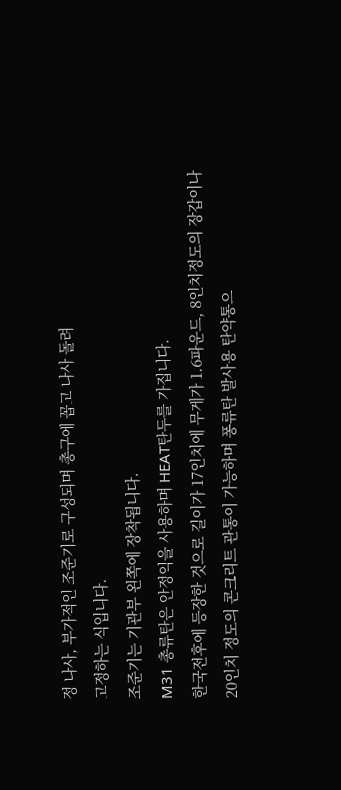정 나사, 부가적인 조준기로 구성되며 총구에 꼽고 나사 돌려
고정하는 식입니다.
조준기는 기관부 왼쪽에 장착됩니다.
M31 총류탄은 안정익을 사용하며 HEAT탄두를 가집니다.
한국전후에 등장한 것으로 길이가 17인치에 무게가 1.6파운드, 8인치정도의 장갑이나
20인치 정도의 콘크리트 관통이 가능하며 퐁류탄 발사용 탄약통으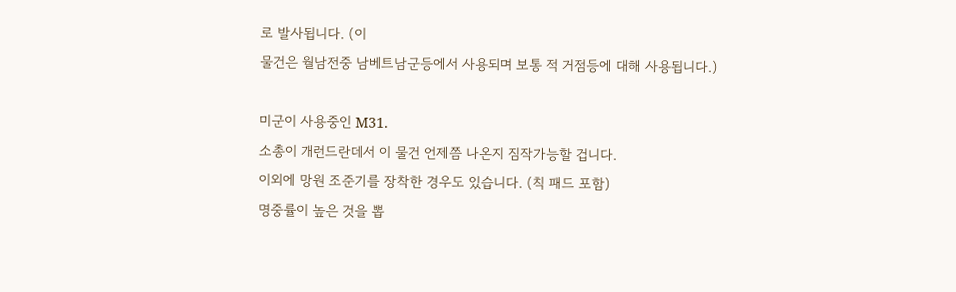로 발사됩니다. (이
물건은 월남전중 남베트남군등에서 사용되며 보통 적 거점등에 대해 사용됩니다.)

미군이 사용중인 M31.
소총이 개런드란데서 이 물건 언제쯤 나온지 짐작가능할 겁니다.
이외에 망원 조준기를 장착한 경우도 있습니다. (칙 패드 포함)
명중률이 높은 것을 뽑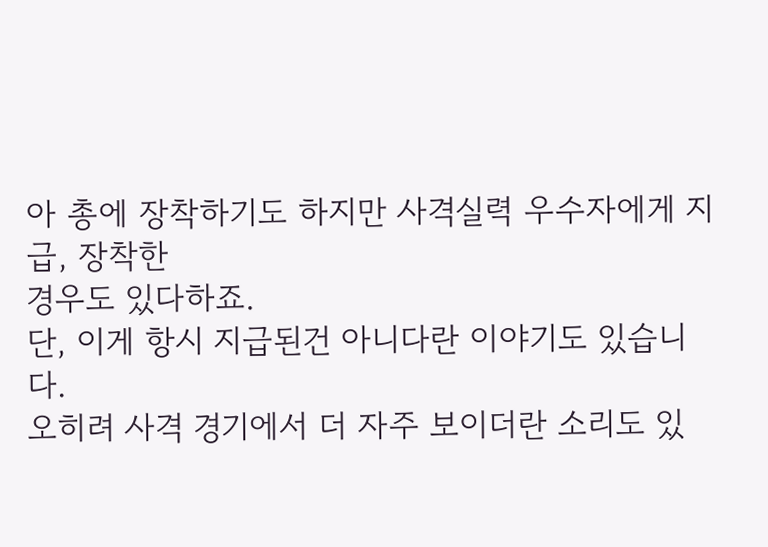아 총에 장착하기도 하지만 사격실력 우수자에게 지급, 장착한
경우도 있다하죠.
단, 이게 항시 지급된건 아니다란 이야기도 있습니다.
오히려 사격 경기에서 더 자주 보이더란 소리도 있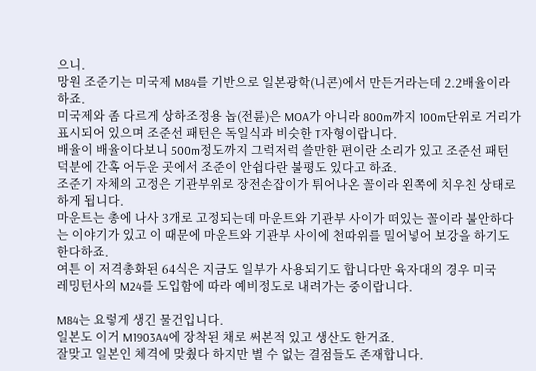으니.
망원 조준기는 미국제 M84를 기반으로 일본광학(니콘)에서 만든거라는데 2.2배율이라
하죠.
미국제와 좀 다르게 상하조정용 놉(전륜)은 MOA가 아니라 800m까지 100m단위로 거리가
표시되어 있으며 조준선 패턴은 독일식과 비슷한 T자형이랍니다.
배율이 배율이다보니 500m정도까지 그럭저럭 쓸만한 편이란 소리가 있고 조준선 패턴
덕분에 간혹 어두운 곳에서 조준이 안쉽다란 불평도 있다고 하죠.
조준기 자체의 고정은 기관부위로 장전손잡이가 튀어나온 꼴이라 왼쪽에 치우친 상태로
하게 됩니다.
마운트는 총에 나사 3개로 고정되는데 마운트와 기관부 사이가 떠있는 꼴이라 불안하다
는 이야기가 있고 이 때문에 마운트와 기관부 사이에 천따위를 밀어넣어 보강을 하기도
한다하죠.
여튼 이 저격총화된 64식은 지금도 일부가 사용되기도 합니다만 육자대의 경우 미국
레밍턴사의 M24를 도입함에 따라 예비정도로 내려가는 중이랍니다.

M84는 요렇게 생긴 물건입니다.
일본도 이거 M1903A4에 장착된 채로 써본적 있고 생산도 한거죠.
잘맞고 일본인 체격에 맞췄다 하지만 별 수 없는 결점들도 존재합니다.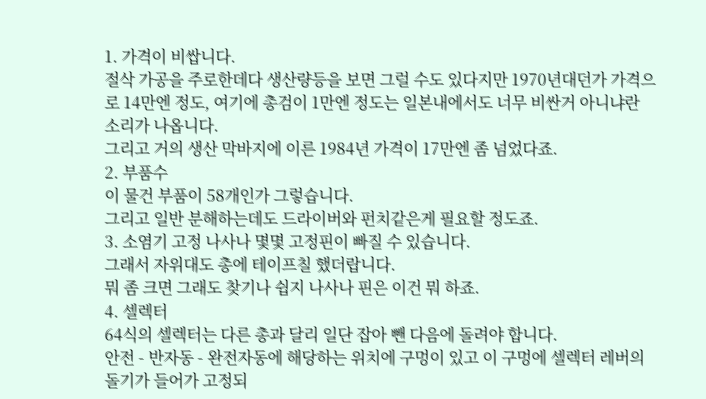1. 가격이 비쌉니다.
절삭 가공을 주로한데다 생산량등을 보면 그럴 수도 있다지만 1970년대던가 가격으
로 14만엔 정도, 여기에 총검이 1만엔 정도는 일본내에서도 너무 비싼거 아니냐란
소리가 나옵니다.
그리고 거의 생산 막바지에 이른 1984년 가격이 17만엔 좀 넘었다죠.
2. 부품수
이 물건 부품이 58개인가 그렇습니다.
그리고 일반 분해하는데도 드라이버와 펀치같은게 필요할 정도죠.
3. 소염기 고정 나사나 몇몇 고정핀이 빠질 수 있습니다.
그래서 자위대도 총에 테이프칠 했더랍니다.
뭐 좀 크면 그래도 찾기나 쉽지 나사나 핀은 이건 뭐 하죠.
4. 셀렉터
64식의 셀렉터는 다른 총과 달리 일단 잡아 뺀 다음에 돌려야 합니다.
안전 - 반자동 - 완전자동에 해당하는 위치에 구멍이 있고 이 구멍에 셀렉터 레버의
돌기가 들어가 고정되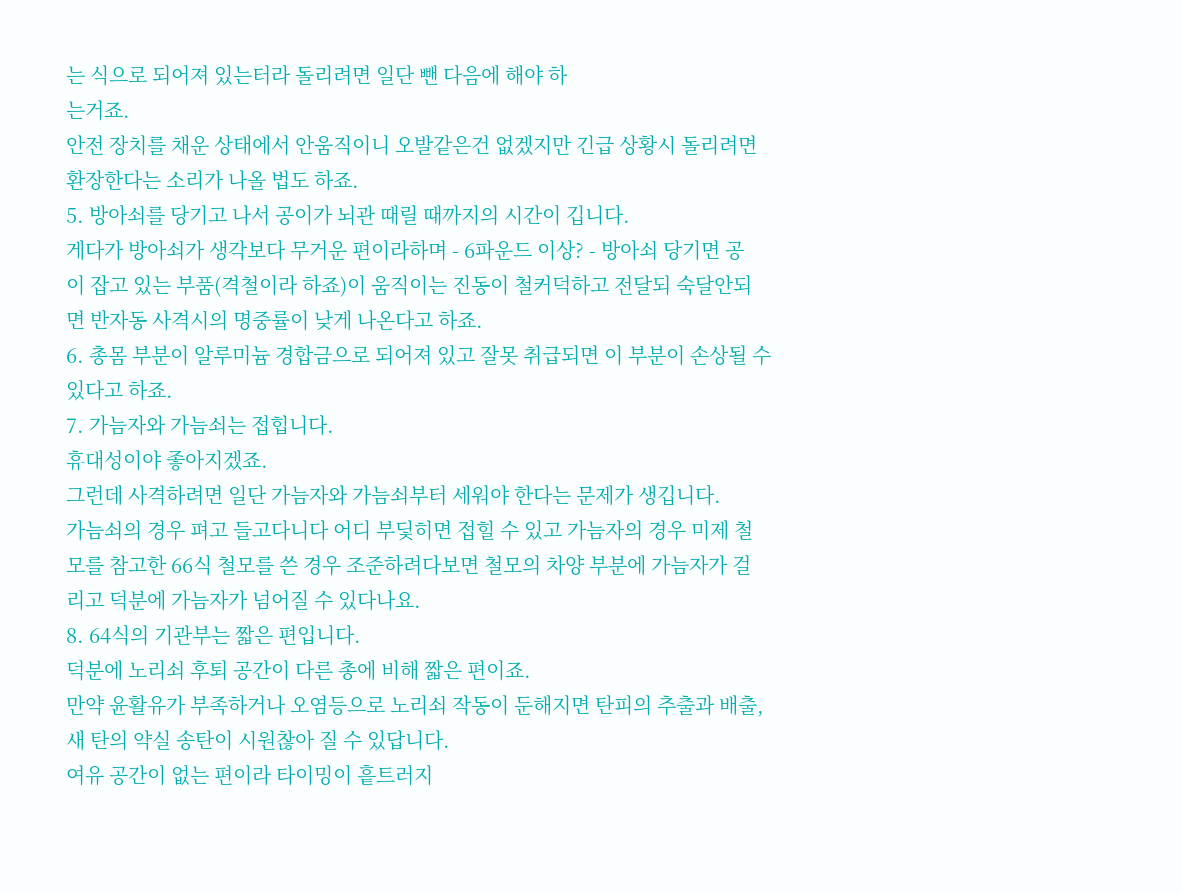는 식으로 되어져 있는터라 돌리려면 일단 뺀 다음에 해야 하
는거죠.
안전 장치를 채운 상태에서 안움직이니 오발같은건 없겠지만 긴급 상황시 돌리려면
환장한다는 소리가 나올 법도 하죠.
5. 방아쇠를 당기고 나서 공이가 뇌관 때릴 때까지의 시간이 깁니다.
게다가 방아쇠가 생각보다 무거운 편이라하며 - 6파운드 이상? - 방아쇠 당기면 공
이 잡고 있는 부품(격철이라 하죠)이 움직이는 진동이 철커덕하고 전달되 숙달안되
면 반자동 사격시의 명중률이 낮게 나온다고 하죠.
6. 총몸 부분이 알루미늄 경합금으로 되어져 있고 잘못 취급되면 이 부분이 손상될 수
있다고 하죠.
7. 가늠자와 가늠쇠는 접힙니다.
휴대성이야 좋아지겠죠.
그런데 사격하려면 일단 가늠자와 가늠쇠부터 세워야 한다는 문제가 생깁니다.
가늠쇠의 경우 펴고 들고다니다 어디 부딫히면 접힐 수 있고 가늠자의 경우 미제 철
모를 참고한 66식 철모를 쓴 경우 조준하려다보면 철모의 차양 부분에 가늠자가 걸
리고 덕분에 가늠자가 넘어질 수 있다나요.
8. 64식의 기관부는 짧은 편입니다.
덕분에 노리쇠 후퇴 공간이 다른 총에 비해 짧은 편이죠.
만약 윤활유가 부족하거나 오염등으로 노리쇠 작동이 둔해지면 탄피의 추출과 배출,
새 탄의 약실 송탄이 시원찮아 질 수 있답니다.
여유 공간이 없는 편이라 타이밍이 흩트러지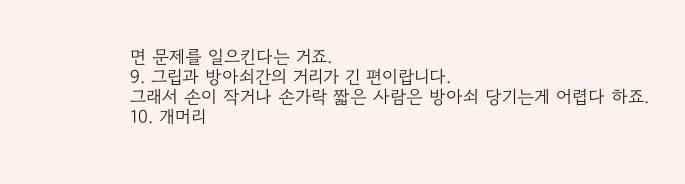면 문제를 일으킨다는 거죠.
9. 그립과 방아쇠간의 거리가 긴 편이랍니다.
그래서 손이 작거나 손가락 짧은 사람은 방아쇠 당기는게 어렵다 하죠.
10. 개머리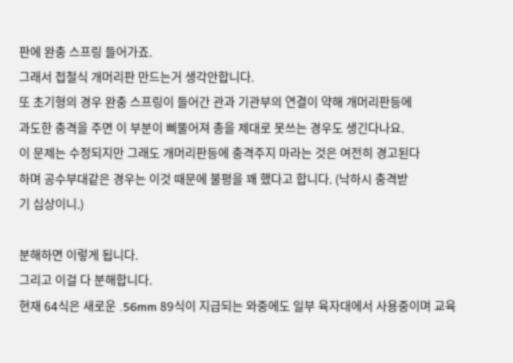판에 완충 스프링 들어가죠.
그래서 접철식 개머리판 만드는거 생각안합니다.
또 초기형의 경우 완충 스프링이 들어간 관과 기관부의 연결이 약해 개머리판등에
과도한 충격을 주면 이 부분이 삐뚤어져 총을 제대로 못쓰는 경우도 생긴다나요.
이 문제는 수정되지만 그래도 개머리판등에 충격주지 마라는 것은 여전히 경고된다
하며 공수부대같은 경우는 이것 때문에 불평을 꽤 했다고 합니다. (낙하시 충격받
기 십상이니.)

분해하면 이렇게 됩니다.
그리고 이걸 다 분해합니다.
현재 64식은 새로운 .56mm 89식이 지급되는 와중에도 일부 육자대에서 사용중이며 교육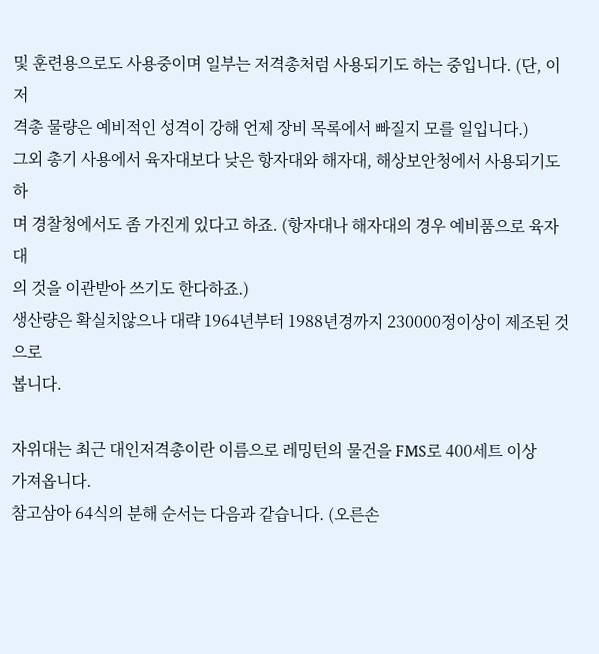및 훈련용으로도 사용중이며 일부는 저격총처럼 사용되기도 하는 중입니다. (단, 이 저
격총 물량은 예비적인 성격이 강해 언제 장비 목록에서 빠질지 모를 일입니다.)
그외 총기 사용에서 육자대보다 낮은 항자대와 해자대, 해상보안청에서 사용되기도 하
며 경찰청에서도 좀 가진게 있다고 하죠. (항자대나 해자대의 경우 예비품으로 육자대
의 것을 이관받아 쓰기도 한다하죠.)
생산량은 확실치않으나 대략 1964년부터 1988년경까지 230000정이상이 제조된 것으로
봅니다.

자위대는 최근 대인저격총이란 이름으로 레밍턴의 물건을 FMS로 400세트 이상
가져옵니다.
참고삼아 64식의 분해 순서는 다음과 같습니다. (오른손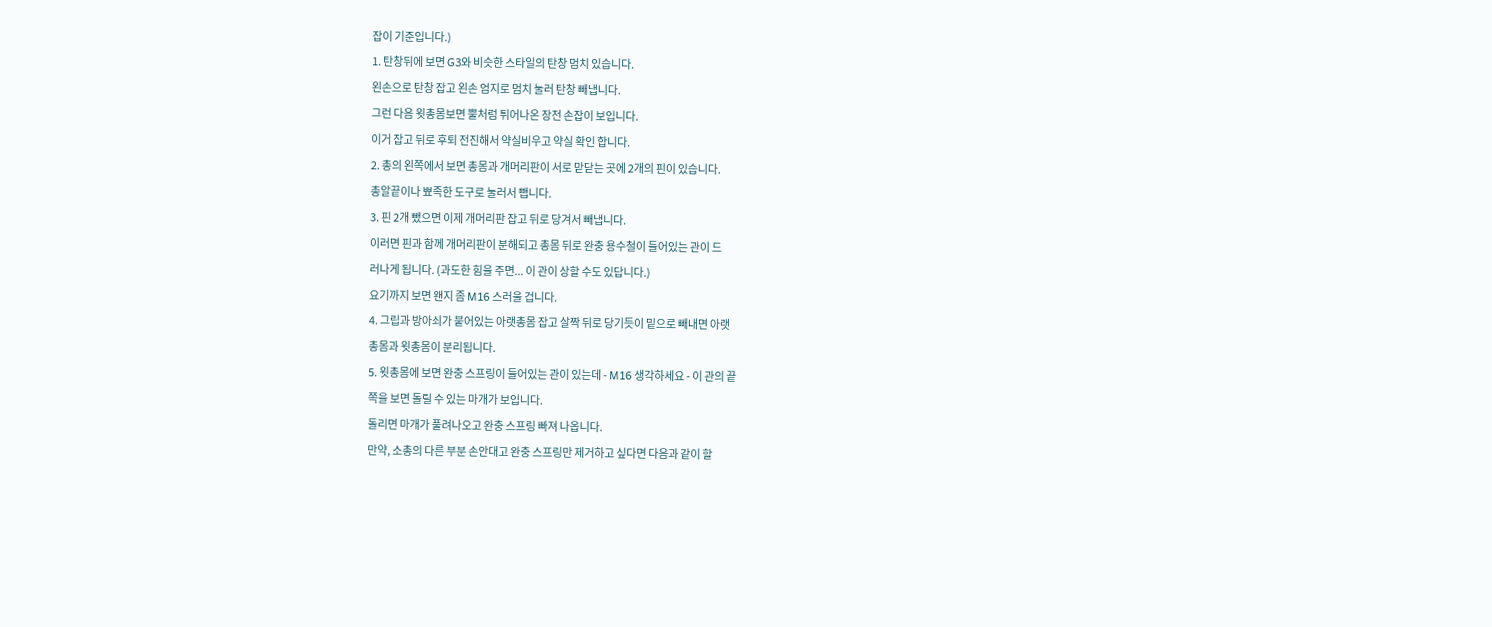잡이 기준입니다.)
1. 탄창뒤에 보면 G3와 비슷한 스타일의 탄창 멈치 있습니다.
왼손으로 탄창 잡고 왼손 엄지로 멈치 눌러 탄창 빼냅니다.
그런 다음 윗총몸보면 뿔처럼 튀어나온 장전 손잡이 보입니다.
이거 잡고 뒤로 후퇴 전진해서 약실비우고 약실 확인 합니다.
2. 총의 왼쪽에서 보면 총몸과 개머리판이 서로 맏닫는 곳에 2개의 핀이 있습니다.
총알끝이나 뾰족한 도구로 눌러서 뺍니다.
3. 핀 2개 뺐으면 이제 개머리판 잡고 뒤로 당겨서 빼냅니다.
이러면 핀과 함께 개머리판이 분해되고 총몸 뒤로 완충 용수철이 들어있는 관이 드
러나게 됩니다. (과도한 힘을 주면... 이 관이 상할 수도 있답니다.)
요기까지 보면 왠지 좀 M16 스러울 겁니다.
4. 그립과 방아쇠가 붙어있는 아랫총몸 잡고 살짝 뒤로 당기듯이 밑으로 빼내면 아랫
총몸과 윗총몸이 분리됩니다.
5. 윗총몸에 보면 완충 스프링이 들어있는 관이 있는데 - M16 생각하세요 - 이 관의 끝
쪽을 보면 돌릴 수 있는 마개가 보입니다.
돌리면 마개가 풀려나오고 완충 스프링 빠져 나옵니다.
만약, 소총의 다른 부분 손안대고 완충 스프링만 제거하고 싶다면 다음과 같이 할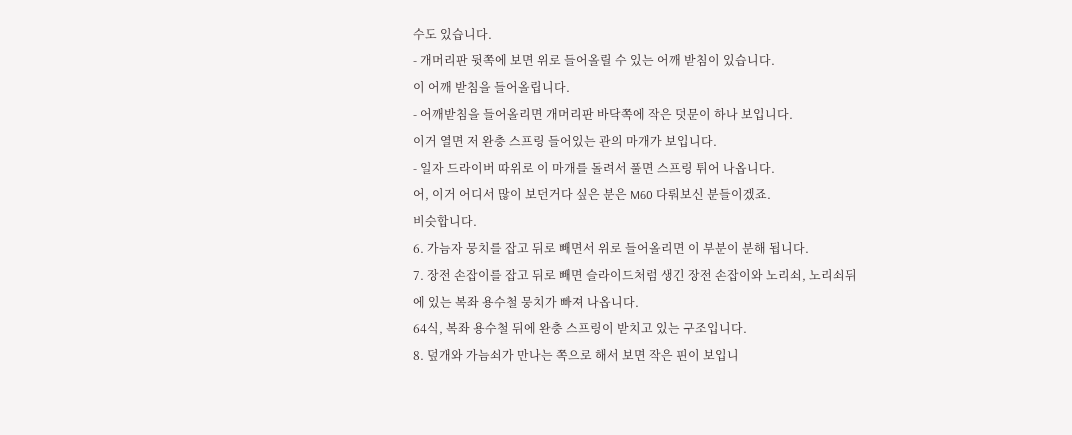수도 있습니다.
- 개머리판 뒷쪽에 보면 위로 들어올릴 수 있는 어깨 받침이 있습니다.
이 어깨 받침을 들어올립니다.
- 어깨받침을 들어올리면 개머리판 바닥쪽에 작은 덧문이 하나 보입니다.
이거 열면 저 완충 스프링 들어있는 관의 마개가 보입니다.
- 일자 드라이버 따위로 이 마개를 돌려서 풀면 스프링 튀어 나옵니다.
어, 이거 어디서 많이 보던거다 싶은 분은 M60 다뤄보신 분들이겠죠.
비슷합니다.
6. 가늠자 뭉치를 잡고 뒤로 빼면서 위로 들어올리면 이 부분이 분해 됩니다.
7. 장전 손잡이를 잡고 뒤로 빼면 슬라이드처럼 생긴 장전 손잡이와 노리쇠, 노리쇠뒤
에 있는 복좌 용수철 뭉치가 빠져 나옵니다.
64식, 복좌 용수철 뒤에 완충 스프링이 받치고 있는 구조입니다.
8. 덮개와 가늠쇠가 만나는 쪽으로 해서 보면 작은 핀이 보입니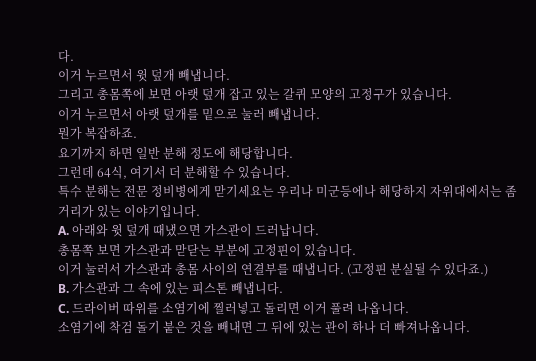다.
이거 누르면서 윗 덮개 빼냅니다.
그리고 총몸쪽에 보면 아랫 덮개 잡고 있는 갈퀴 모양의 고정구가 있습니다.
이거 누르면서 아랫 덮개를 밑으로 눌러 빼냅니다.
뭔가 복잡하죠.
요기까지 하면 일반 분해 정도에 해당합니다.
그런데 64식, 여기서 더 분해할 수 있습니다.
특수 분해는 전문 정비병에게 맏기세요는 우리나 미군등에나 해당하지 자위대에서는 좀
거리가 있는 이야기입니다.
A. 아래와 윗 덮개 때냈으면 가스관이 드러납니다.
총몸쪽 보면 가스관과 맏닫는 부분에 고정핀이 있습니다.
이거 눌러서 가스관과 총몸 사이의 연결부를 때냅니다. (고정핀 분실될 수 있다죠.)
B. 가스관과 그 속에 있는 피스톤 빼냅니다.
C. 드라이버 따위를 소염기에 찔러넣고 돌리면 이거 풀려 나옵니다.
소염기에 착검 돌기 붙은 것을 빼내면 그 뒤에 있는 관이 하나 더 빠져나옵니다.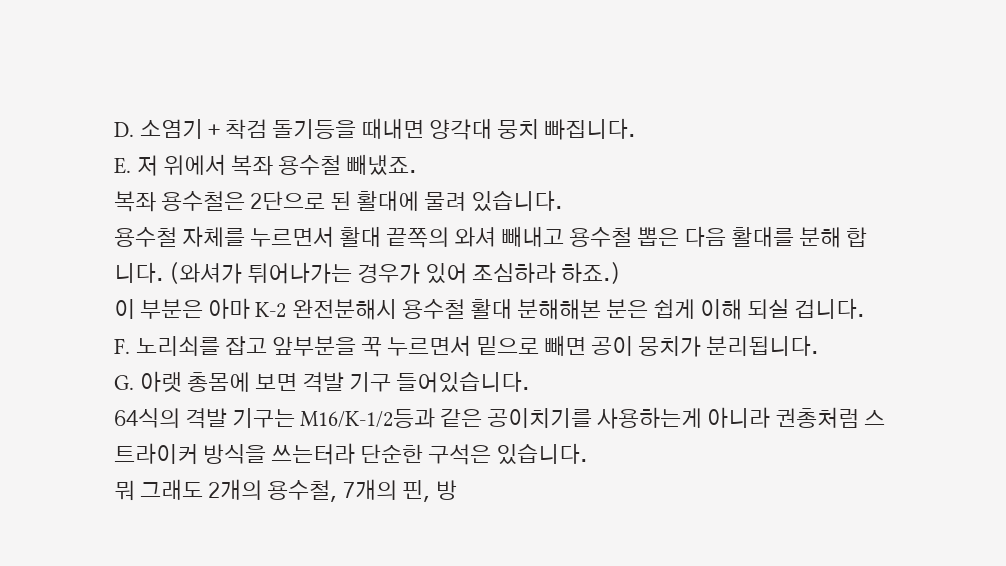D. 소염기 + 착검 돌기등을 때내면 양각대 뭉치 빠집니다.
E. 저 위에서 복좌 용수철 빼냈죠.
복좌 용수철은 2단으로 된 활대에 물려 있습니다.
용수철 자체를 누르면서 활대 끝쪽의 와셔 빼내고 용수철 뽑은 다음 활대를 분해 합
니다. (와셔가 튀어나가는 경우가 있어 조심하라 하죠.)
이 부분은 아마 K-2 완전분해시 용수철 활대 분해해본 분은 쉽게 이해 되실 겁니다.
F. 노리쇠를 잡고 앞부분을 꾹 누르면서 밑으로 빼면 공이 뭉치가 분리됩니다.
G. 아랫 총몸에 보면 격발 기구 들어있습니다.
64식의 격발 기구는 M16/K-1/2등과 같은 공이치기를 사용하는게 아니라 권총처럼 스
트라이커 방식을 쓰는터라 단순한 구석은 있습니다.
뭐 그래도 2개의 용수철, 7개의 핀, 방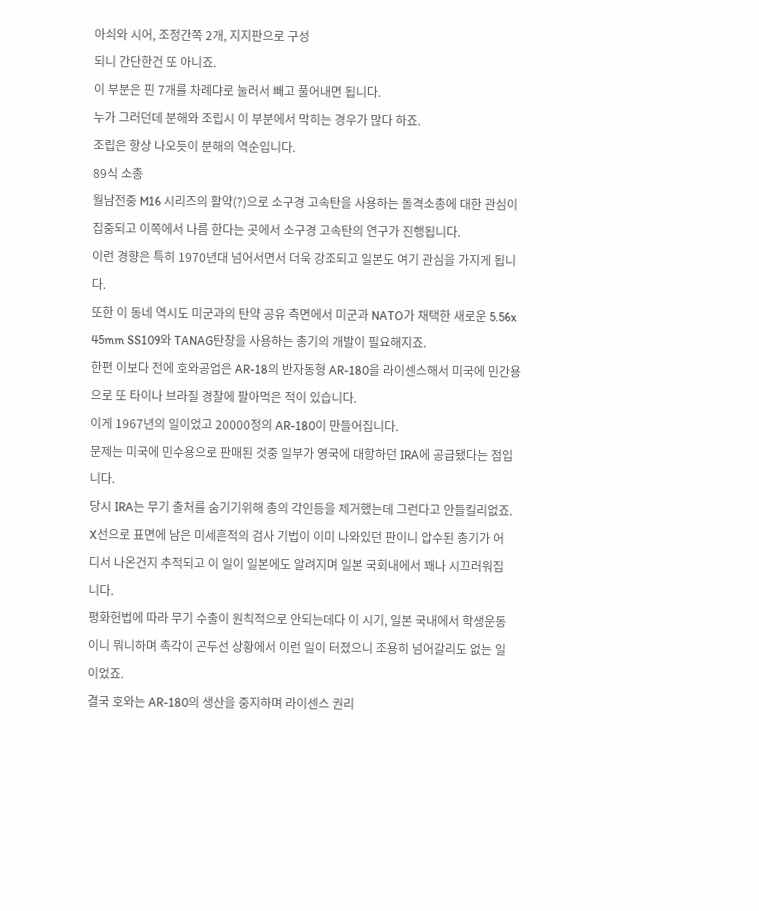아쇠와 시어, 조정간쪽 2개, 지지판으로 구성
되니 간단한건 또 아니죠.
이 부분은 핀 7개를 차례댜로 눌러서 빼고 풀어내면 됩니다.
누가 그러던데 분해와 조립시 이 부분에서 막히는 경우가 많다 하죠.
조립은 항상 나오듯이 분해의 역순입니다.
89식 소총
월남전중 M16 시리즈의 활약(?)으로 소구경 고속탄을 사용하는 돌격소총에 대한 관심이
집중되고 이쪽에서 나름 한다는 곳에서 소구경 고속탄의 연구가 진행됩니다.
이런 경향은 특히 1970년대 넘어서면서 더욱 강조되고 일본도 여기 관심을 가지게 됩니
다.
또한 이 동네 역시도 미군과의 탄약 공유 측면에서 미군과 NATO가 채택한 새로운 5.56x
45mm SS109와 TANAG탄창을 사용하는 총기의 개발이 필요해지죠.
한편 이보다 전에 호와공업은 AR-18의 반자동형 AR-180을 라이센스해서 미국에 민간용
으로 또 타이나 브라질 경찰에 팔아먹은 적이 있습니다.
이게 1967년의 일이었고 20000정의 AR-180이 만들어집니다.
문제는 미국에 민수용으로 판매된 것중 일부가 영국에 대항하던 IRA에 공급됐다는 점입
니다.
당시 IRA는 무기 출처를 숨기기위해 총의 각인등을 제거했는데 그런다고 안들킬리없죠.
X선으로 표면에 남은 미세흔적의 검사 기법이 이미 나와있던 판이니 압수된 총기가 어
디서 나온건지 추적되고 이 일이 일본에도 알려지며 일본 국회내에서 꽤나 시끄러워집
니다.
평화헌법에 따라 무기 수출이 원칙적으로 안되는데다 이 시기, 일본 국내에서 학생운동
이니 뭐니하며 촉각이 곤두선 상황에서 이런 일이 터졌으니 조용히 넘어갈리도 없는 일
이었죠.
결국 호와는 AR-180의 생산을 중지하며 라이센스 권리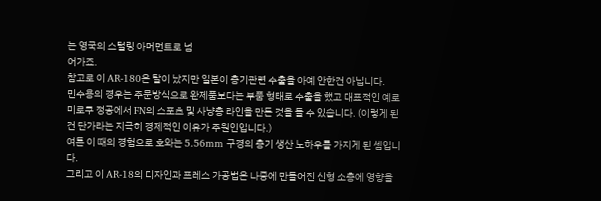는 영국의 스털링 아머먼트로 넘
어가죠.
참고로 이 AR-180은 탈이 났지만 일본이 총기관련 수출을 아예 안한건 아닙니다.
민수용의 경우는 주문방식으로 완제품보다는 부품 형태로 수출을 했고 대표적인 예로
미로쿠 정공에서 FN의 스포츠 및 사냥총 라인을 만든 것을 들 수 있습니다. (이렇게 된
건 단가라는 지극히 경제적인 이유가 주원인입니다.)
여튼 이 때의 경험으로 호와는 5.56mm 구경의 총기 생산 노하우를 가지게 된 셈입니다.
그리고 이 AR-18의 디자인과 프레스 가공법은 나중에 만들어진 신형 소총에 영향을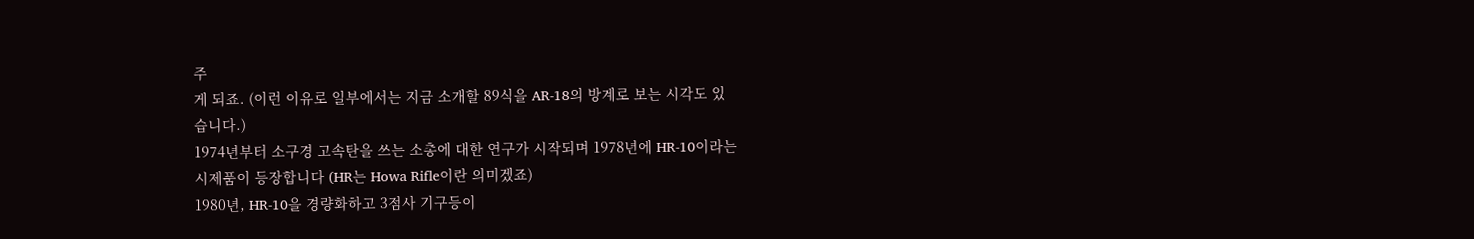주
게 되죠. (이런 이유로 일부에서는 지금 소개할 89식을 AR-18의 방계로 보는 시각도 있
습니다.)
1974년부터 소구경 고속탄을 쓰는 소총에 대한 연구가 시작되며 1978년에 HR-10이라는
시제품이 등장합니다 (HR는 Howa Rifle이란 의미겠죠)
1980년, HR-10을 경량화하고 3점사 기구등이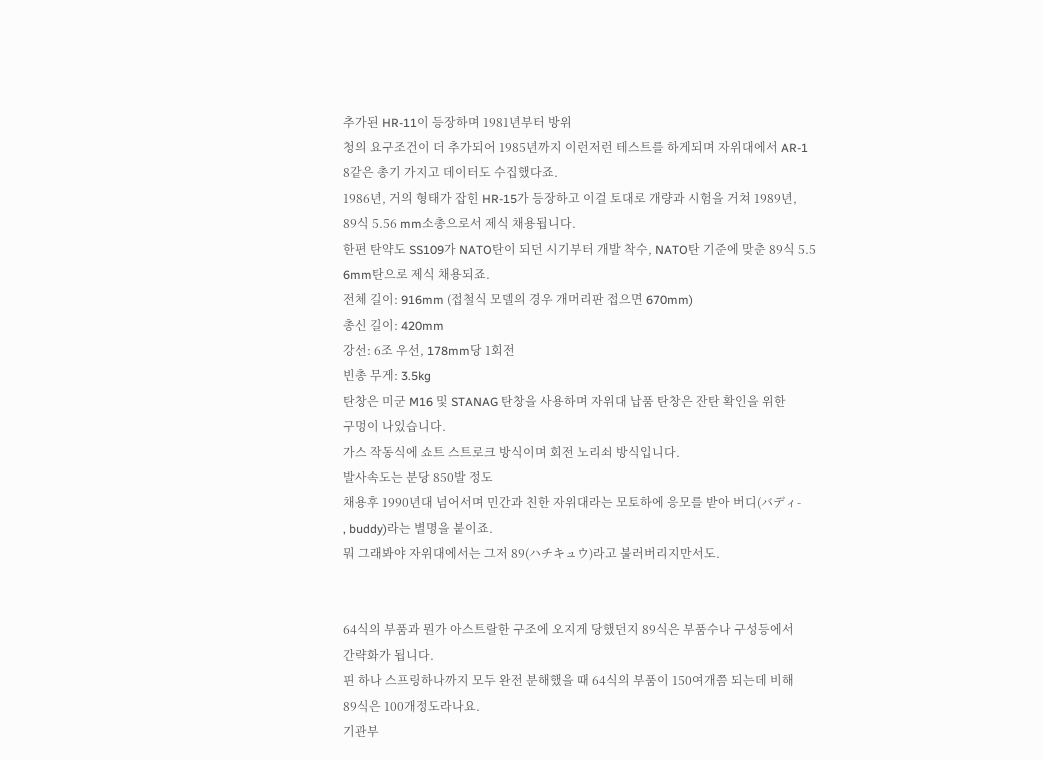추가된 HR-11이 등장하며 1981년부터 방위
청의 요구조건이 더 추가되어 1985년까지 이런저런 테스트를 하게되며 자위대에서 AR-1
8같은 총기 가지고 데이터도 수집했다죠.
1986년, 거의 형태가 잡힌 HR-15가 등장하고 이걸 토대로 개량과 시험을 거쳐 1989년,
89식 5.56 mm소총으로서 제식 채용됩니다.
한편 탄약도 SS109가 NATO탄이 되던 시기부터 개발 착수, NATO탄 기준에 맞춘 89식 5.5
6mm탄으로 제식 채용되죠.
전체 길이: 916mm (접철식 모델의 경우 개머리판 접으면 670mm)
총신 길이: 420mm
강선: 6조 우선, 178mm당 1회전
빈총 무게: 3.5kg
탄창은 미군 M16 및 STANAG 탄창을 사용하며 자위대 납품 탄창은 잔탄 확인을 위한
구멍이 나있습니다.
가스 작동식에 쇼트 스트로크 방식이며 회전 노리쇠 방식입니다.
발사속도는 분당 850발 정도
채용후 1990년대 넘어서며 민간과 친한 자위대라는 모토하에 응모를 받아 버디(バディ-
, buddy)라는 별명을 붙이죠.
뭐 그래봐야 자위대에서는 그저 89(ハチキュウ)라고 불러버리지만서도.


64식의 부품과 뭔가 아스트랄한 구조에 오지게 당했던지 89식은 부품수나 구성등에서
간략화가 됩니다.
핀 하나 스프링하나까지 모두 완전 분해했을 때 64식의 부품이 150여개쯤 되는데 비해
89식은 100개정도라나요.
기관부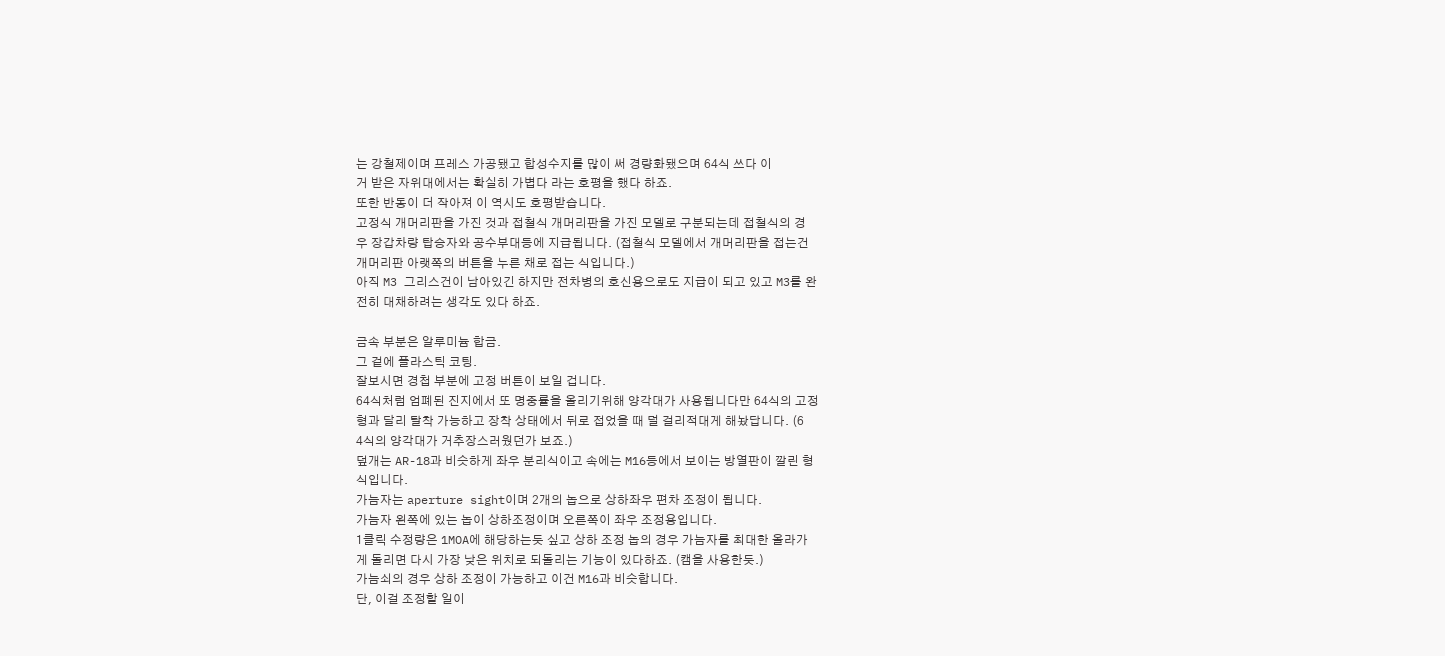는 강철제이며 프레스 가공됐고 합성수지를 많이 써 경량화됐으며 64식 쓰다 이
거 받은 자위대에서는 확실히 가볍다 라는 호평을 했다 하죠.
또한 반동이 더 작아져 이 역시도 호평받습니다.
고정식 개머리판을 가진 것과 접철식 개머리판을 가진 모델로 구분되는데 접철식의 경
우 장갑차량 탑승자와 공수부대등에 지급됩니다. (접철식 모델에서 개머리판을 접는건
개머리판 아랫쪽의 버튼을 누른 채로 접는 식입니다.)
아직 M3 그리스건이 남아있긴 하지만 전차병의 호신용으로도 지급이 되고 있고 M3를 완
전히 대채하려는 생각도 있다 하죠.

금속 부분은 알루미늄 합금.
그 겉에 플라스틱 코팅.
잘보시면 경첩 부분에 고정 버튼이 보일 겁니다.
64식처럼 엄폐된 진지에서 또 명중률을 올리기위해 양각대가 사용됩니다만 64식의 고정
형과 달리 탈착 가능하고 장착 상태에서 뒤로 접었을 때 덜 걸리적대게 해놨답니다. (6
4식의 양각대가 거추장스러웠던가 보죠.)
덮개는 AR-18과 비슷하게 좌우 분리식이고 속에는 M16등에서 보이는 방열판이 깔린 형
식입니다.
가늠자는 aperture sight이며 2개의 놉으로 상하좌우 편차 조정이 됩니다.
가늠자 왼쪽에 있는 놉이 상하조정이며 오른쪽이 좌우 조정용입니다.
1클릭 수정량은 1MOA에 해당하는듯 싶고 상하 조정 놉의 경우 가늠자를 최대한 올라가
게 돌리면 다시 가장 낮은 위치로 되돌리는 기능이 있다하죠. (캠을 사용한듯.)
가늠쇠의 경우 상하 조정이 가능하고 이건 M16과 비슷합니다.
단, 이걸 조정할 일이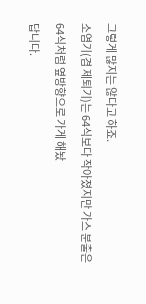그렇게 많지는 않다고 하죠.
소염기(겸 제퇴기)는 64식보다 작아졌지만 가스 분출은 64식처럼 옆방향으로 가게 해놨
답니다.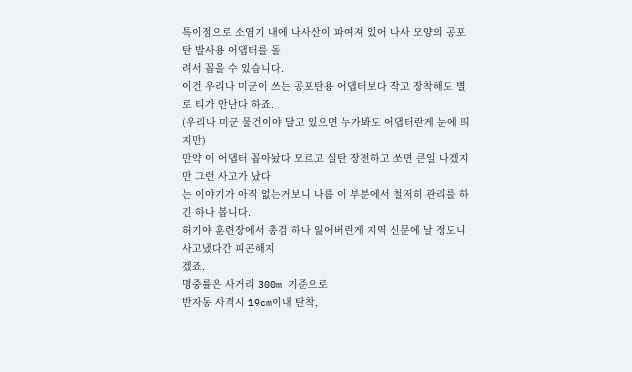특이점으로 소염기 내에 나사산이 파여져 있어 나사 모양의 공포탄 발사용 어댑터를 돌
려서 꼽을 수 있습니다.
이건 우리나 미군이 쓰는 공포탄용 어댑터보다 작고 장착해도 별로 티가 안난다 하죠.
(우리나 미군 물건이야 달고 있으면 누가봐도 어댑터란게 눈에 띄지만)
만약 이 어댑터 꼽아놨다 모르고 실탄 장전하고 쏘면 큰일 나겠지만 그런 사고가 났다
는 이야기가 아직 없는거보니 나름 이 부분에서 철저히 관리를 하긴 하나 봅니다.
허기야 훈련장에서 총검 하나 잃어버린게 지역 신문에 날 정도니 사고냈다간 피곤해지
겠죠.
명중률은 사거리 300m 기준으로
반자동 사격시 19cm이내 탄착,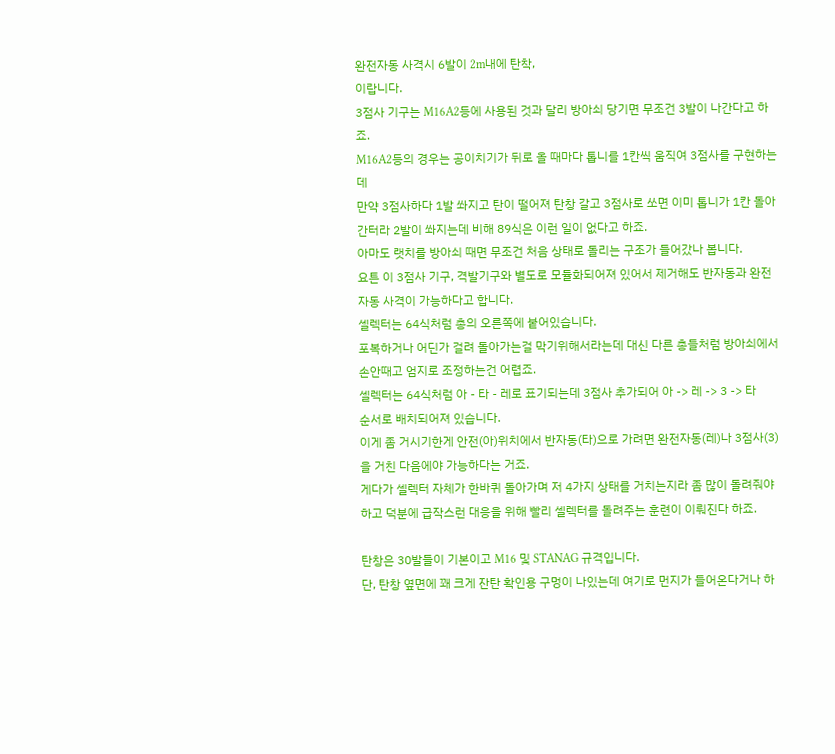완전자동 사격시 6발이 2m내에 탄착,
이랍니다.
3점사 기구는 M16A2등에 사용된 것과 달리 방아쇠 당기면 무조건 3발이 나간다고 하죠.
M16A2등의 경우는 공이치기가 뒤로 올 때마다 톱니를 1칸씩 움직여 3점사를 구현하는데
만약 3점사하다 1발 쏴지고 탄이 떨어져 탄창 갈고 3점사로 쏘면 이미 톱니가 1칸 돌아
간터라 2발이 쏴지는데 비해 89식은 이런 일이 없다고 하죠.
아마도 랫치를 방아쇠 때면 무조건 처음 상태로 돌리는 구조가 들어갔나 봅니다.
요튼 이 3점사 기구, 격발기구와 별도로 모듈화되어져 있어서 제거해도 반자동과 완전
자동 사격이 가능하다고 합니다.
셀렉터는 64식처럼 총의 오른쪽에 붙어있습니다.
포복하거나 어딘가 걸려 돌아가는걸 막기위해서라는데 대신 다른 총들처럼 방아쇠에서
손안때고 엄지로 조정하는건 어렵죠.
셀렉터는 64식처럼 아 - 타 - 레로 표기되는데 3점사 추가되어 아 -> 레 -> 3 -> 타
순서로 배치되어져 있습니다.
이게 좀 거시기한게 안전(아)위치에서 반자동(타)으로 가려면 완전자동(레)나 3점사(3)
을 거친 다음에야 가능하다는 거죠.
게다가 셀렉터 자체가 한바퀴 돌아가며 저 4가지 상태를 거치는지라 좀 많이 돌려줘야
하고 덕분에 급작스런 대응을 위해 빨리 셀렉터를 돌려주는 훈련이 이뤄진다 하죠.

탄창은 30발들이 기본이고 M16 및 STANAG 규격입니다.
단, 탄창 옆면에 꽤 크게 잔탄 확인용 구멍이 나있는데 여기로 먼지가 들어온다거나 하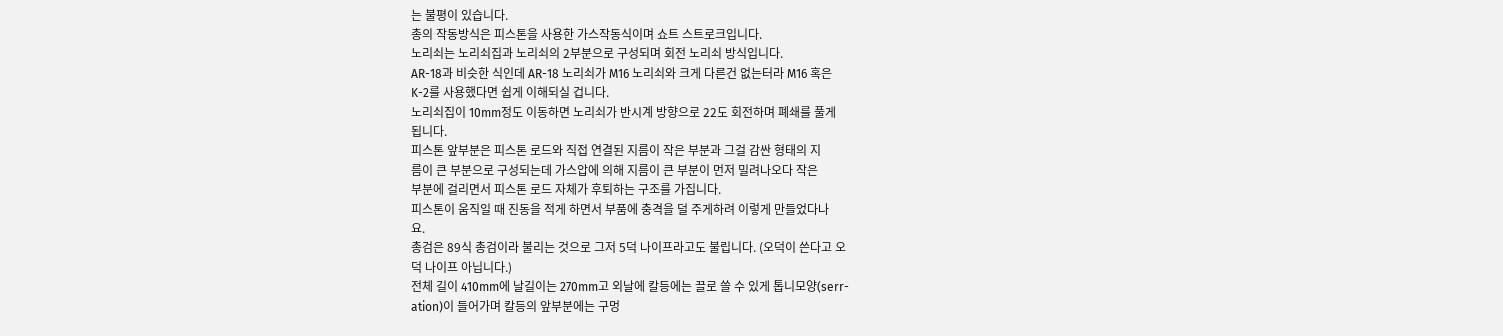는 불평이 있습니다.
총의 작동방식은 피스톤을 사용한 가스작동식이며 쇼트 스트로크입니다.
노리쇠는 노리쇠집과 노리쇠의 2부분으로 구성되며 회전 노리쇠 방식입니다.
AR-18과 비슷한 식인데 AR-18 노리쇠가 M16 노리쇠와 크게 다른건 없는터라 M16 혹은
K-2를 사용했다면 쉽게 이해되실 겁니다.
노리쇠집이 10mm정도 이동하면 노리쇠가 반시계 방향으로 22도 회전하며 폐쇄를 풀게
됩니다.
피스톤 앞부분은 피스톤 로드와 직접 연결된 지름이 작은 부분과 그걸 감싼 형태의 지
름이 큰 부분으로 구성되는데 가스압에 의해 지름이 큰 부분이 먼저 밀려나오다 작은
부분에 걸리면서 피스톤 로드 자체가 후퇴하는 구조를 가집니다.
피스톤이 움직일 때 진동을 적게 하면서 부품에 충격을 덜 주게하려 이렇게 만들었다나
요.
총검은 89식 총검이라 불리는 것으로 그저 5덕 나이프라고도 불립니다. (오덕이 쓴다고 오
덕 나이프 아닙니다.)
전체 길이 410mm에 날길이는 270mm고 외날에 칼등에는 끌로 쓸 수 있게 톱니모양(serr-
ation)이 들어가며 칼등의 앞부분에는 구멍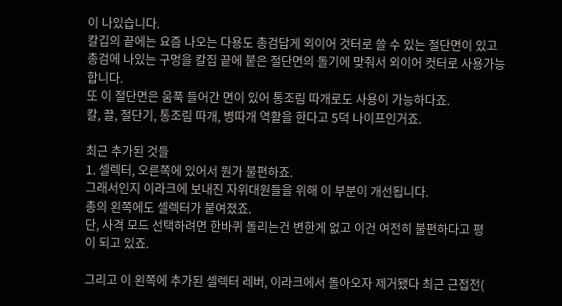이 나있습니다.
칼깁의 끝에는 요즘 나오는 다용도 총검답게 외이어 것터로 쓸 수 있는 절단면이 있고
총검에 나있는 구멍을 칼집 끝에 붙은 절단면의 돌기에 맞춰서 외이어 컷터로 사용가능
합니다.
또 이 절단면은 움푹 들어간 면이 있어 통조림 따개로도 사용이 가능하다죠.
칼, 끌, 절단기, 통조림 따개, 병따개 역활을 한다고 5덕 나이프인거죠.

최근 추가된 것들
1. 셀렉터, 오른쪽에 있어서 뭔가 불편하죠.
그래서인지 이라크에 보내진 자위대원들을 위해 이 부분이 개선됩니다.
총의 왼쪽에도 셀렉터가 붙여졌죠.
단, 사격 모드 선택하려면 한바퀴 돌리는건 변한게 없고 이건 여전히 불편하다고 평
이 되고 있죠.

그리고 이 왼쪽에 추가된 셀렉터 레버, 이라크에서 돌아오자 제거됐다 최근 근접전(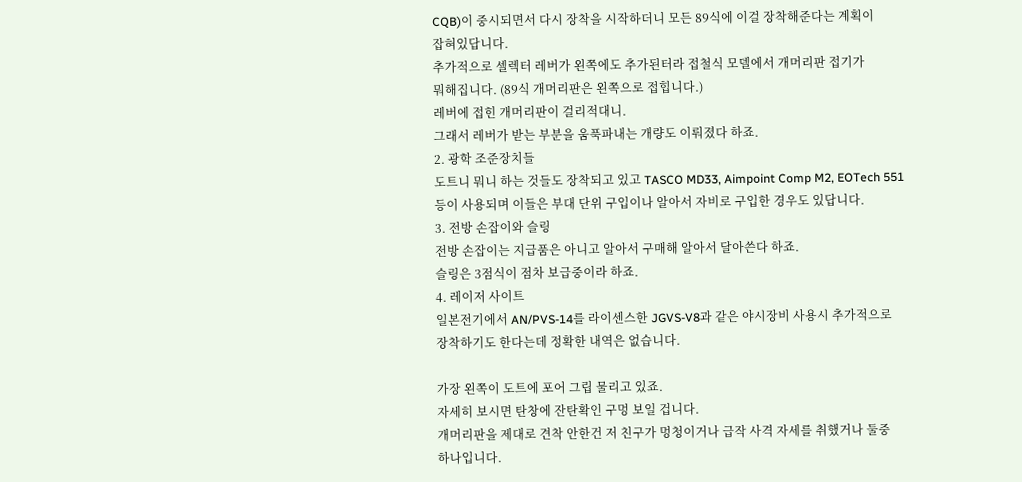CQB)이 중시되면서 다시 장착을 시작하더니 모든 89식에 이걸 장착해준다는 계획이
잡혀있답니다.
추가적으로 셀렉터 레버가 왼쪽에도 추가된터라 접철식 모델에서 개머리판 접기가
뭐해집니다. (89식 개머리판은 왼쪽으로 접힙니다.)
레버에 접힌 개머리판이 걸리적대니.
그래서 레버가 받는 부분을 움푹파내는 개량도 이뤄졌다 하죠.
2. 광학 조준장치들
도트니 뭐니 하는 것들도 장착되고 있고 TASCO MD33, Aimpoint Comp M2, EOTech 551
등이 사용되며 이들은 부대 단위 구입이나 알아서 자비로 구입한 경우도 있답니다.
3. 전방 손잡이와 슬링
전방 손잡이는 지급품은 아니고 알아서 구매해 알아서 달아쓴다 하죠.
슬링은 3점식이 점차 보급중이라 하죠.
4. 레이저 사이트
일본전기에서 AN/PVS-14를 라이센스한 JGVS-V8과 같은 야시장비 사용시 추가적으로
장착하기도 한다는데 정확한 내역은 없습니다.

가장 왼쪽이 도트에 포어 그립 물리고 있죠.
자세히 보시면 탄창에 잔탄확인 구멍 보일 겁니다.
개머리판을 제대로 견착 안한건 저 친구가 멍청이거나 급작 사격 자세를 취했거나 둘중
하나입니다.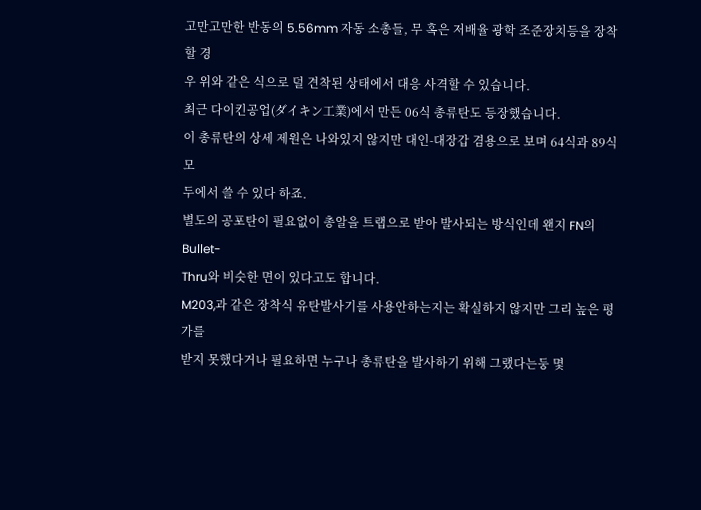고만고만한 반동의 5.56mm 자동 소총들, 무 혹은 저배율 광학 조준장치등을 장착할 경
우 위와 같은 식으로 덜 견착된 상태에서 대응 사격할 수 있습니다.
최근 다이킨공업(ダイキン工業)에서 만든 06식 총류탄도 등장했습니다.
이 총류탄의 상세 제원은 나와있지 않지만 대인-대장갑 겸용으로 보며 64식과 89식 모
두에서 쓸 수 있다 하죠.
별도의 공포탄이 필요없이 총알을 트랩으로 받아 발사되는 방식인데 왠지 FN의 Bullet-
Thru와 비슷한 면이 있다고도 합니다.
M203,과 같은 장착식 유탄발사기를 사용안하는지는 확실하지 않지만 그리 높은 평가를
받지 못했다거나 필요하면 누구나 총류탄을 발사하기 위해 그랬다는둥 몇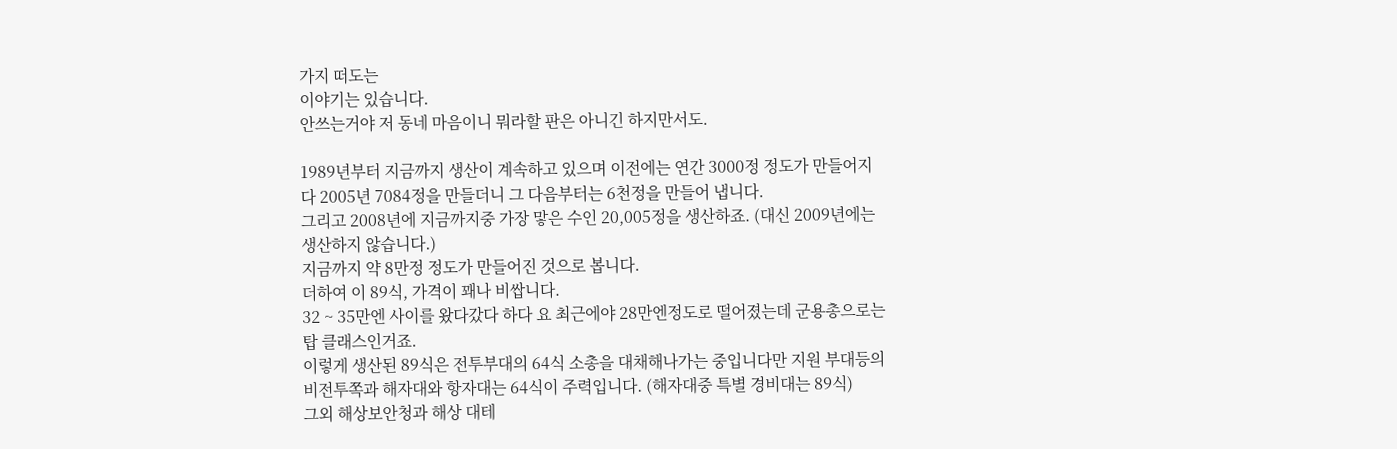가지 떠도는
이야기는 있습니다.
안쓰는거야 저 동네 마음이니 뭐라할 판은 아니긴 하지만서도.

1989년부터 지금까지 생산이 계속하고 있으며 이전에는 연간 3000정 정도가 만들어지
다 2005년 7084정을 만들더니 그 다음부터는 6천정을 만들어 냅니다.
그리고 2008년에 지금까지중 가장 맣은 수인 20,005정을 생산하죠. (대신 2009년에는
생산하지 않습니다.)
지금까지 약 8만정 정도가 만들어진 것으로 봅니다.
더하여 이 89식, 가격이 꽤나 비쌉니다.
32 ~ 35만엔 사이를 왔다갔다 하다 요 최근에야 28만엔정도로 떨어졌는데 군용총으로는
탑 클래스인거죠.
이렇게 생산된 89식은 전투부대의 64식 소총을 대채해나가는 중입니다만 지원 부대등의
비전투쪽과 해자대와 항자대는 64식이 주력입니다. (해자대중 특별 경비대는 89식)
그외 해상보안청과 해상 대테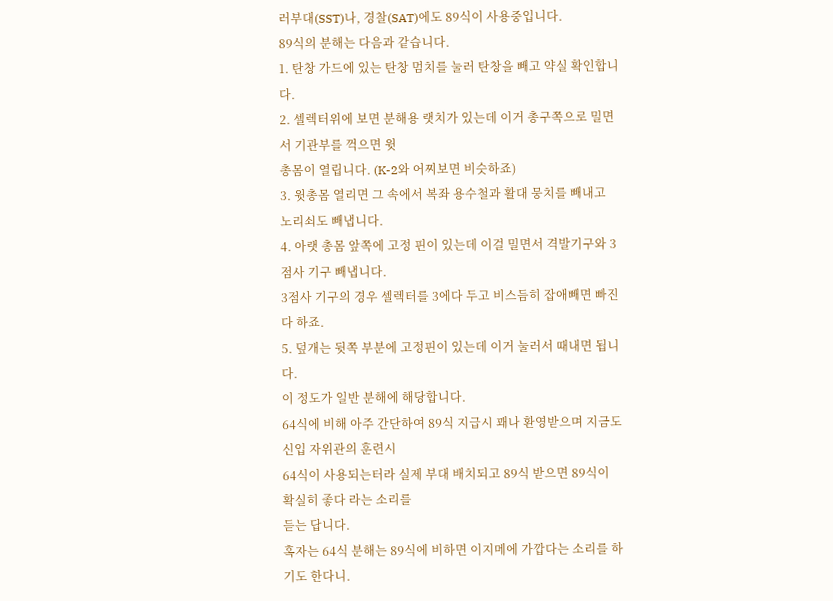러부대(SST)나, 경찰(SAT)에도 89식이 사용중입니다.
89식의 분해는 다음과 같습니다.
1. 탄창 가드에 있는 탄창 멈치를 눌러 탄창을 빼고 약실 확인합니다.
2. 셀렉터위에 보면 분해용 랫치가 있는데 이거 총구쪽으로 밀면서 기관부를 꺽으면 윗
총몸이 열립니다. (K-2와 어찌보면 비슷하죠)
3. 윗총몸 열리면 그 속에서 복좌 용수철과 활대 뭉치를 빼내고 노리쇠도 빼냅니다.
4. 아랫 총몸 앞쪽에 고정 핀이 있는데 이걸 밀면서 격발기구와 3점사 기구 빼냅니다.
3점사 기구의 경우 셀렉터를 3에다 두고 비스듬히 잡애빼면 빠진다 하죠.
5. 덮개는 뒷쪽 부분에 고정핀이 있는데 이거 눌러서 때내면 됩니다.
이 정도가 일반 분해에 해당합니다.
64식에 비해 아주 간단하여 89식 지급시 꽤나 환영받으며 지금도 신입 자위관의 훈련시
64식이 사용되는터라 실제 부대 배치되고 89식 받으면 89식이 확실히 좋다 라는 소리를
듣는 답니다.
혹자는 64식 분해는 89식에 비하면 이지메에 가깝다는 소리를 하기도 한다니.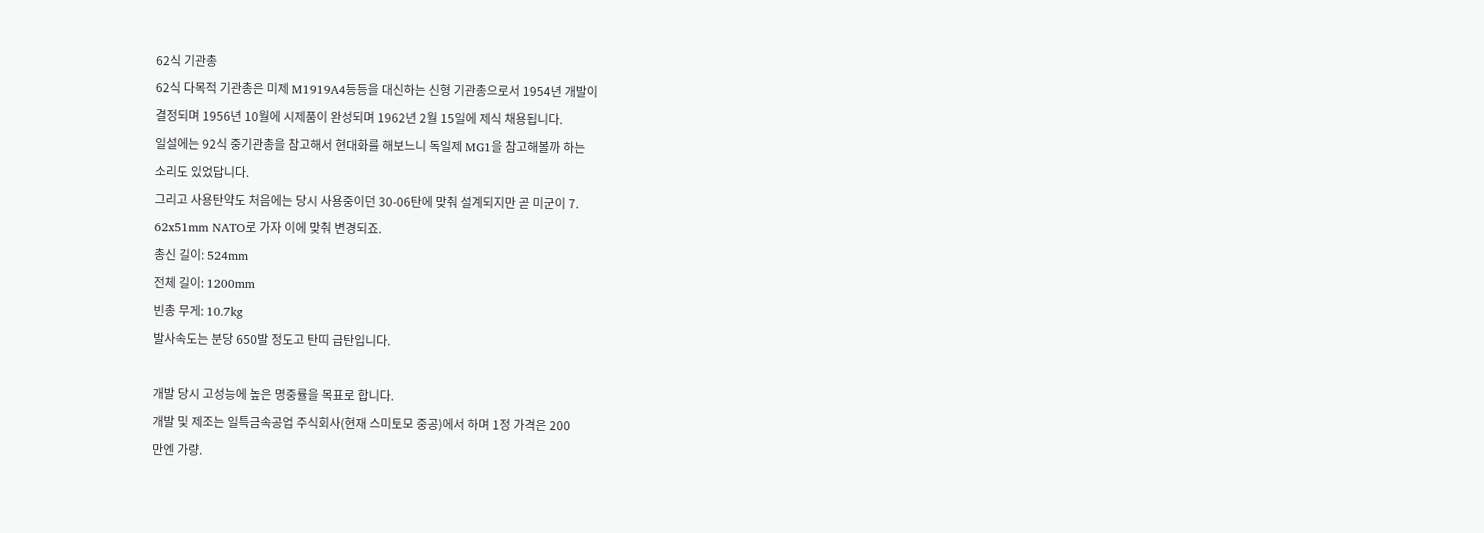62식 기관총
62식 다목적 기관총은 미제 M1919A4등등을 대신하는 신형 기관총으로서 1954년 개발이
결정되며 1956년 10월에 시제품이 완성되며 1962년 2월 15일에 제식 채용됩니다.
일설에는 92식 중기관총을 참고해서 현대화를 해보느니 독일제 MG1을 참고해볼까 하는
소리도 있었답니다.
그리고 사용탄약도 처음에는 당시 사용중이던 30-06탄에 맞춰 설계되지만 곧 미군이 7.
62x51mm NATO로 가자 이에 맞춰 변경되죠.
총신 길이: 524mm
전체 길이: 1200mm
빈총 무게: 10.7kg
발사속도는 분당 650발 정도고 탄띠 급탄입니다.

개발 당시 고성능에 높은 명중률을 목표로 합니다.
개발 및 제조는 일특금속공업 주식회사(현재 스미토모 중공)에서 하며 1정 가격은 200
만엔 가량.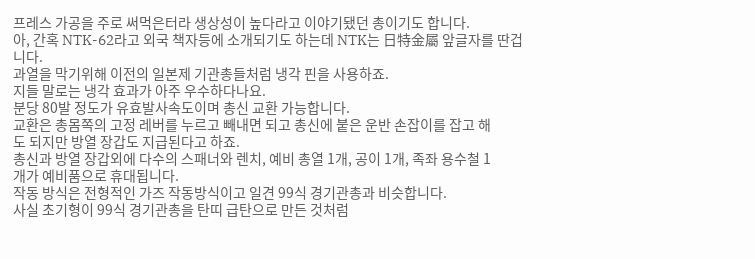프레스 가공을 주로 써먹은터라 생상성이 높다라고 이야기됐던 총이기도 합니다.
아, 간혹 NTK-62라고 외국 책자등에 소개되기도 하는데 NTK는 日特金屬 앞글자를 딴겁
니다.
과열을 막기위해 이전의 일본제 기관총들처럼 냉각 핀을 사용하죠.
지들 말로는 냉각 효과가 아주 우수하다나요.
분당 80발 정도가 유효발사속도이며 총신 교환 가능합니다.
교환은 총몸쪽의 고정 레버를 누르고 빼내면 되고 총신에 붙은 운반 손잡이를 잡고 해
도 되지만 방열 장갑도 지급된다고 하죠.
총신과 방열 장갑외에 다수의 스패너와 렌치, 예비 총열 1개, 공이 1개, 족좌 용수철 1
개가 예비품으로 휴대됩니다.
작동 방식은 전형적인 가즈 작동방식이고 일견 99식 경기관총과 비슷합니다.
사실 초기형이 99식 경기관총을 탄띠 급탄으로 만든 것처럼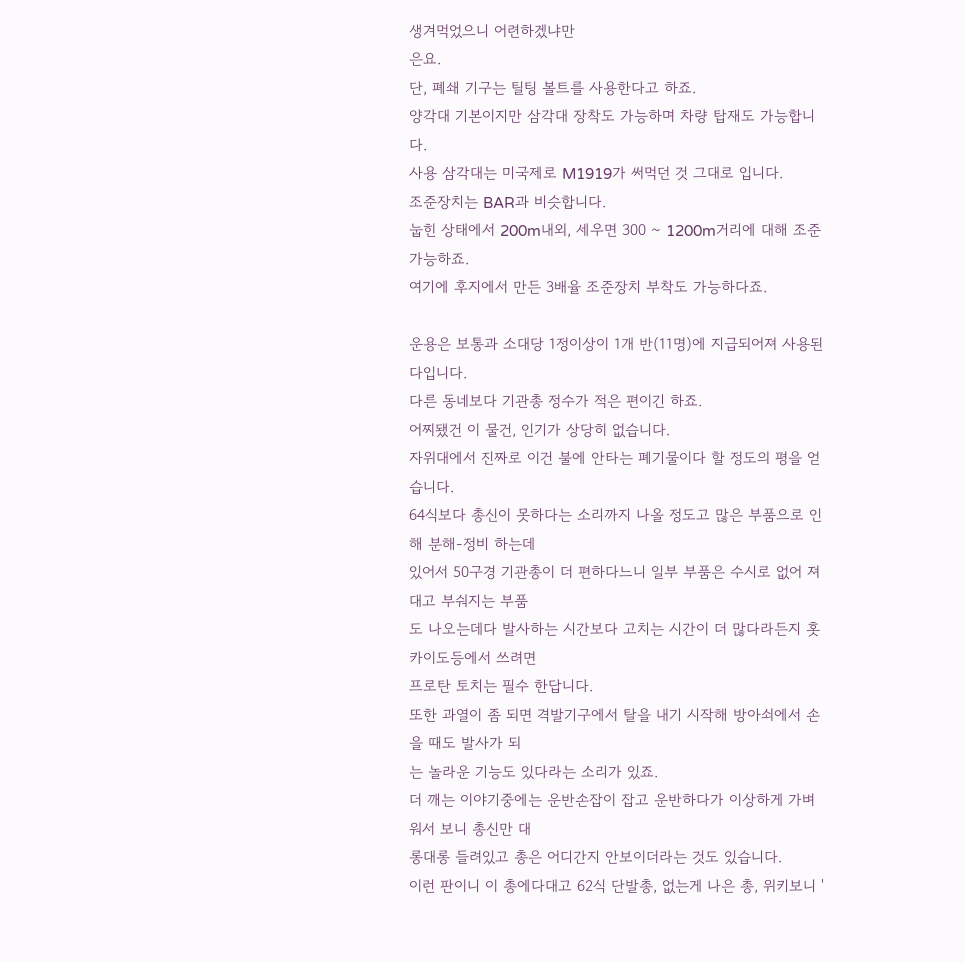생겨먹었으니 어련하겠냐만
은요.
단, 폐쇄 기구는 틸팅 볼트를 사용한다고 하죠.
양각대 기본이지만 삼각대 장착도 가능하며 차량 탑재도 가능합니다.
사용 삼각대는 미국제로 M1919가 써먹던 것 그대로 입니다.
조준장치는 BAR과 비슷합니다.
눕힌 상태에서 200m내외, 세우면 300 ~ 1200m거리에 대해 조준 가능하죠.
여기에 후지에서 만든 3배율 조준장치 부착도 가능하다죠.

운용은 보통과 소대당 1정이상이 1개 반(11명)에 지급되어져 사용된다입니다.
다른 동네보다 기관총 정수가 적은 편이긴 하죠.
어찌됐건 이 물건, 인기가 상당히 없습니다.
자위대에서 진짜로 이건 불에 안타는 폐기물이다 할 정도의 평을 얻습니다.
64식보다 총신이 못하다는 소리까지 나올 정도고 많은 부품으로 인해 분해-정비 하는데
있어서 50구경 기관총이 더 편하다느니 일부 부품은 수시로 없어 져대고 부숴지는 부품
도 나오는데다 발사하는 시간보다 고치는 시간이 더 많다라든지 홋카이도등에서 쓰려면
프로탄 토치는 필수 한답니다.
또한 과열이 좀 되면 격발기구에서 탈을 내기 시작해 방아쇠에서 손을 때도 발사가 되
는 놀라운 기능도 있다라는 소리가 있죠.
더 깨는 이야기중에는 운반손잡이 잡고 운반하다가 이상하게 가벼워서 보니 총신만 대
롱대롱 들려있고 총은 어디간지 안보이더라는 것도 있습니다.
이런 판이니 이 총에다대고 62식 단발총, 없는게 나은 총, 위키보니 '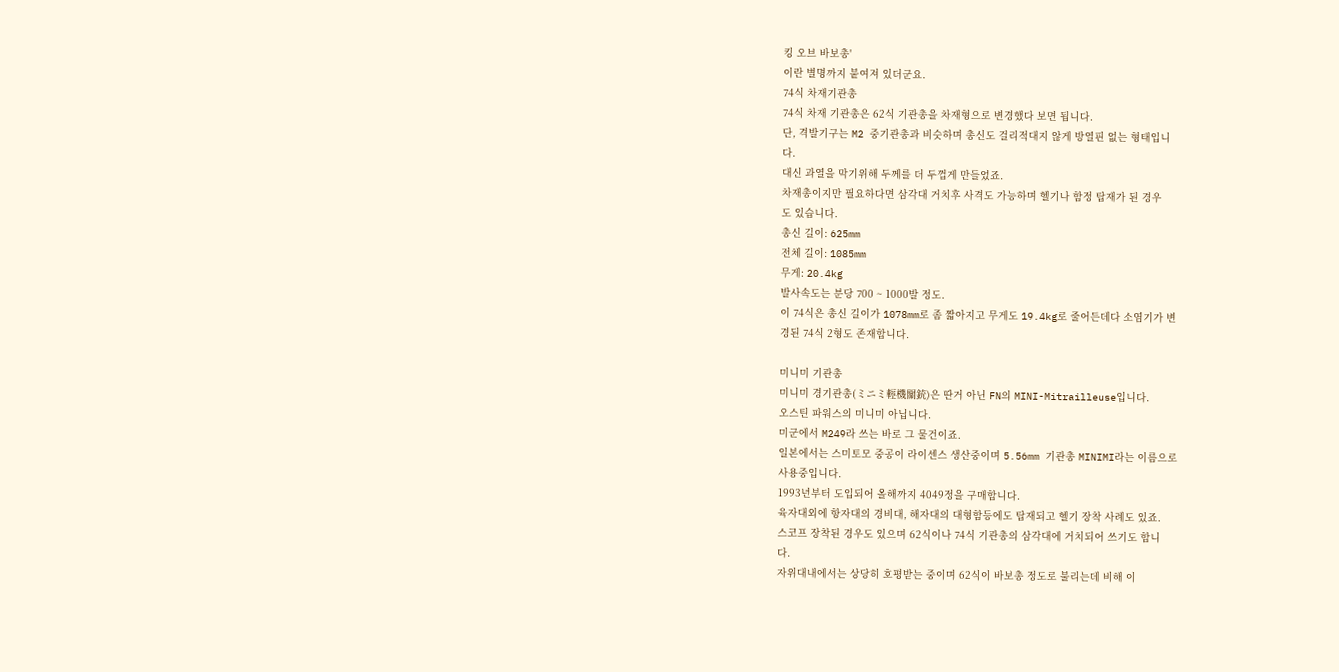킹 오브 바보총'
이란 별명까지 붙여져 있더군요.
74식 차재기관총
74식 차재 기관총은 62식 기관총을 차재형으로 변경했다 보면 됩니다.
단, 격발기구는 M2 중기관총과 비슷하며 총신도 걸리적대지 않게 방열핀 없는 형태입니
다.
대신 과열을 막기위해 두께를 더 두껍게 만들었죠.
차재총이지만 필요하다면 삼각대 거치후 사격도 가능하며 헬기나 함정 탑재가 된 경우
도 있습니다.
총신 길이: 625mm
전체 길이: 1085mm
무게: 20.4kg
발사속도는 분당 700 ~ 1000발 정도.
이 74식은 총신 길이가 1078mm로 좀 짧아지고 무게도 19.4kg로 줄어든데다 소염기가 변
경된 74식 2형도 존재합니다.

미니미 기관총
미니미 경기관총(ミニミ輕機關銃)은 딴거 아닌 FN의 MINI-Mitrailleuse입니다.
오스틴 파워스의 미니미 아닙니다.
미군에서 M249라 쓰는 바로 그 물건이죠.
일본에서는 스미토모 중공이 라이센스 생산중이며 5.56mm 기관총 MINIMI라는 이름으로
사용중입니다.
1993년부터 도입되어 올해까지 4049정을 구매합니다.
육자대외에 항자대의 경비대, 해자대의 대형함등에도 탑재되고 헬기 장착 사례도 있죠.
스코프 장착된 경우도 있으며 62식이나 74식 기관총의 삼각대에 거치되어 쓰기도 합니
다.
자위대내에서는 상당히 호평받는 중이며 62식이 바보총 정도로 불리는데 비해 이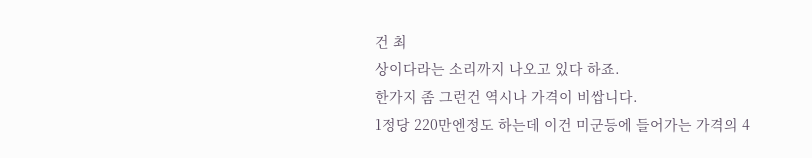건 최
상이다라는 소리까지 나오고 있다 하죠.
한가지 좀 그런건 역시나 가격이 비쌉니다.
1정당 220만엔정도 하는데 이건 미군등에 들어가는 가격의 4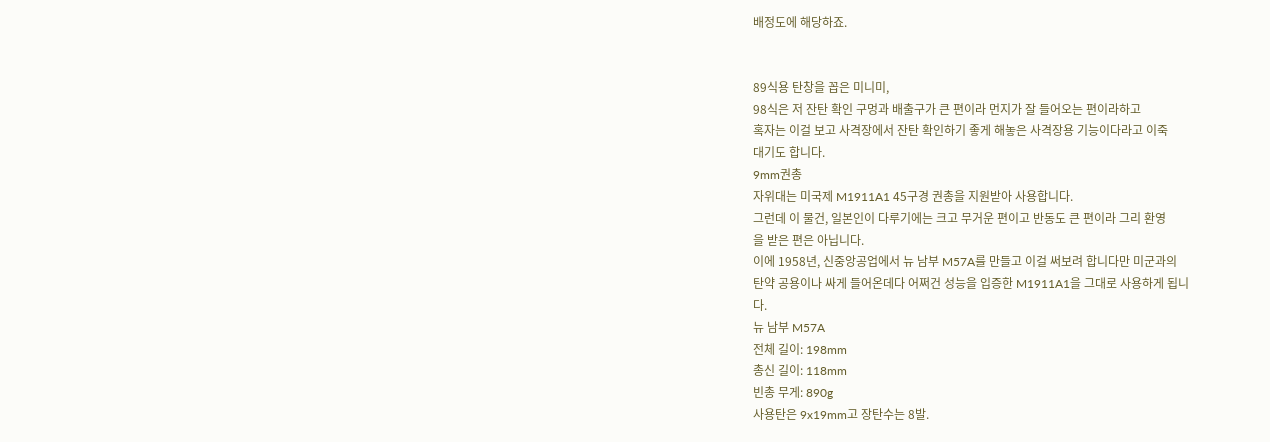배정도에 해당하죠.


89식용 탄창을 꼽은 미니미,
98식은 저 잔탄 확인 구멍과 배출구가 큰 편이라 먼지가 잘 들어오는 편이라하고
혹자는 이걸 보고 사격장에서 잔탄 확인하기 좋게 해놓은 사격장용 기능이다라고 이죽
대기도 합니다.
9mm권총
자위대는 미국제 M1911A1 45구경 권총을 지원받아 사용합니다.
그런데 이 물건, 일본인이 다루기에는 크고 무거운 편이고 반동도 큰 편이라 그리 환영
을 받은 편은 아닙니다.
이에 1958년, 신중앙공업에서 뉴 남부 M57A를 만들고 이걸 써보려 합니다만 미군과의
탄약 공용이나 싸게 들어온데다 어쩌건 성능을 입증한 M1911A1을 그대로 사용하게 됩니
다.
뉴 남부 M57A
전체 길이: 198mm
총신 길이: 118mm
빈총 무게: 890g
사용탄은 9x19mm고 장탄수는 8발.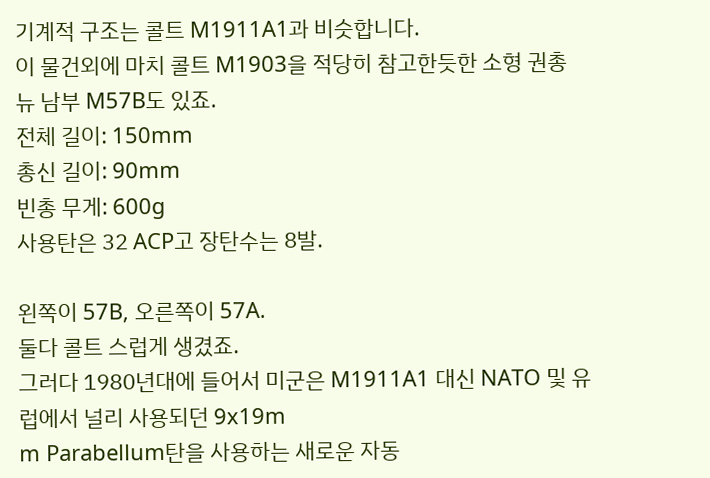기계적 구조는 콜트 M1911A1과 비슷합니다.
이 물건외에 마치 콜트 M1903을 적당히 참고한듯한 소형 권총 뉴 남부 M57B도 있죠.
전체 길이: 150mm
총신 길이: 90mm
빈총 무게: 600g
사용탄은 32 ACP고 장탄수는 8발.

왼쪽이 57B, 오른쪽이 57A.
둘다 콜트 스럽게 생겼죠.
그러다 1980년대에 들어서 미군은 M1911A1 대신 NATO 및 유럽에서 널리 사용되던 9x19m
m Parabellum탄을 사용하는 새로운 자동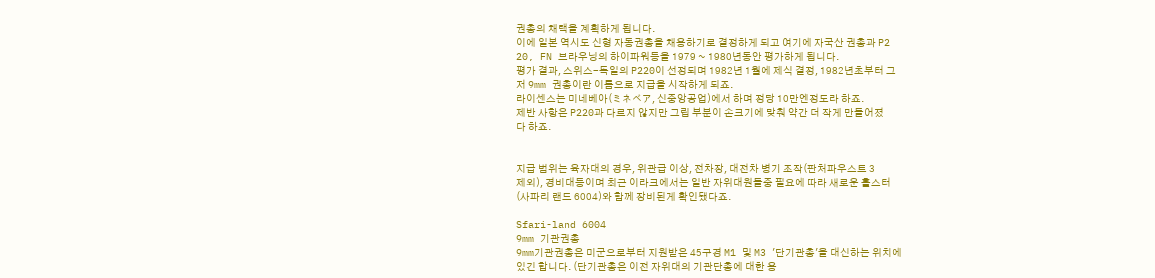권총의 채택을 계획하게 됩니다.
이에 일본 역시도 신형 자동권총을 채용하기로 결정하게 되고 여기에 자국산 권총과 P2
20, FN 브라우닝의 하이파워등을 1979 ~ 1980년동안 평가하게 됩니다.
평가 결과, 스위스-독일의 P220이 선정되며 1982년 1월에 제식 결정, 1982년초부터 그
저 9mm 권총이란 이름으로 지급을 시작하게 되죠.
라이센스는 미네베아(ミネベア, 신중앙공업)에서 하며 정당 10만엔정도라 하죠.
제반 사항은 P220과 다르지 않지만 그립 부분이 손크기에 맞춰 약간 더 작게 만들어졌
다 하죠.


지급 범위는 육자대의 경우, 위관급 이상, 전차장, 대전차 병기 조작(판처파우스트 3
제외), 경비대등이며 최근 이라크에서는 일반 자위대원들중 필요에 따라 새로운 홀스터
(사파리 랜드 6004)와 함께 장비된게 확인됐다죠.

Sfari-land 6004
9mm 기관권총
9mm기관권총은 미군으로부터 지원받은 45구경 M1 및 M3 '단기관총'을 대신하는 위치에
있긴 합니다. (단기관총은 이전 자위대의 기관단총에 대한 용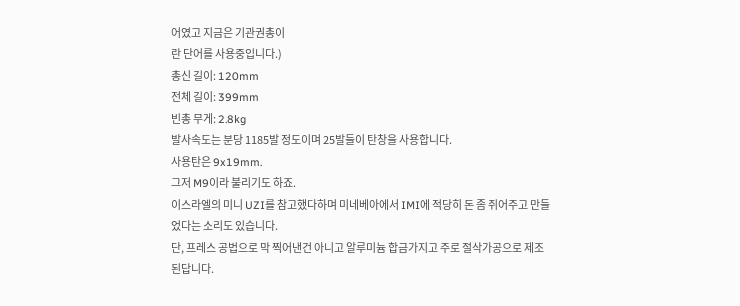어였고 지금은 기관권총이
란 단어를 사용중입니다.)
총신 길이: 120mm
전체 길이: 399mm
빈총 무게: 2.8kg
발사속도는 분당 1185발 정도이며 25발들이 탄창을 사용합니다.
사용탄은 9x19mm.
그저 M9이라 불리기도 하죠.
이스라엘의 미니 UZI를 참고했다하며 미네베아에서 IMI에 적당히 돈 좀 쥐어주고 만들
었다는 소리도 있습니다.
단, 프레스 공법으로 막 찍어낸건 아니고 알루미늄 합금가지고 주로 절삭가공으로 제조
된답니다.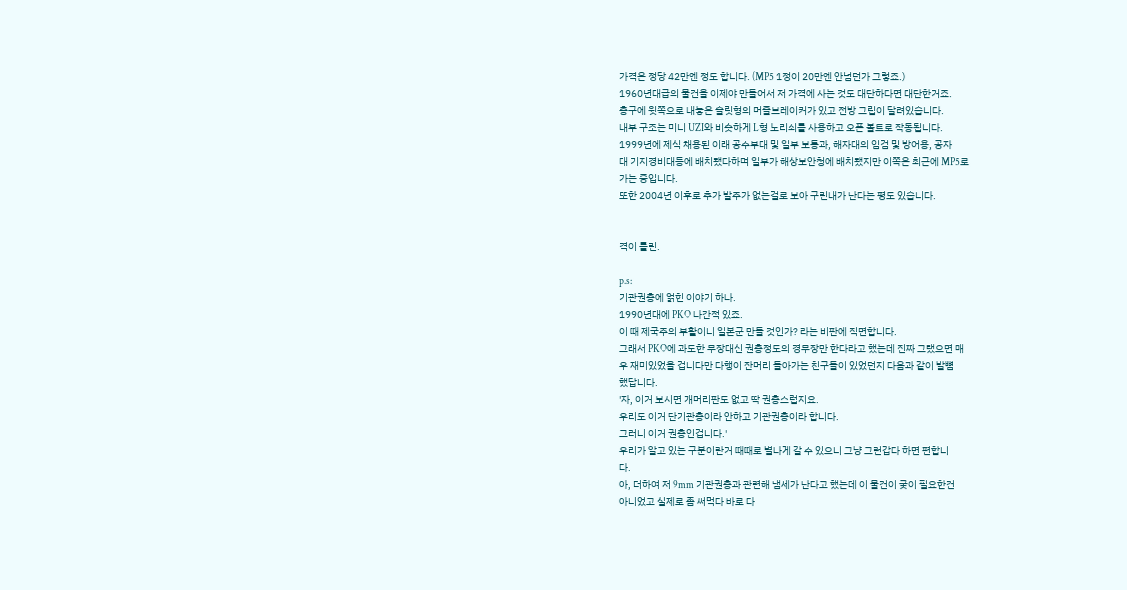가격은 정당 42만엔 정도 합니다. (MP5 1정이 20만엔 안넘던가 그렇죠.)
1960년대급의 물건을 이제야 만들어서 저 가격에 사는 것도 대단하다면 대단한거죠.
총구에 윗쪽으로 내놓은 슬릿형의 머즐브레이커가 있고 전방 그립이 달려있습니다.
내부 구조는 미니 UZI와 비슷하게 L형 노리쇠를 사용하고 오픈 볼트로 작동됩니다.
1999년에 제식 채용된 이래 공수부대 및 일부 보통과, 해자대의 임검 및 방어용, 공자
대 기지경비대등에 배치됐다하며 일부가 해상보안청에 배치됐지만 이쪽은 최근에 MP5로
가는 중입니다.
또한 2004년 이후로 추가 발주가 없는걸로 보아 구린내가 난다는 평도 있습니다.


격이 틀린.

p.s:
기관권총에 얽힌 이야기 하나.
1990년대에 PKO 나간적 있죠.
이 때 제국주의 부활이니 일본군 만들 것인가? 라는 비판에 직면합니다.
그래서 PKO에 과도한 무장대신 권총정도의 경무장만 한다라고 했는데 진짜 그랬으면 매
우 재미있었을 겁니다만 다행이 잔머리 돌아가는 친구들이 있었던지 다음과 같이 발뼘
했답니다.
'자, 이거 보시면 개머리판도 없고 딱 권총스럽지요.
우리도 이거 단기관총이라 안하고 기관권총이라 합니다.
그러니 이거 권총인겁니다.'
우리가 알고 있는 구분이란거 때때로 별나게 갈 수 있으니 그냥 그런갑다 하면 편합니
다.
아, 더하여 저 9mm 기관권총과 관련해 냄세가 난다고 했는데 이 물건이 궂이 필요한건
아니었고 실제로 좀 써먹다 바로 다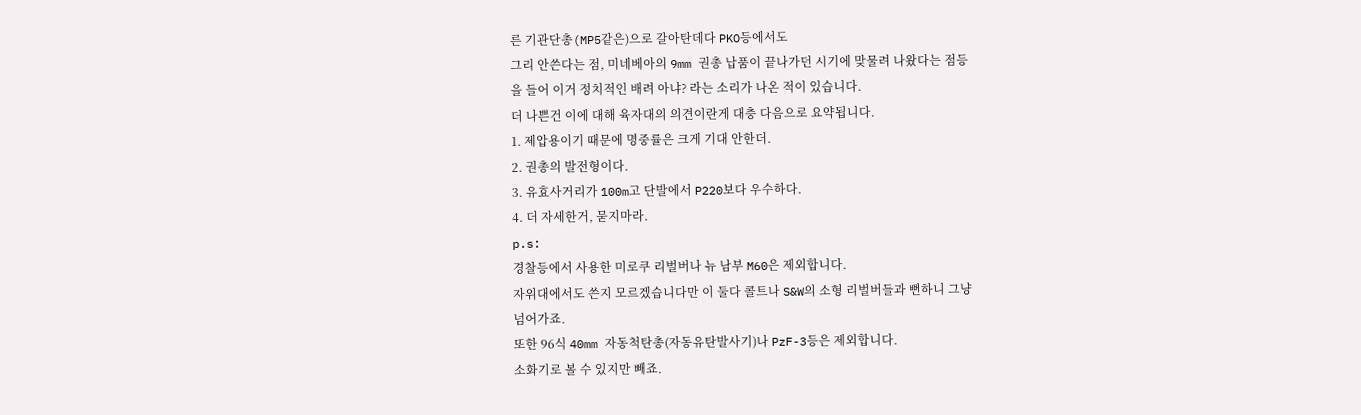른 기관단총(MP5같은)으로 갈아탄데다 PKO등에서도
그리 안쓴다는 점, 미네베아의 9mm 권총 납품이 끝나가던 시기에 맞물려 나왔다는 점등
을 들어 이거 정치적인 배려 아냐? 라는 소리가 나온 적이 있습니다.
더 나쁜건 이에 대해 육자대의 의견이란게 대충 다음으로 요약됩니다.
1. 제압용이기 때문에 명중률은 크게 기대 안한더.
2. 권총의 발전형이다.
3. 유효사거리가 100m고 단발에서 P220보다 우수하다.
4. 더 자세한거, 묻지마라.
p.s:
경찰등에서 사용한 미로쿠 리벌버나 뉴 남부 M60은 제외합니다.
자위대에서도 쓴지 모르겠습니다만 이 둘다 콜트나 S&W의 소형 리벌버들과 뻔하니 그냥
넘어가죠.
또한 96식 40mm 자동척탄총(자동유탄발사기)나 PzF-3등은 제외합니다.
소화기로 볼 수 있지만 빼죠.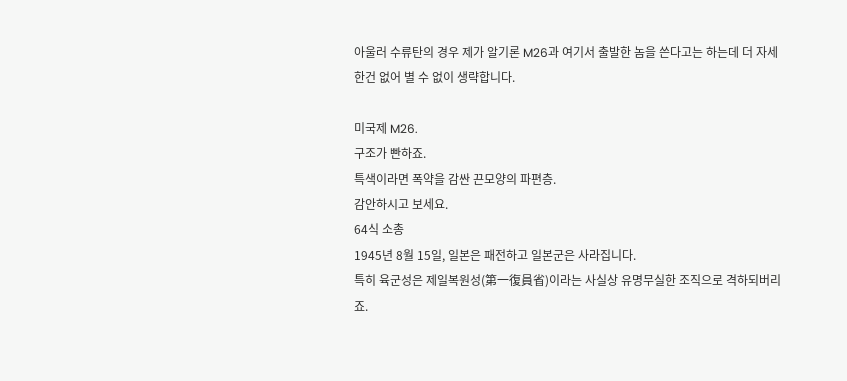아울러 수류탄의 경우 제가 알기론 M26과 여기서 출발한 놈을 쓴다고는 하는데 더 자세
한건 없어 별 수 없이 생략합니다.

미국제 M26.
구조가 빤하죠.
특색이라면 폭약을 감싼 끈모양의 파편층.
감안하시고 보세요.
64식 소총
1945년 8월 15일, 일본은 패전하고 일본군은 사라집니다.
특히 육군성은 제일복원성(第一復員省)이라는 사실상 유명무실한 조직으로 격하되버리
죠.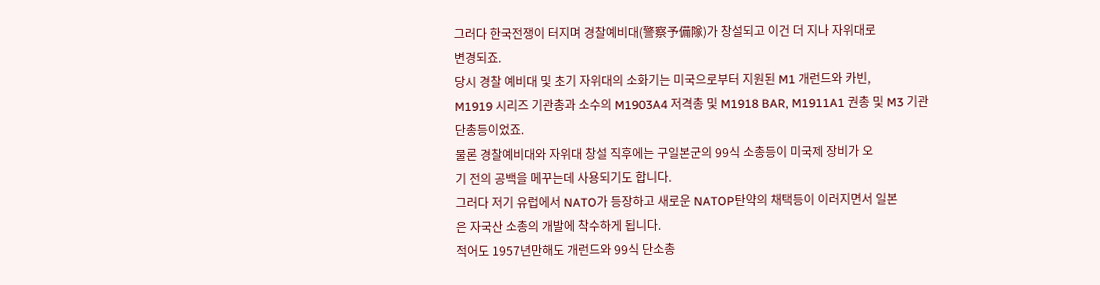그러다 한국전쟁이 터지며 경찰예비대(警察予備隊)가 창설되고 이건 더 지나 자위대로
변경되죠.
당시 경찰 예비대 및 초기 자위대의 소화기는 미국으로부터 지원된 M1 개런드와 카빈,
M1919 시리즈 기관총과 소수의 M1903A4 저격총 및 M1918 BAR, M1911A1 권총 및 M3 기관
단총등이었죠.
물론 경찰예비대와 자위대 창설 직후에는 구일본군의 99식 소총등이 미국제 장비가 오
기 전의 공백을 메꾸는데 사용되기도 합니다.
그러다 저기 유럽에서 NATO가 등장하고 새로운 NATOP탄약의 채택등이 이러지면서 일본
은 자국산 소총의 개발에 착수하게 됩니다.
적어도 1957년만해도 개런드와 99식 단소총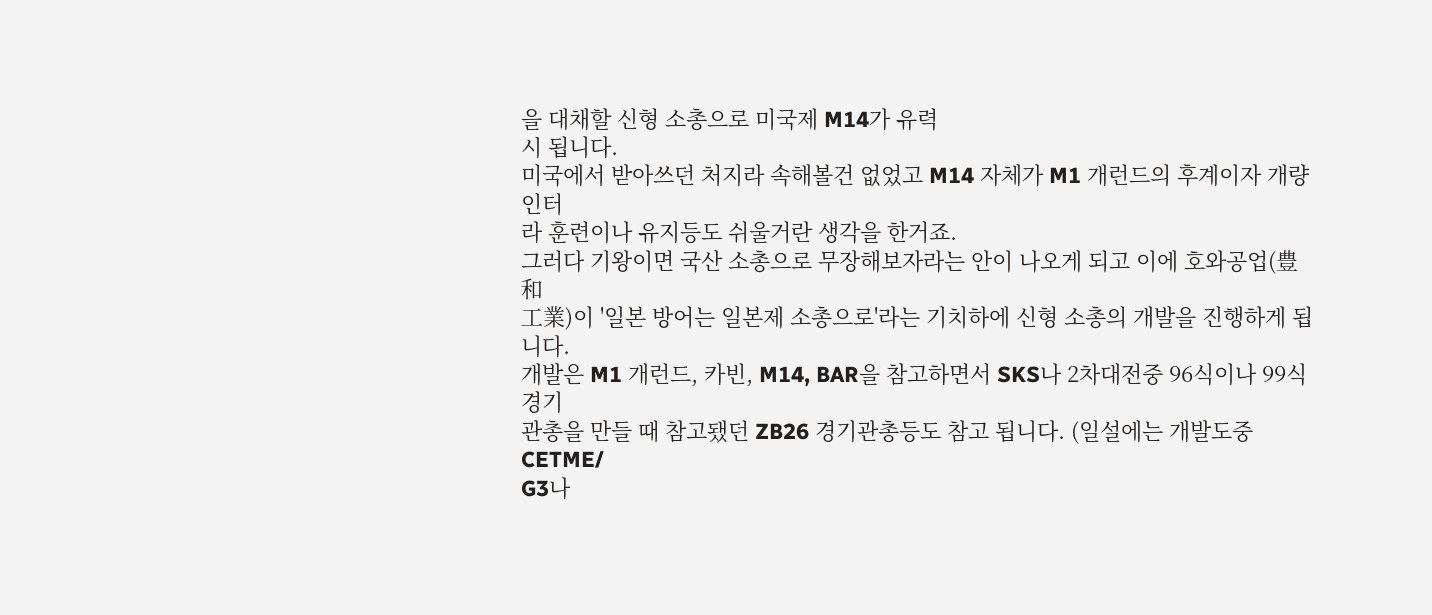을 대채할 신형 소총으로 미국제 M14가 유력
시 됩니다.
미국에서 받아쓰던 처지라 속해볼건 없었고 M14 자체가 M1 개런드의 후계이자 개량인터
라 훈련이나 유지등도 쉬울거란 생각을 한거죠.
그러다 기왕이면 국산 소총으로 무장해보자라는 안이 나오게 되고 이에 호와공업(豊和
工業)이 '일본 방어는 일본제 소총으로'라는 기치하에 신형 소총의 개발을 진행하게 됩
니다.
개발은 M1 개런드, 카빈, M14, BAR을 참고하면서 SKS나 2차대전중 96식이나 99식 경기
관총을 만들 때 참고됐던 ZB26 경기관총등도 참고 됩니다. (일설에는 개발도중 CETME/
G3나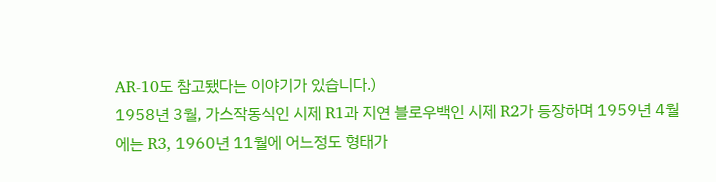AR-10도 참고됐다는 이야기가 있습니다.)
1958년 3월, 가스작동식인 시제 R1과 지연 블로우백인 시제 R2가 등장하며 1959년 4월
에는 R3, 1960년 11월에 어느정도 형태가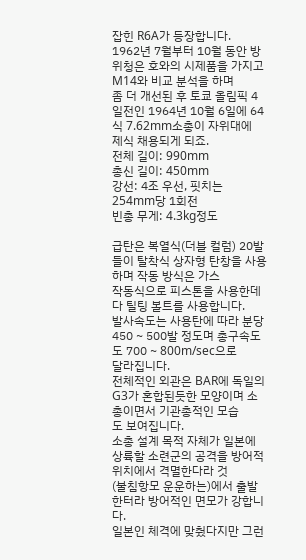잡힌 R6A가 등장합니다.
1962년 7월부터 10월 동안 방위청은 호와의 시제품을 가지고 M14와 비교 분석을 하며
좀 더 개선된 후 토쿄 올림픽 4일전인 1964년 10월 6일에 64식 7.62mm소총이 자위대에
제식 채용되게 되죠.
전체 길이: 990mm
총신 길이: 450mm
강선: 4조 우선, 핏치는 254mm당 1회전
빈총 무게: 4.3kg정도

급탄은 복열식(더블 컬럼) 20발들이 탈착식 상자형 탄창을 사용하며 작동 방식은 가스
작동식으로 피스톤을 사용한데다 틸팅 볼트를 사용합니다.
발사속도는 사용탄에 따라 분당 450 ~ 500발 정도며 총구속도도 700 ~ 800m/sec으로
달라집니다.
전체적인 외관은 BAR에 독일의 G3가 혼합된듯한 모양이며 소총이면서 기관총적인 모습
도 보여집니다.
소총 설계 목적 자체가 일본에 상륙할 소련군의 공격을 방어적 위치에서 격멸한다라 것
(불침항모 운운하는)에서 출발한터라 방어적인 면모가 강합니다.
일본인 체격에 맞췄다지만 그런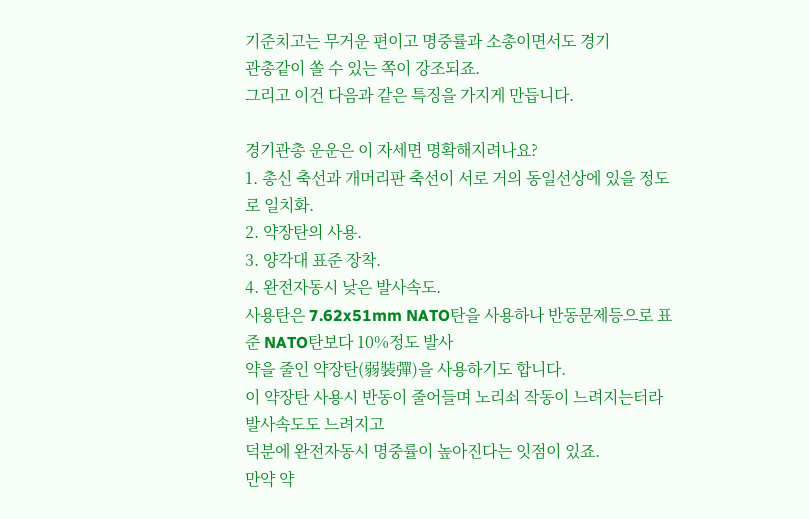기준치고는 무거운 편이고 명중률과 소총이면서도 경기
관총같이 쏠 수 있는 쪽이 강조되죠.
그리고 이건 다음과 같은 특징을 가지게 만듭니다.

경기관총 운운은 이 자세면 명확해지려나요?
1. 총신 축선과 개머리판 축선이 서로 거의 동일선상에 있을 정도로 일치화.
2. 약장탄의 사용.
3. 양각대 표준 장착.
4. 완전자동시 낮은 발사속도.
사용탄은 7.62x51mm NATO탄을 사용하나 반동문제등으로 표준 NATO탄보다 10%정도 발사
약을 줄인 약장탄(弱裝彈)을 사용하기도 합니다.
이 약장탄 사용시 반동이 줄어들며 노리쇠 작동이 느려지는터라 발사속도도 느려지고
덕분에 완전자동시 명중률이 높아진다는 잇점이 있죠.
만약 약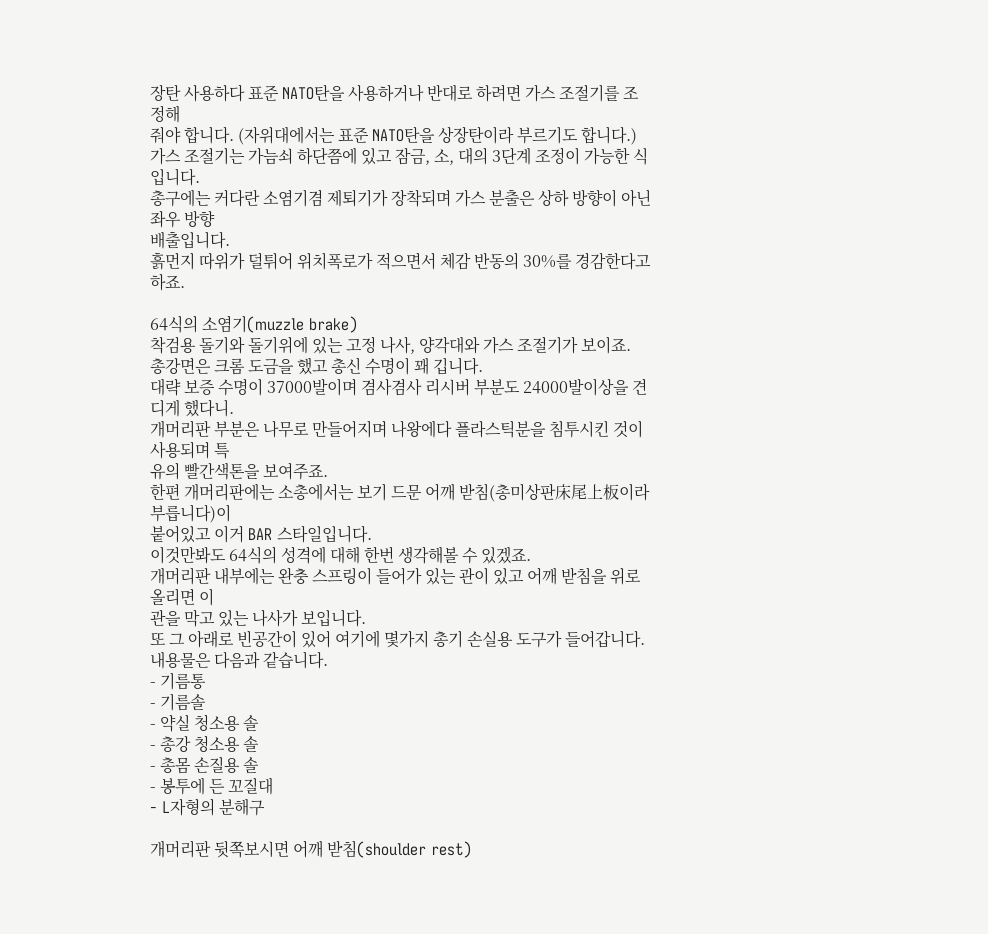장탄 사용하다 표준 NATO탄을 사용하거나 반대로 하려면 가스 조절기를 조정해
줘야 합니다. (자위대에서는 표준 NATO탄을 상장탄이라 부르기도 합니다.)
가스 조절기는 가늠쇠 하단쯤에 있고 잠금, 소, 대의 3단계 조정이 가능한 식입니다.
총구에는 커다란 소염기겸 제퇴기가 장착되며 가스 분출은 상하 방향이 아닌 좌우 방향
배출입니다.
흙먼지 따위가 덜튀어 위치폭로가 적으면서 체감 반동의 30%를 경감한다고 하죠.

64식의 소염기(muzzle brake)
착검용 돌기와 돌기위에 있는 고정 나사, 양각대와 가스 조절기가 보이죠.
총강면은 크롬 도금을 했고 총신 수명이 꽤 깁니다.
대략 보증 수명이 37000발이며 겸사겸사 리시버 부분도 24000발이상을 견디게 했다니.
개머리판 부분은 나무로 만들어지며 나왕에다 플라스틱분을 침투시킨 것이 사용되며 특
유의 빨간색톤을 보여주죠.
한편 개머리판에는 소총에서는 보기 드문 어깨 받침(총미상판床尾上板이라 부릅니다)이
붙어있고 이거 BAR 스타일입니다.
이것만봐도 64식의 성격에 대해 한번 생각해볼 수 있겠죠.
개머리판 내부에는 완충 스프링이 들어가 있는 관이 있고 어깨 받침을 위로 올리면 이
관을 막고 있는 나사가 보입니다.
또 그 아래로 빈공간이 있어 여기에 몇가지 총기 손실용 도구가 들어갑니다.
내용물은 다음과 같습니다.
- 기름통
- 기름솔
- 약실 청소용 솔
- 총강 청소용 솔
- 총몸 손질용 솔
- 봉투에 든 꼬질대
- L자형의 분해구

개머리판 뒷쪽보시면 어깨 받침(shoulder rest)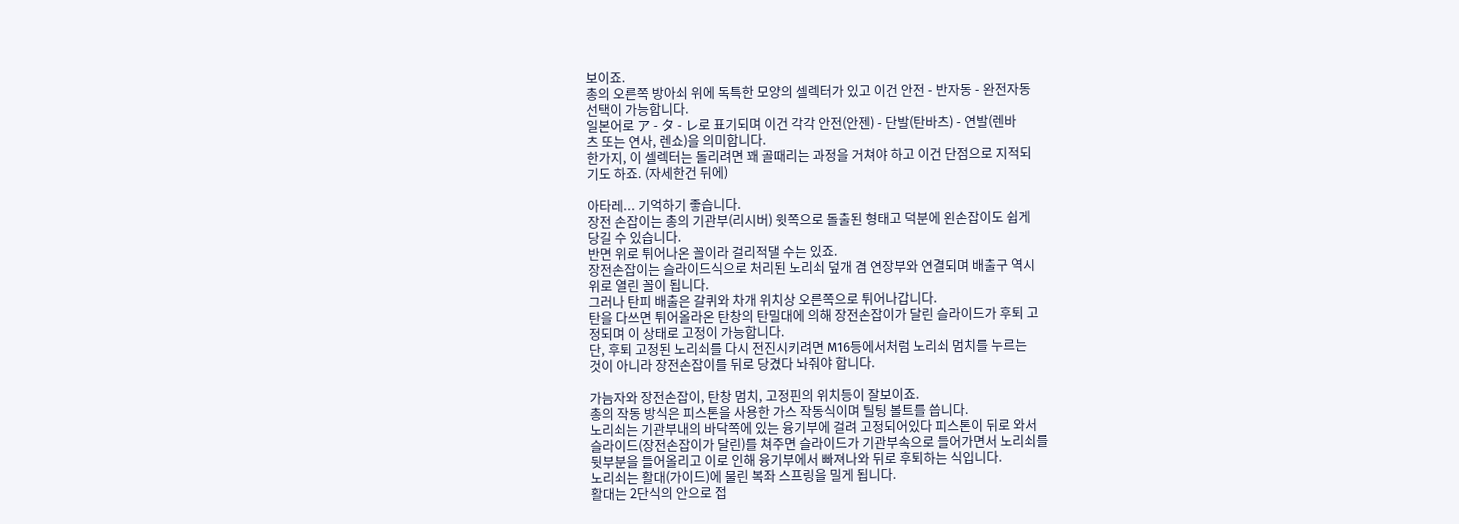보이죠.
총의 오른쪽 방아쇠 위에 독특한 모양의 셀렉터가 있고 이건 안전 - 반자동 - 완전자동
선택이 가능합니다.
일본어로 ア - タ - レ로 표기되며 이건 각각 안전(안젠) - 단발(탄바츠) - 연발(렌바
츠 또는 연사, 렌쇼)을 의미합니다.
한가지, 이 셀렉터는 돌리려면 꽤 골때리는 과정을 거쳐야 하고 이건 단점으로 지적되
기도 하죠. (자세한건 뒤에)

아타레... 기억하기 좋습니다.
장전 손잡이는 총의 기관부(리시버) 윗쪽으로 돌출된 형태고 덕분에 왼손잡이도 쉽게
당길 수 있습니다.
반면 위로 튀어나온 꼴이라 걸리적댈 수는 있죠.
장전손잡이는 슬라이드식으로 처리된 노리쇠 덮개 겸 연장부와 연결되며 배출구 역시
위로 열린 꼴이 됩니다.
그러나 탄피 배출은 갈퀴와 차개 위치상 오른쪽으로 튀어나갑니다.
탄을 다쓰면 튀어올라온 탄창의 탄밀대에 의해 장전손잡이가 달린 슬라이드가 후퇴 고
정되며 이 상태로 고정이 가능합니다.
단, 후퇴 고정된 노리쇠를 다시 전진시키려면 M16등에서처럼 노리쇠 멈치를 누르는
것이 아니라 장전손잡이를 뒤로 당겼다 놔줘야 합니다.

가늠자와 장전손잡이, 탄창 멈치, 고정핀의 위치등이 잘보이죠.
총의 작동 방식은 피스톤을 사용한 가스 작동식이며 틸팅 볼트를 씁니다.
노리쇠는 기관부내의 바닥쪽에 있는 융기부에 걸려 고정되어있다 피스톤이 뒤로 와서
슬라이드(장전손잡이가 달린)를 쳐주면 슬라이드가 기관부속으로 들어가면서 노리쇠를
뒷부분을 들어올리고 이로 인해 융기부에서 빠져나와 뒤로 후퇴하는 식입니다.
노리쇠는 활대(가이드)에 물린 복좌 스프링을 밀게 됩니다.
활대는 2단식의 안으로 접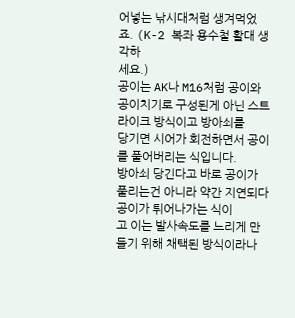어넣는 낚시대처럼 생겨먹었죠. (K-2 복좌 용수철 활대 생각하
세요.)
공이는 AK나 M16처럼 공이와 공이치기로 구성된게 아닌 스트라이크 방식이고 방아쇠를
당기면 시어가 회전하면서 공이를 풀어버리는 식입니다.
방아쇠 당긴다고 바로 공이가 풀리는건 아니라 약간 지연되다 공이가 튀어나가는 식이
고 이는 발사속도를 느리게 만들기 위해 채택된 방식이라나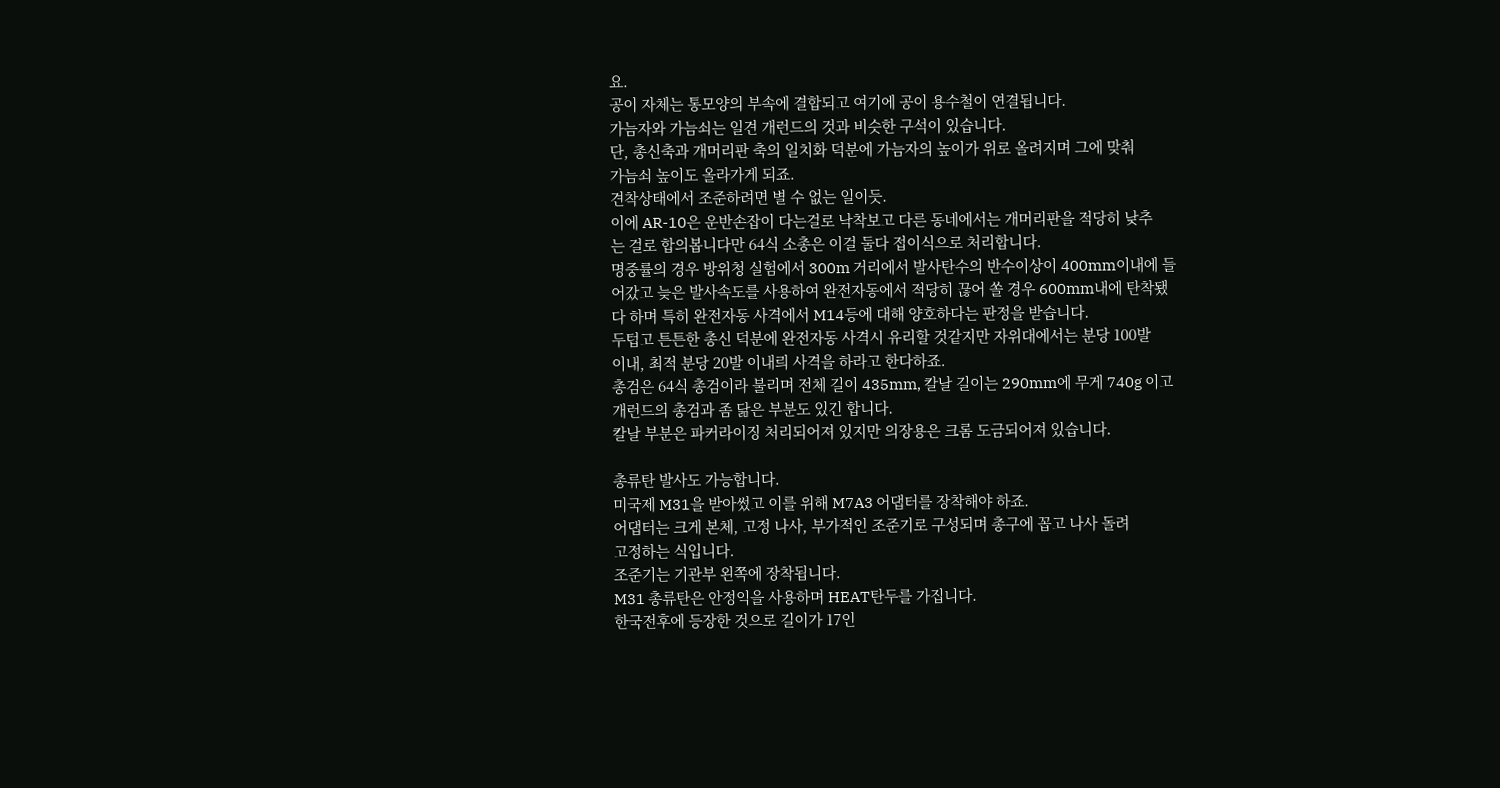요.
공이 자체는 통모양의 부속에 결합되고 여기에 공이 용수철이 연결됩니다.
가늠자와 가늠쇠는 일견 개런드의 것과 비슷한 구석이 있습니다.
단, 총신축과 개머리판 축의 일치화 덕분에 가늠자의 높이가 위로 올려지며 그에 맞춰
가늠쇠 높이도 올라가게 되죠.
견착상태에서 조준하려면 별 수 없는 일이듯.
이에 AR-10은 운반손잡이 다는걸로 낙착보고 다른 동네에서는 개머리판을 적당히 낮추
는 걸로 합의봅니다만 64식 소총은 이걸 둘다 접이식으로 처리합니다.
명중률의 경우 방위청 실험에서 300m 거리에서 발사탄수의 반수이상이 400mm이내에 들
어갔고 늦은 발사속도를 사용하여 완전자동에서 적당히 끊어 쏠 경우 600mm내에 탄착됐
다 하며 특히 완전자동 사격에서 M14등에 대해 양호하다는 판정을 받습니다.
두텁고 튼튼한 총신 덕분에 완전자동 사격시 유리할 것같지만 자위대에서는 분당 100발
이내, 최적 분당 20발 이내릐 사격을 하라고 한다하죠.
총검은 64식 총검이라 불리며 전체 길이 435mm, 칼날 길이는 290mm에 무게 740g 이고
개런드의 총검과 좀 닮은 부분도 있긴 합니다.
칼날 부분은 파커라이징 처리되어져 있지만 의장용은 크롬 도금되어져 있습니다.

총류탄 발사도 가능합니다.
미국제 M31을 받아썼고 이를 위해 M7A3 어댑터를 장착해야 하죠.
어댑터는 크게 본체, 고정 나사, 부가적인 조준기로 구성되며 총구에 꼽고 나사 돌려
고정하는 식입니다.
조준기는 기관부 왼쪽에 장착됩니다.
M31 총류탄은 안정익을 사용하며 HEAT탄두를 가집니다.
한국전후에 등장한 것으로 길이가 17인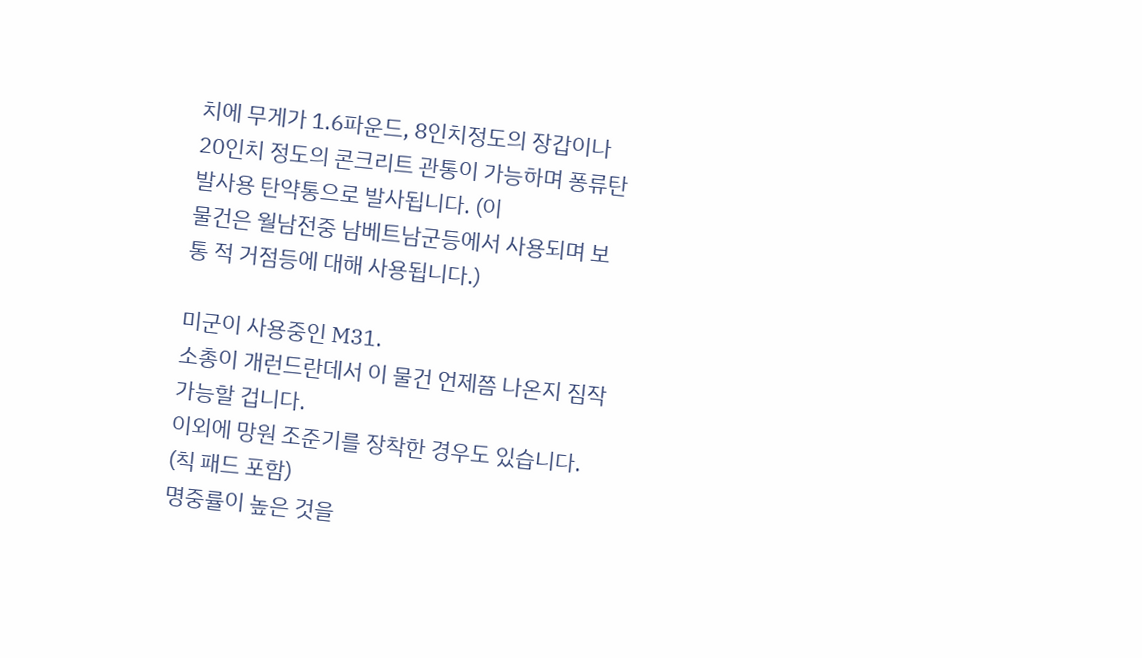치에 무게가 1.6파운드, 8인치정도의 장갑이나
20인치 정도의 콘크리트 관통이 가능하며 퐁류탄 발사용 탄약통으로 발사됩니다. (이
물건은 월남전중 남베트남군등에서 사용되며 보통 적 거점등에 대해 사용됩니다.)

미군이 사용중인 M31.
소총이 개런드란데서 이 물건 언제쯤 나온지 짐작가능할 겁니다.
이외에 망원 조준기를 장착한 경우도 있습니다. (칙 패드 포함)
명중률이 높은 것을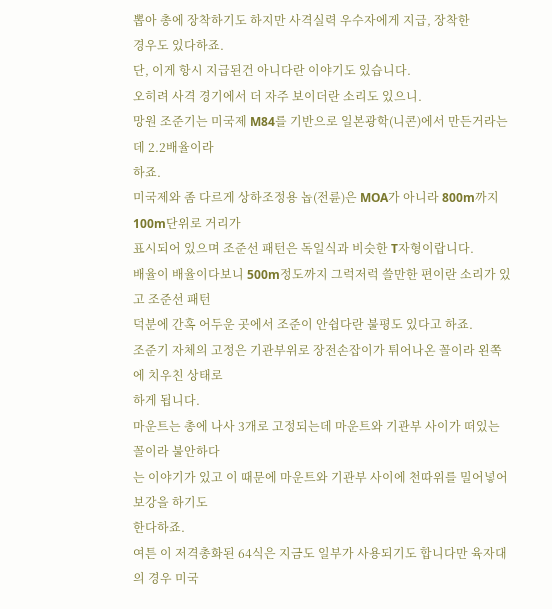뽑아 총에 장착하기도 하지만 사격실력 우수자에게 지급, 장착한
경우도 있다하죠.
단, 이게 항시 지급된건 아니다란 이야기도 있습니다.
오히려 사격 경기에서 더 자주 보이더란 소리도 있으니.
망원 조준기는 미국제 M84를 기반으로 일본광학(니콘)에서 만든거라는데 2.2배율이라
하죠.
미국제와 좀 다르게 상하조정용 놉(전륜)은 MOA가 아니라 800m까지 100m단위로 거리가
표시되어 있으며 조준선 패턴은 독일식과 비슷한 T자형이랍니다.
배율이 배율이다보니 500m정도까지 그럭저럭 쓸만한 편이란 소리가 있고 조준선 패턴
덕분에 간혹 어두운 곳에서 조준이 안쉽다란 불평도 있다고 하죠.
조준기 자체의 고정은 기관부위로 장전손잡이가 튀어나온 꼴이라 왼쪽에 치우친 상태로
하게 됩니다.
마운트는 총에 나사 3개로 고정되는데 마운트와 기관부 사이가 떠있는 꼴이라 불안하다
는 이야기가 있고 이 때문에 마운트와 기관부 사이에 천따위를 밀어넣어 보강을 하기도
한다하죠.
여튼 이 저격총화된 64식은 지금도 일부가 사용되기도 합니다만 육자대의 경우 미국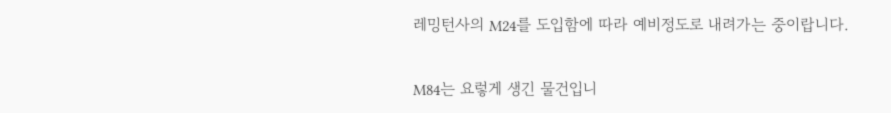레밍턴사의 M24를 도입함에 따라 예비정도로 내려가는 중이랍니다.

M84는 요렇게 생긴 물건입니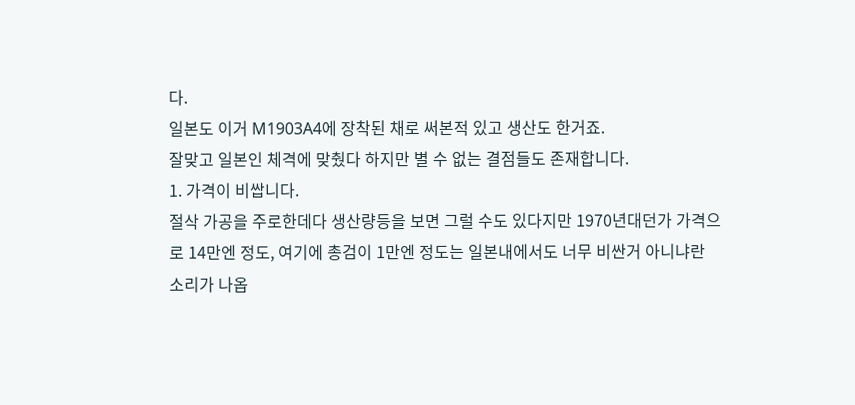다.
일본도 이거 M1903A4에 장착된 채로 써본적 있고 생산도 한거죠.
잘맞고 일본인 체격에 맞췄다 하지만 별 수 없는 결점들도 존재합니다.
1. 가격이 비쌉니다.
절삭 가공을 주로한데다 생산량등을 보면 그럴 수도 있다지만 1970년대던가 가격으
로 14만엔 정도, 여기에 총검이 1만엔 정도는 일본내에서도 너무 비싼거 아니냐란
소리가 나옵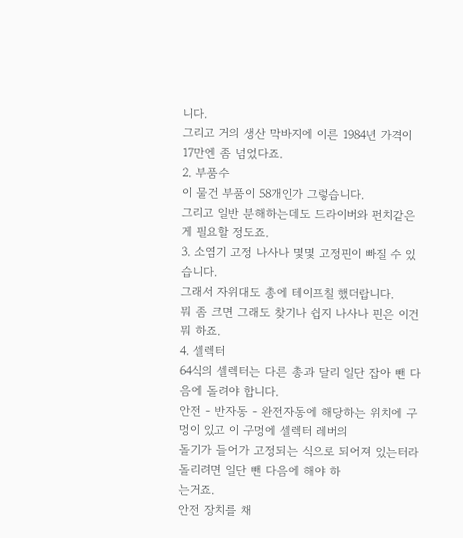니다.
그리고 거의 생산 막바지에 이른 1984년 가격이 17만엔 좀 넘었다죠.
2. 부품수
이 물건 부품이 58개인가 그렇습니다.
그리고 일반 분해하는데도 드라이버와 펀치같은게 필요할 정도죠.
3. 소염기 고정 나사나 몇몇 고정핀이 빠질 수 있습니다.
그래서 자위대도 총에 테이프칠 했더랍니다.
뭐 좀 크면 그래도 찾기나 쉽지 나사나 핀은 이건 뭐 하죠.
4. 셀렉터
64식의 셀렉터는 다른 총과 달리 일단 잡아 뺀 다음에 돌려야 합니다.
안전 - 반자동 - 완전자동에 해당하는 위치에 구멍이 있고 이 구멍에 셀렉터 레버의
돌기가 들어가 고정되는 식으로 되어져 있는터라 돌리려면 일단 뺀 다음에 해야 하
는거죠.
안전 장치를 채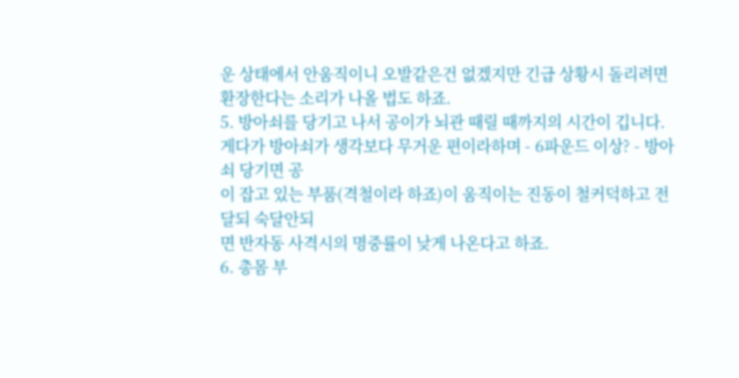운 상태에서 안움직이니 오발같은건 없겠지만 긴급 상황시 돌리려면
환장한다는 소리가 나올 법도 하죠.
5. 방아쇠를 당기고 나서 공이가 뇌관 때릴 때까지의 시간이 깁니다.
게다가 방아쇠가 생각보다 무거운 편이라하며 - 6파운드 이상? - 방아쇠 당기면 공
이 잡고 있는 부품(격철이라 하죠)이 움직이는 진동이 철커덕하고 전달되 숙달안되
면 반자동 사격시의 명중률이 낮게 나온다고 하죠.
6. 총몸 부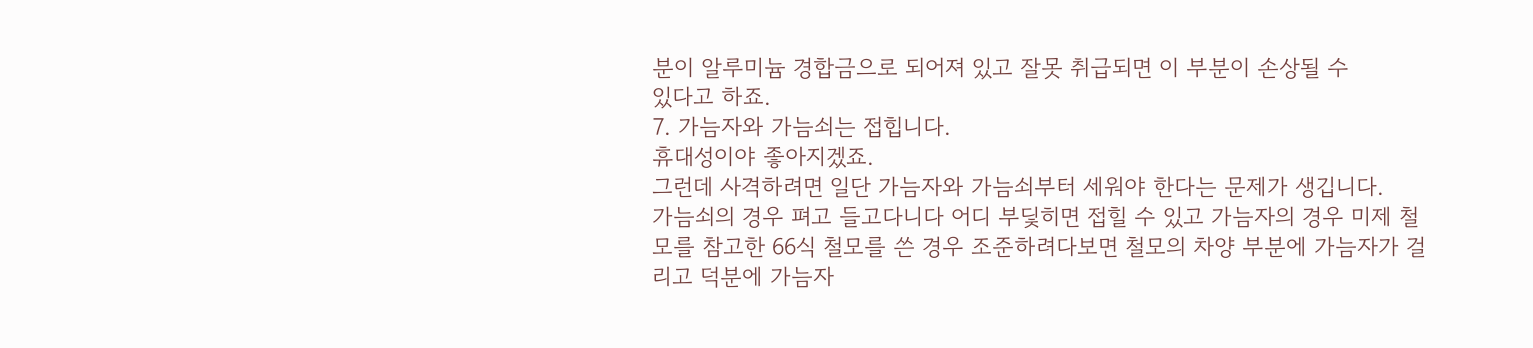분이 알루미늄 경합금으로 되어져 있고 잘못 취급되면 이 부분이 손상될 수
있다고 하죠.
7. 가늠자와 가늠쇠는 접힙니다.
휴대성이야 좋아지겠죠.
그런데 사격하려면 일단 가늠자와 가늠쇠부터 세워야 한다는 문제가 생깁니다.
가늠쇠의 경우 펴고 들고다니다 어디 부딫히면 접힐 수 있고 가늠자의 경우 미제 철
모를 참고한 66식 철모를 쓴 경우 조준하려다보면 철모의 차양 부분에 가늠자가 걸
리고 덕분에 가늠자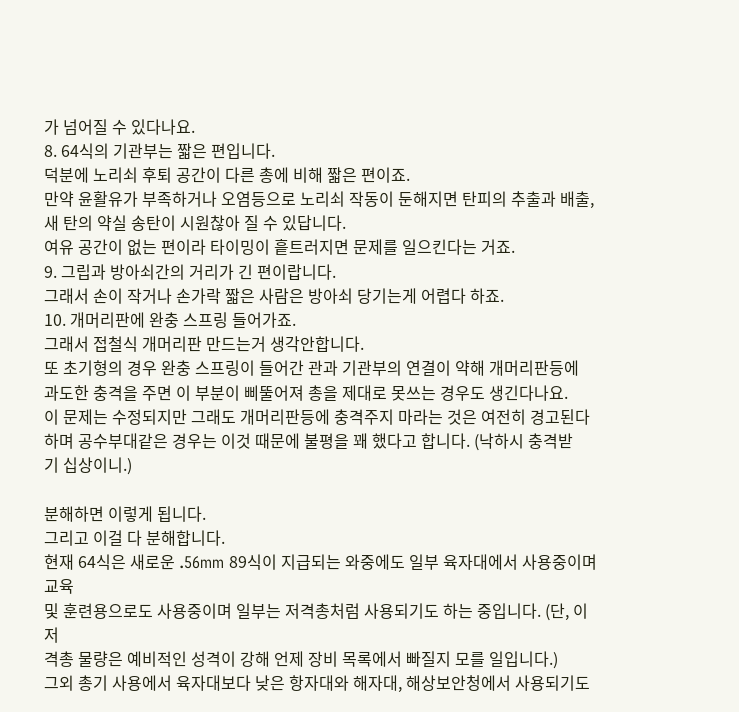가 넘어질 수 있다나요.
8. 64식의 기관부는 짧은 편입니다.
덕분에 노리쇠 후퇴 공간이 다른 총에 비해 짧은 편이죠.
만약 윤활유가 부족하거나 오염등으로 노리쇠 작동이 둔해지면 탄피의 추출과 배출,
새 탄의 약실 송탄이 시원찮아 질 수 있답니다.
여유 공간이 없는 편이라 타이밍이 흩트러지면 문제를 일으킨다는 거죠.
9. 그립과 방아쇠간의 거리가 긴 편이랍니다.
그래서 손이 작거나 손가락 짧은 사람은 방아쇠 당기는게 어렵다 하죠.
10. 개머리판에 완충 스프링 들어가죠.
그래서 접철식 개머리판 만드는거 생각안합니다.
또 초기형의 경우 완충 스프링이 들어간 관과 기관부의 연결이 약해 개머리판등에
과도한 충격을 주면 이 부분이 삐뚤어져 총을 제대로 못쓰는 경우도 생긴다나요.
이 문제는 수정되지만 그래도 개머리판등에 충격주지 마라는 것은 여전히 경고된다
하며 공수부대같은 경우는 이것 때문에 불평을 꽤 했다고 합니다. (낙하시 충격받
기 십상이니.)

분해하면 이렇게 됩니다.
그리고 이걸 다 분해합니다.
현재 64식은 새로운 .56mm 89식이 지급되는 와중에도 일부 육자대에서 사용중이며 교육
및 훈련용으로도 사용중이며 일부는 저격총처럼 사용되기도 하는 중입니다. (단, 이 저
격총 물량은 예비적인 성격이 강해 언제 장비 목록에서 빠질지 모를 일입니다.)
그외 총기 사용에서 육자대보다 낮은 항자대와 해자대, 해상보안청에서 사용되기도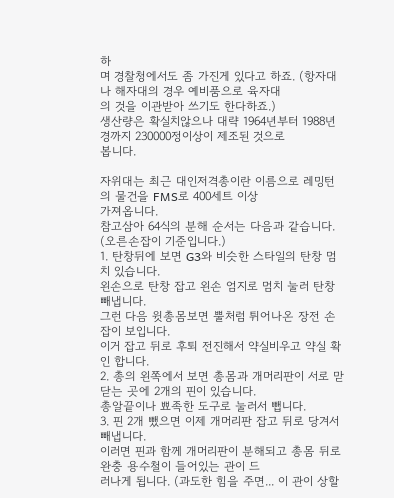하
며 경찰청에서도 좀 가진게 있다고 하죠. (항자대나 해자대의 경우 예비품으로 육자대
의 것을 이관받아 쓰기도 한다하죠.)
생산량은 확실치않으나 대략 1964년부터 1988년경까지 230000정이상이 제조된 것으로
봅니다.

자위대는 최근 대인저격총이란 이름으로 레밍턴의 물건을 FMS로 400세트 이상
가져옵니다.
참고삼아 64식의 분해 순서는 다음과 같습니다. (오른손잡이 기준입니다.)
1. 탄창뒤에 보면 G3와 비슷한 스타일의 탄창 멈치 있습니다.
왼손으로 탄창 잡고 왼손 엄지로 멈치 눌러 탄창 빼냅니다.
그런 다음 윗총몸보면 뿔처럼 튀어나온 장전 손잡이 보입니다.
이거 잡고 뒤로 후퇴 전진해서 약실비우고 약실 확인 합니다.
2. 총의 왼쪽에서 보면 총몸과 개머리판이 서로 맏닫는 곳에 2개의 핀이 있습니다.
총알끝이나 뾰족한 도구로 눌러서 뺍니다.
3. 핀 2개 뺐으면 이제 개머리판 잡고 뒤로 당겨서 빼냅니다.
이러면 핀과 함께 개머리판이 분해되고 총몸 뒤로 완충 용수철이 들어있는 관이 드
러나게 됩니다. (과도한 힘을 주면... 이 관이 상할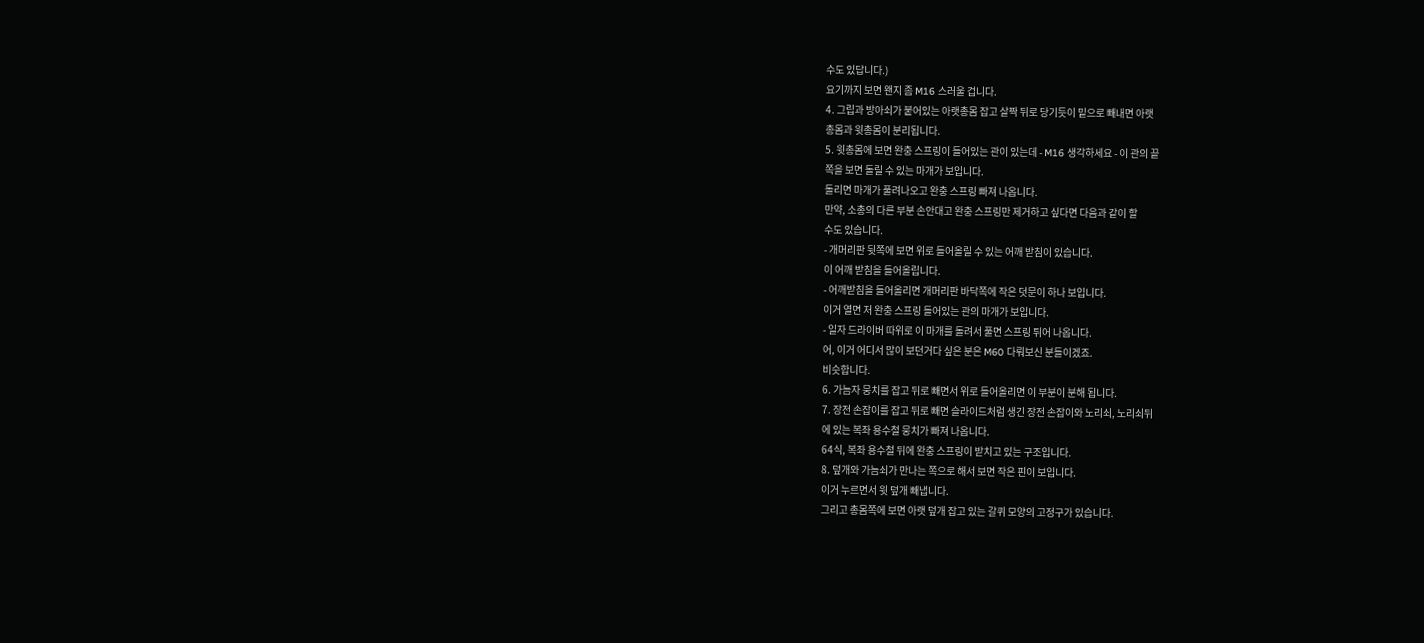수도 있답니다.)
요기까지 보면 왠지 좀 M16 스러울 겁니다.
4. 그립과 방아쇠가 붙어있는 아랫총몸 잡고 살짝 뒤로 당기듯이 밑으로 빼내면 아랫
총몸과 윗총몸이 분리됩니다.
5. 윗총몸에 보면 완충 스프링이 들어있는 관이 있는데 - M16 생각하세요 - 이 관의 끝
쪽을 보면 돌릴 수 있는 마개가 보입니다.
돌리면 마개가 풀려나오고 완충 스프링 빠져 나옵니다.
만약, 소총의 다른 부분 손안대고 완충 스프링만 제거하고 싶다면 다음과 같이 할
수도 있습니다.
- 개머리판 뒷쪽에 보면 위로 들어올릴 수 있는 어깨 받침이 있습니다.
이 어깨 받침을 들어올립니다.
- 어깨받침을 들어올리면 개머리판 바닥쪽에 작은 덧문이 하나 보입니다.
이거 열면 저 완충 스프링 들어있는 관의 마개가 보입니다.
- 일자 드라이버 따위로 이 마개를 돌려서 풀면 스프링 튀어 나옵니다.
어, 이거 어디서 많이 보던거다 싶은 분은 M60 다뤄보신 분들이겠죠.
비슷합니다.
6. 가늠자 뭉치를 잡고 뒤로 빼면서 위로 들어올리면 이 부분이 분해 됩니다.
7. 장전 손잡이를 잡고 뒤로 빼면 슬라이드처럼 생긴 장전 손잡이와 노리쇠, 노리쇠뒤
에 있는 복좌 용수철 뭉치가 빠져 나옵니다.
64식, 복좌 용수철 뒤에 완충 스프링이 받치고 있는 구조입니다.
8. 덮개와 가늠쇠가 만나는 쪽으로 해서 보면 작은 핀이 보입니다.
이거 누르면서 윗 덮개 빼냅니다.
그리고 총몸쪽에 보면 아랫 덮개 잡고 있는 갈퀴 모양의 고정구가 있습니다.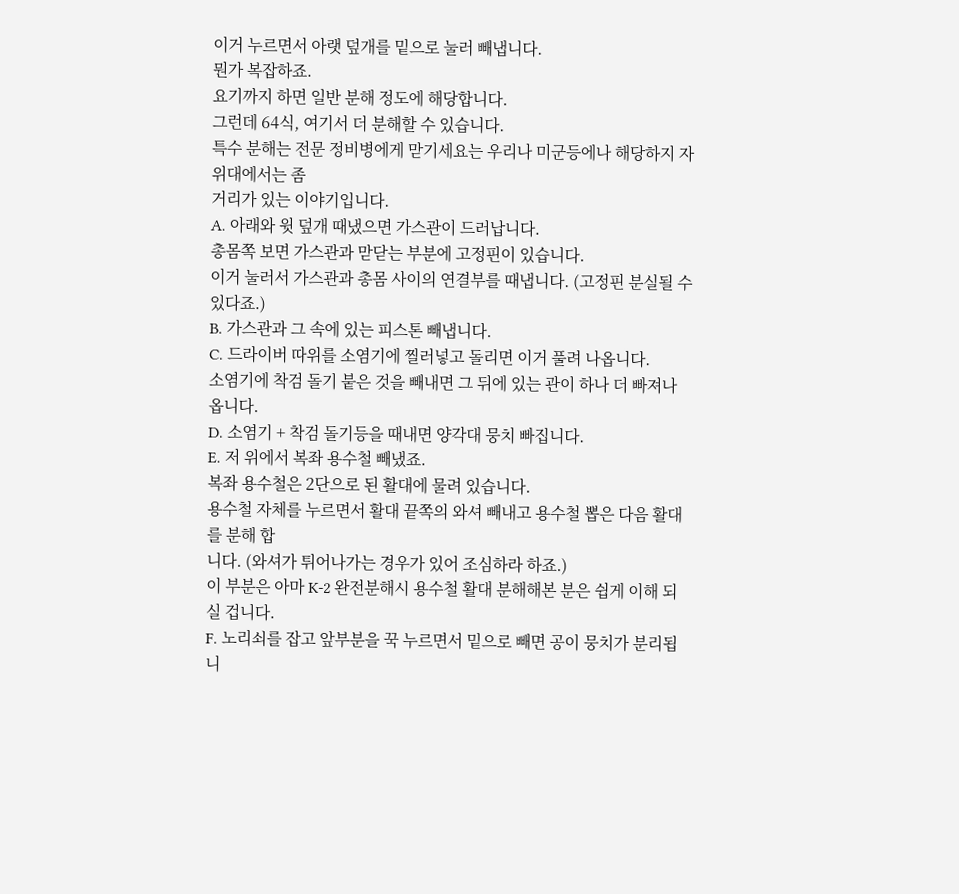이거 누르면서 아랫 덮개를 밑으로 눌러 빼냅니다.
뭔가 복잡하죠.
요기까지 하면 일반 분해 정도에 해당합니다.
그런데 64식, 여기서 더 분해할 수 있습니다.
특수 분해는 전문 정비병에게 맏기세요는 우리나 미군등에나 해당하지 자위대에서는 좀
거리가 있는 이야기입니다.
A. 아래와 윗 덮개 때냈으면 가스관이 드러납니다.
총몸쪽 보면 가스관과 맏닫는 부분에 고정핀이 있습니다.
이거 눌러서 가스관과 총몸 사이의 연결부를 때냅니다. (고정핀 분실될 수 있다죠.)
B. 가스관과 그 속에 있는 피스톤 빼냅니다.
C. 드라이버 따위를 소염기에 찔러넣고 돌리면 이거 풀려 나옵니다.
소염기에 착검 돌기 붙은 것을 빼내면 그 뒤에 있는 관이 하나 더 빠져나옵니다.
D. 소염기 + 착검 돌기등을 때내면 양각대 뭉치 빠집니다.
E. 저 위에서 복좌 용수철 빼냈죠.
복좌 용수철은 2단으로 된 활대에 물려 있습니다.
용수철 자체를 누르면서 활대 끝쪽의 와셔 빼내고 용수철 뽑은 다음 활대를 분해 합
니다. (와셔가 튀어나가는 경우가 있어 조심하라 하죠.)
이 부분은 아마 K-2 완전분해시 용수철 활대 분해해본 분은 쉽게 이해 되실 겁니다.
F. 노리쇠를 잡고 앞부분을 꾹 누르면서 밑으로 빼면 공이 뭉치가 분리됩니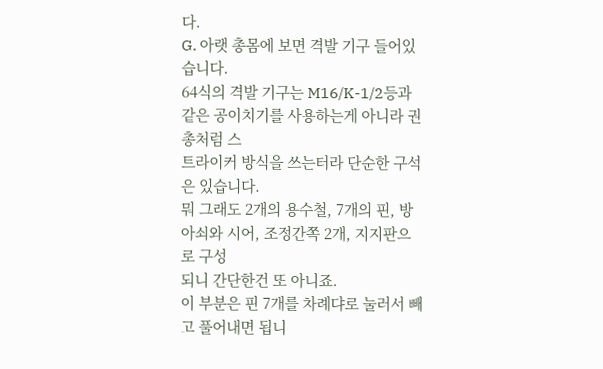다.
G. 아랫 총몸에 보면 격발 기구 들어있습니다.
64식의 격발 기구는 M16/K-1/2등과 같은 공이치기를 사용하는게 아니라 권총처럼 스
트라이커 방식을 쓰는터라 단순한 구석은 있습니다.
뭐 그래도 2개의 용수철, 7개의 핀, 방아쇠와 시어, 조정간쪽 2개, 지지판으로 구성
되니 간단한건 또 아니죠.
이 부분은 핀 7개를 차례댜로 눌러서 빼고 풀어내면 됩니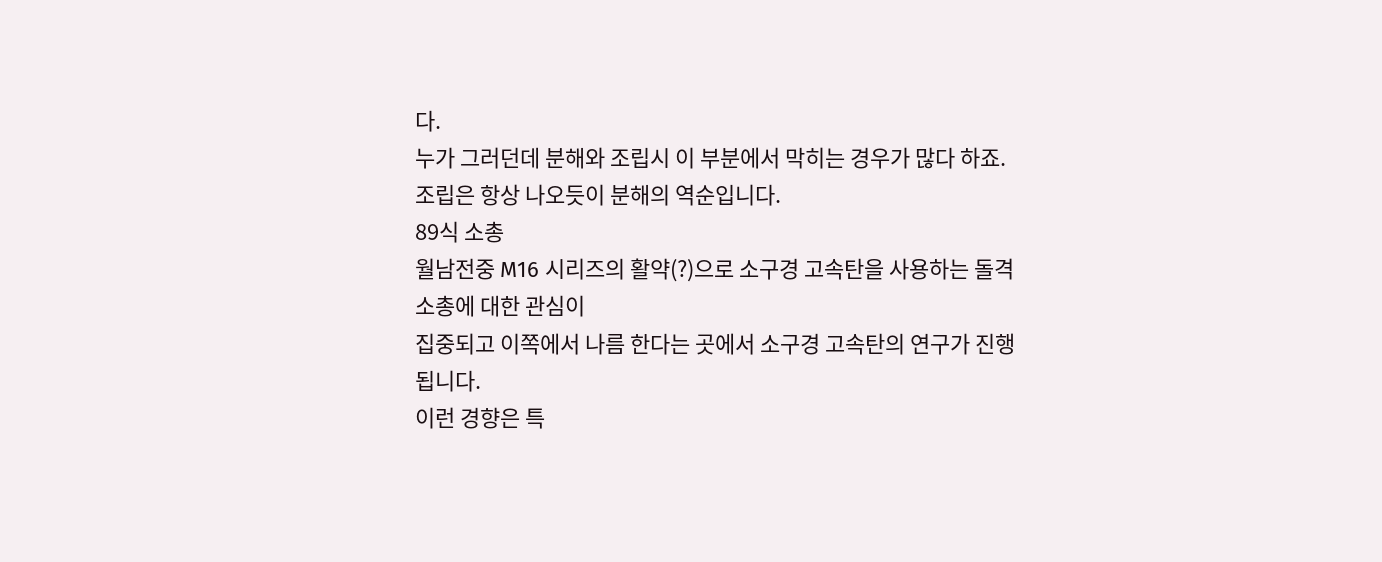다.
누가 그러던데 분해와 조립시 이 부분에서 막히는 경우가 많다 하죠.
조립은 항상 나오듯이 분해의 역순입니다.
89식 소총
월남전중 M16 시리즈의 활약(?)으로 소구경 고속탄을 사용하는 돌격소총에 대한 관심이
집중되고 이쪽에서 나름 한다는 곳에서 소구경 고속탄의 연구가 진행됩니다.
이런 경향은 특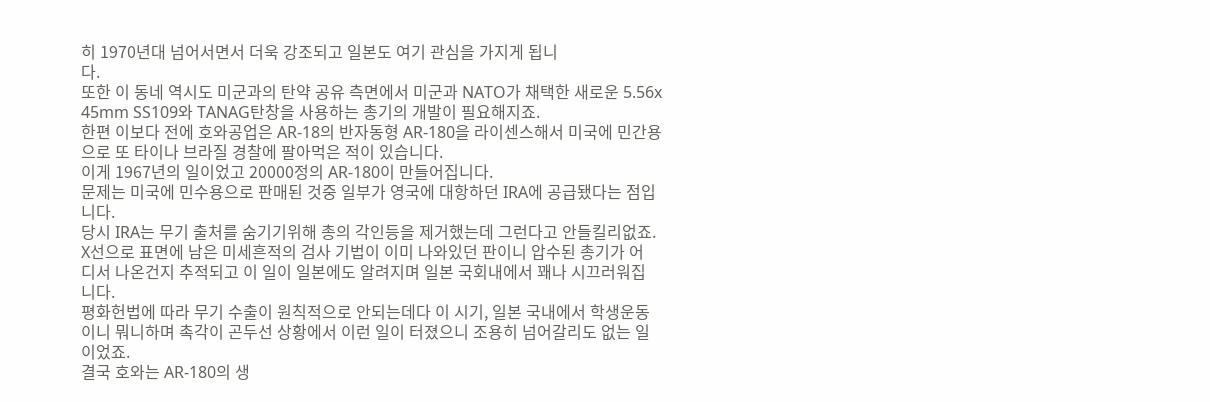히 1970년대 넘어서면서 더욱 강조되고 일본도 여기 관심을 가지게 됩니
다.
또한 이 동네 역시도 미군과의 탄약 공유 측면에서 미군과 NATO가 채택한 새로운 5.56x
45mm SS109와 TANAG탄창을 사용하는 총기의 개발이 필요해지죠.
한편 이보다 전에 호와공업은 AR-18의 반자동형 AR-180을 라이센스해서 미국에 민간용
으로 또 타이나 브라질 경찰에 팔아먹은 적이 있습니다.
이게 1967년의 일이었고 20000정의 AR-180이 만들어집니다.
문제는 미국에 민수용으로 판매된 것중 일부가 영국에 대항하던 IRA에 공급됐다는 점입
니다.
당시 IRA는 무기 출처를 숨기기위해 총의 각인등을 제거했는데 그런다고 안들킬리없죠.
X선으로 표면에 남은 미세흔적의 검사 기법이 이미 나와있던 판이니 압수된 총기가 어
디서 나온건지 추적되고 이 일이 일본에도 알려지며 일본 국회내에서 꽤나 시끄러워집
니다.
평화헌법에 따라 무기 수출이 원칙적으로 안되는데다 이 시기, 일본 국내에서 학생운동
이니 뭐니하며 촉각이 곤두선 상황에서 이런 일이 터졌으니 조용히 넘어갈리도 없는 일
이었죠.
결국 호와는 AR-180의 생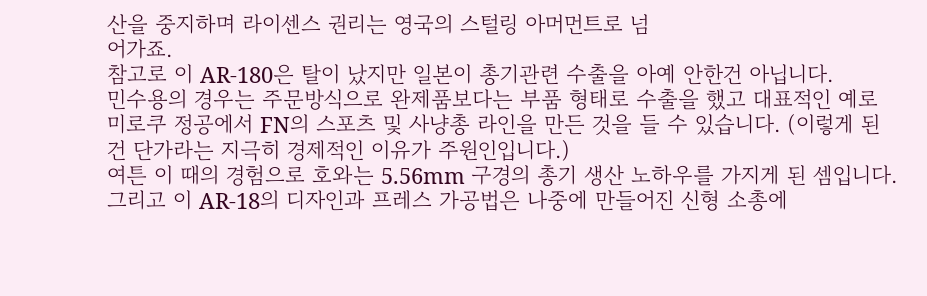산을 중지하며 라이센스 권리는 영국의 스털링 아머먼트로 넘
어가죠.
참고로 이 AR-180은 탈이 났지만 일본이 총기관련 수출을 아예 안한건 아닙니다.
민수용의 경우는 주문방식으로 완제품보다는 부품 형태로 수출을 했고 대표적인 예로
미로쿠 정공에서 FN의 스포츠 및 사냥총 라인을 만든 것을 들 수 있습니다. (이렇게 된
건 단가라는 지극히 경제적인 이유가 주원인입니다.)
여튼 이 때의 경험으로 호와는 5.56mm 구경의 총기 생산 노하우를 가지게 된 셈입니다.
그리고 이 AR-18의 디자인과 프레스 가공법은 나중에 만들어진 신형 소총에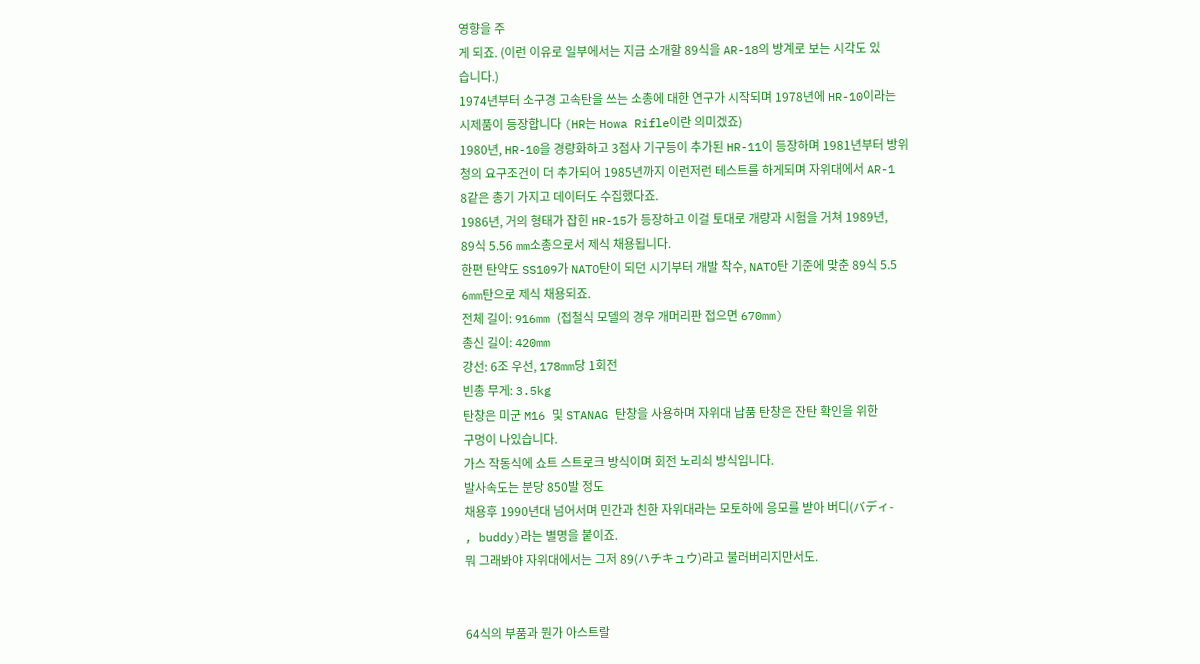영향을 주
게 되죠. (이런 이유로 일부에서는 지금 소개할 89식을 AR-18의 방계로 보는 시각도 있
습니다.)
1974년부터 소구경 고속탄을 쓰는 소총에 대한 연구가 시작되며 1978년에 HR-10이라는
시제품이 등장합니다 (HR는 Howa Rifle이란 의미겠죠)
1980년, HR-10을 경량화하고 3점사 기구등이 추가된 HR-11이 등장하며 1981년부터 방위
청의 요구조건이 더 추가되어 1985년까지 이런저런 테스트를 하게되며 자위대에서 AR-1
8같은 총기 가지고 데이터도 수집했다죠.
1986년, 거의 형태가 잡힌 HR-15가 등장하고 이걸 토대로 개량과 시험을 거쳐 1989년,
89식 5.56 mm소총으로서 제식 채용됩니다.
한편 탄약도 SS109가 NATO탄이 되던 시기부터 개발 착수, NATO탄 기준에 맞춘 89식 5.5
6mm탄으로 제식 채용되죠.
전체 길이: 916mm (접철식 모델의 경우 개머리판 접으면 670mm)
총신 길이: 420mm
강선: 6조 우선, 178mm당 1회전
빈총 무게: 3.5kg
탄창은 미군 M16 및 STANAG 탄창을 사용하며 자위대 납품 탄창은 잔탄 확인을 위한
구멍이 나있습니다.
가스 작동식에 쇼트 스트로크 방식이며 회전 노리쇠 방식입니다.
발사속도는 분당 850발 정도
채용후 1990년대 넘어서며 민간과 친한 자위대라는 모토하에 응모를 받아 버디(バディ-
, buddy)라는 별명을 붙이죠.
뭐 그래봐야 자위대에서는 그저 89(ハチキュウ)라고 불러버리지만서도.


64식의 부품과 뭔가 아스트랄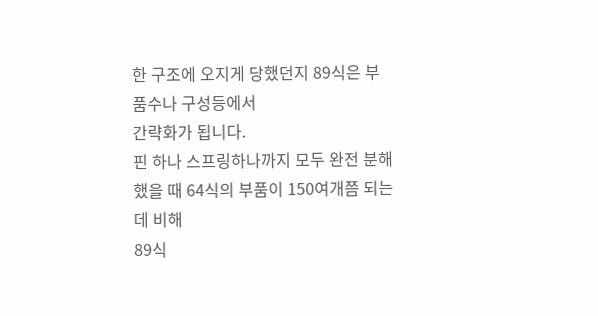한 구조에 오지게 당했던지 89식은 부품수나 구성등에서
간략화가 됩니다.
핀 하나 스프링하나까지 모두 완전 분해했을 때 64식의 부품이 150여개쯤 되는데 비해
89식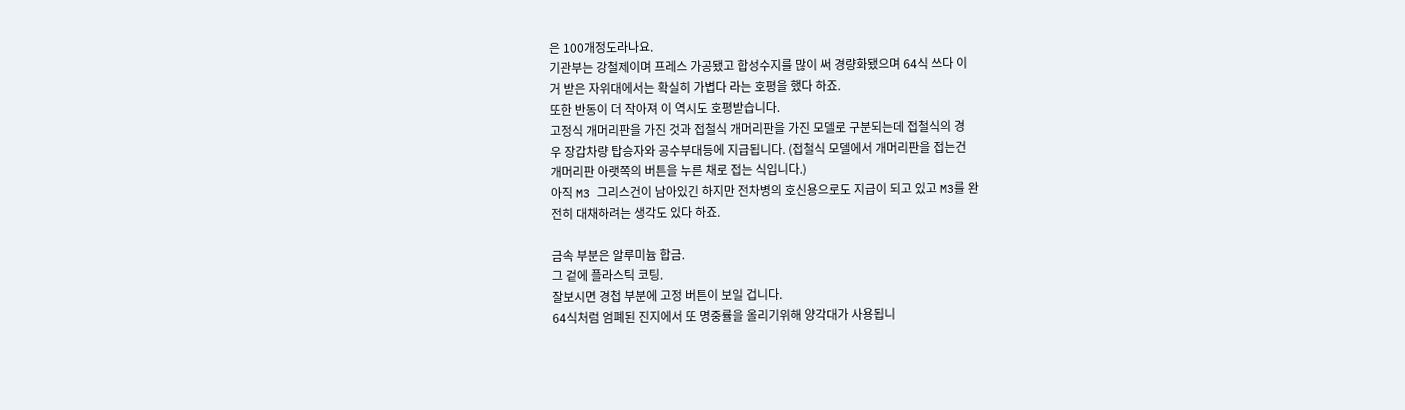은 100개정도라나요.
기관부는 강철제이며 프레스 가공됐고 합성수지를 많이 써 경량화됐으며 64식 쓰다 이
거 받은 자위대에서는 확실히 가볍다 라는 호평을 했다 하죠.
또한 반동이 더 작아져 이 역시도 호평받습니다.
고정식 개머리판을 가진 것과 접철식 개머리판을 가진 모델로 구분되는데 접철식의 경
우 장갑차량 탑승자와 공수부대등에 지급됩니다. (접철식 모델에서 개머리판을 접는건
개머리판 아랫쪽의 버튼을 누른 채로 접는 식입니다.)
아직 M3 그리스건이 남아있긴 하지만 전차병의 호신용으로도 지급이 되고 있고 M3를 완
전히 대채하려는 생각도 있다 하죠.

금속 부분은 알루미늄 합금.
그 겉에 플라스틱 코팅.
잘보시면 경첩 부분에 고정 버튼이 보일 겁니다.
64식처럼 엄폐된 진지에서 또 명중률을 올리기위해 양각대가 사용됩니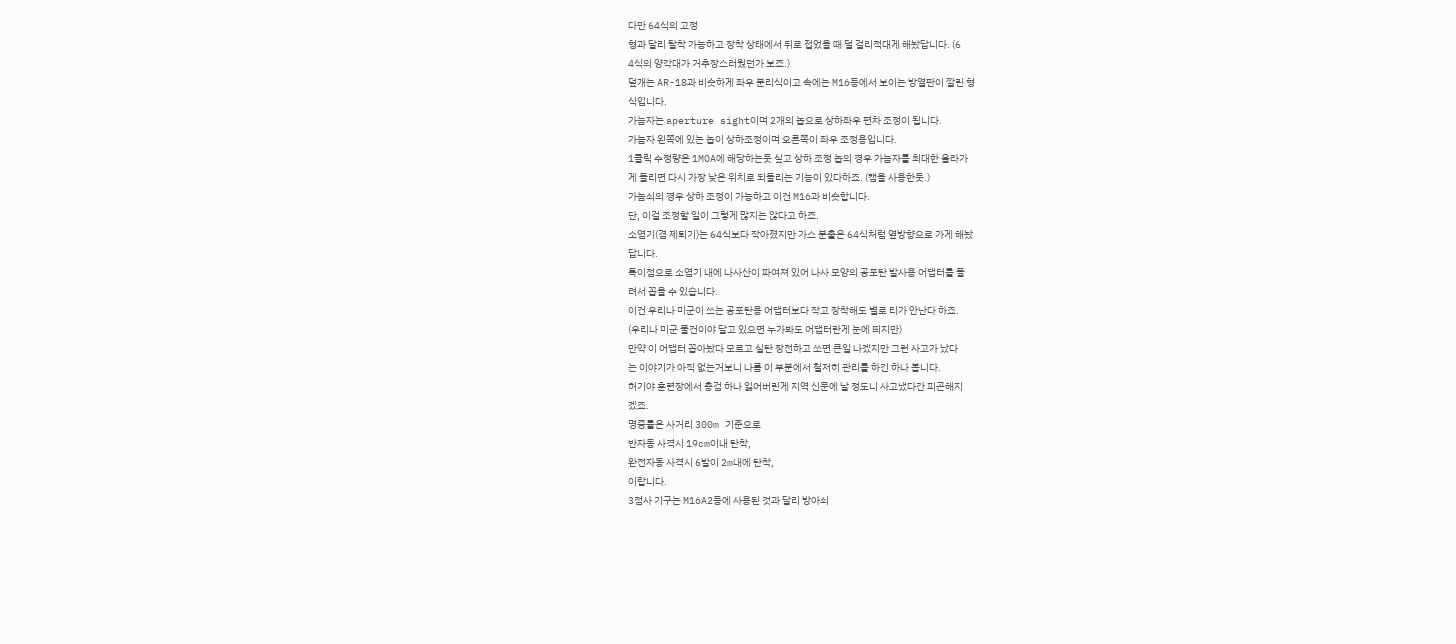다만 64식의 고정
형과 달리 탈착 가능하고 장착 상태에서 뒤로 접었을 때 덜 걸리적대게 해놨답니다. (6
4식의 양각대가 거추장스러웠던가 보죠.)
덮개는 AR-18과 비슷하게 좌우 분리식이고 속에는 M16등에서 보이는 방열판이 깔린 형
식입니다.
가늠자는 aperture sight이며 2개의 놉으로 상하좌우 편차 조정이 됩니다.
가늠자 왼쪽에 있는 놉이 상하조정이며 오른쪽이 좌우 조정용입니다.
1클릭 수정량은 1MOA에 해당하는듯 싶고 상하 조정 놉의 경우 가늠자를 최대한 올라가
게 돌리면 다시 가장 낮은 위치로 되돌리는 기능이 있다하죠. (캠을 사용한듯.)
가늠쇠의 경우 상하 조정이 가능하고 이건 M16과 비슷합니다.
단, 이걸 조정할 일이 그렇게 많지는 않다고 하죠.
소염기(겸 제퇴기)는 64식보다 작아졌지만 가스 분출은 64식처럼 옆방향으로 가게 해놨
답니다.
특이점으로 소염기 내에 나사산이 파여져 있어 나사 모양의 공포탄 발사용 어댑터를 돌
려서 꼽을 수 있습니다.
이건 우리나 미군이 쓰는 공포탄용 어댑터보다 작고 장착해도 별로 티가 안난다 하죠.
(우리나 미군 물건이야 달고 있으면 누가봐도 어댑터란게 눈에 띄지만)
만약 이 어댑터 꼽아놨다 모르고 실탄 장전하고 쏘면 큰일 나겠지만 그런 사고가 났다
는 이야기가 아직 없는거보니 나름 이 부분에서 철저히 관리를 하긴 하나 봅니다.
허기야 훈련장에서 총검 하나 잃어버린게 지역 신문에 날 정도니 사고냈다간 피곤해지
겠죠.
명중률은 사거리 300m 기준으로
반자동 사격시 19cm이내 탄착,
완전자동 사격시 6발이 2m내에 탄착,
이랍니다.
3점사 기구는 M16A2등에 사용된 것과 달리 방아쇠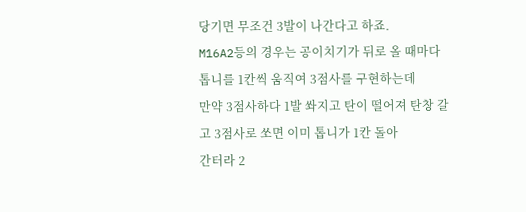당기면 무조건 3발이 나간다고 하죠.
M16A2등의 경우는 공이치기가 뒤로 올 때마다 톱니를 1칸씩 움직여 3점사를 구현하는데
만약 3점사하다 1발 쏴지고 탄이 떨어져 탄창 갈고 3점사로 쏘면 이미 톱니가 1칸 돌아
간터라 2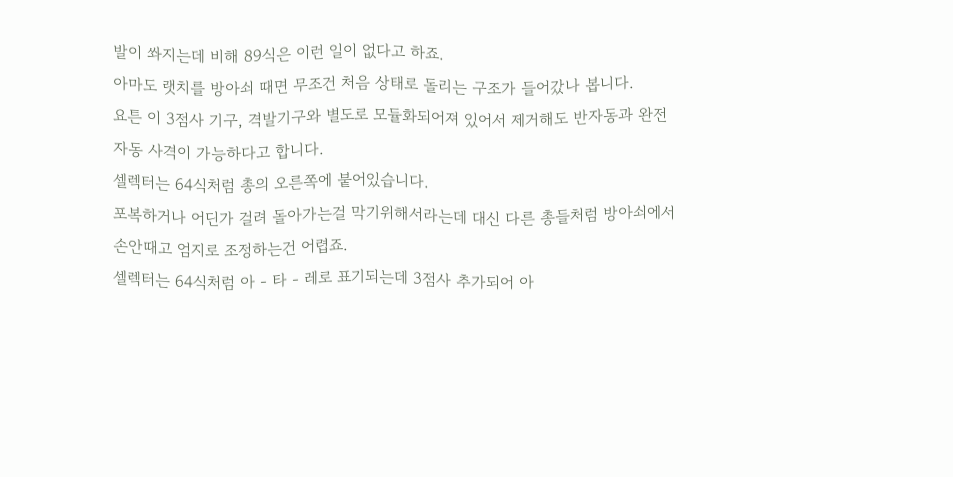발이 쏴지는데 비해 89식은 이런 일이 없다고 하죠.
아마도 랫치를 방아쇠 때면 무조건 처음 상태로 돌리는 구조가 들어갔나 봅니다.
요튼 이 3점사 기구, 격발기구와 별도로 모듈화되어져 있어서 제거해도 반자동과 완전
자동 사격이 가능하다고 합니다.
셀렉터는 64식처럼 총의 오른쪽에 붙어있습니다.
포복하거나 어딘가 걸려 돌아가는걸 막기위해서라는데 대신 다른 총들처럼 방아쇠에서
손안때고 엄지로 조정하는건 어렵죠.
셀렉터는 64식처럼 아 - 타 - 레로 표기되는데 3점사 추가되어 아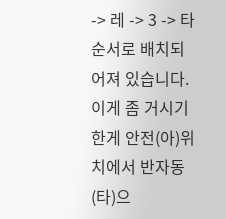-> 레 -> 3 -> 타
순서로 배치되어져 있습니다.
이게 좀 거시기한게 안전(아)위치에서 반자동(타)으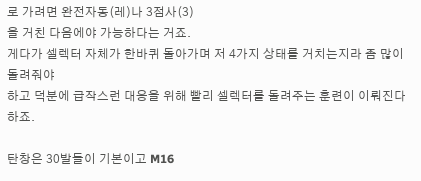로 가려면 완전자동(레)나 3점사(3)
을 거친 다음에야 가능하다는 거죠.
게다가 셀렉터 자체가 한바퀴 돌아가며 저 4가지 상태를 거치는지라 좀 많이 돌려줘야
하고 덕분에 급작스런 대응을 위해 빨리 셀렉터를 돌려주는 훈련이 이뤄진다 하죠.

탄창은 30발들이 기본이고 M16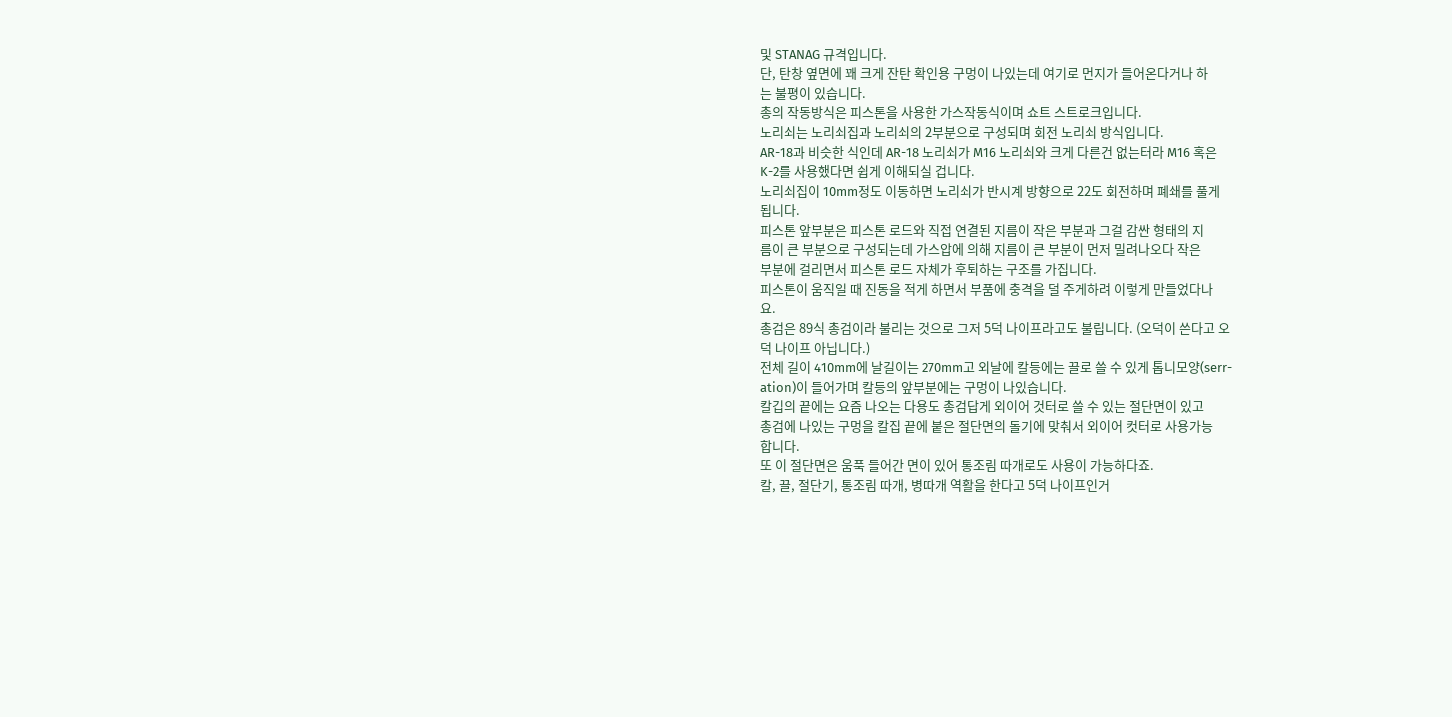및 STANAG 규격입니다.
단, 탄창 옆면에 꽤 크게 잔탄 확인용 구멍이 나있는데 여기로 먼지가 들어온다거나 하
는 불평이 있습니다.
총의 작동방식은 피스톤을 사용한 가스작동식이며 쇼트 스트로크입니다.
노리쇠는 노리쇠집과 노리쇠의 2부분으로 구성되며 회전 노리쇠 방식입니다.
AR-18과 비슷한 식인데 AR-18 노리쇠가 M16 노리쇠와 크게 다른건 없는터라 M16 혹은
K-2를 사용했다면 쉽게 이해되실 겁니다.
노리쇠집이 10mm정도 이동하면 노리쇠가 반시계 방향으로 22도 회전하며 폐쇄를 풀게
됩니다.
피스톤 앞부분은 피스톤 로드와 직접 연결된 지름이 작은 부분과 그걸 감싼 형태의 지
름이 큰 부분으로 구성되는데 가스압에 의해 지름이 큰 부분이 먼저 밀려나오다 작은
부분에 걸리면서 피스톤 로드 자체가 후퇴하는 구조를 가집니다.
피스톤이 움직일 때 진동을 적게 하면서 부품에 충격을 덜 주게하려 이렇게 만들었다나
요.
총검은 89식 총검이라 불리는 것으로 그저 5덕 나이프라고도 불립니다. (오덕이 쓴다고 오
덕 나이프 아닙니다.)
전체 길이 410mm에 날길이는 270mm고 외날에 칼등에는 끌로 쓸 수 있게 톱니모양(serr-
ation)이 들어가며 칼등의 앞부분에는 구멍이 나있습니다.
칼깁의 끝에는 요즘 나오는 다용도 총검답게 외이어 것터로 쓸 수 있는 절단면이 있고
총검에 나있는 구멍을 칼집 끝에 붙은 절단면의 돌기에 맞춰서 외이어 컷터로 사용가능
합니다.
또 이 절단면은 움푹 들어간 면이 있어 통조림 따개로도 사용이 가능하다죠.
칼, 끌, 절단기, 통조림 따개, 병따개 역활을 한다고 5덕 나이프인거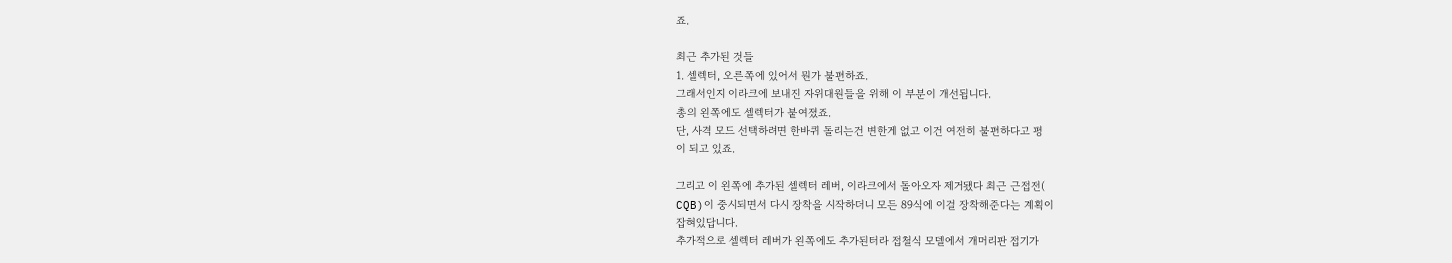죠.

최근 추가된 것들
1. 셀렉터, 오른쪽에 있어서 뭔가 불편하죠.
그래서인지 이라크에 보내진 자위대원들을 위해 이 부분이 개선됩니다.
총의 왼쪽에도 셀렉터가 붙여졌죠.
단, 사격 모드 선택하려면 한바퀴 돌리는건 변한게 없고 이건 여전히 불편하다고 평
이 되고 있죠.

그리고 이 왼쪽에 추가된 셀렉터 레버, 이라크에서 돌아오자 제거됐다 최근 근접전(
CQB)이 중시되면서 다시 장착을 시작하더니 모든 89식에 이걸 장착해준다는 계획이
잡혀있답니다.
추가적으로 셀렉터 레버가 왼쪽에도 추가된터라 접철식 모델에서 개머리판 접기가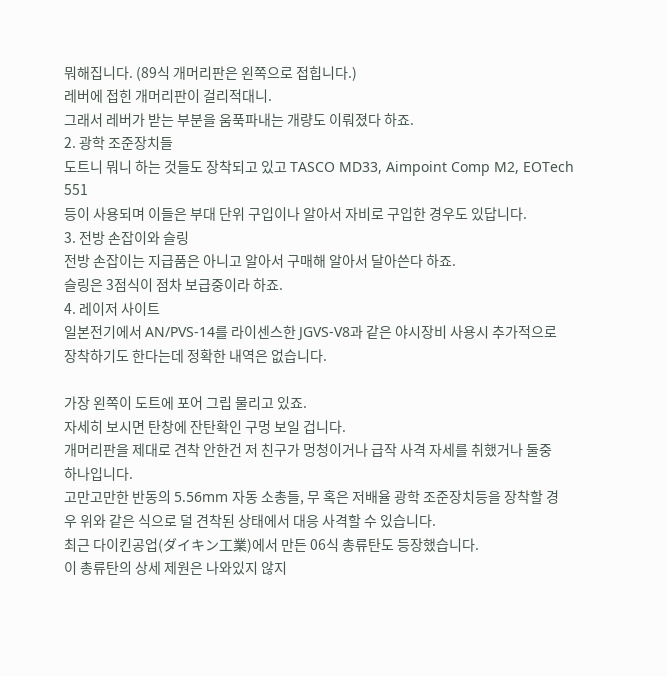뭐해집니다. (89식 개머리판은 왼쪽으로 접힙니다.)
레버에 접힌 개머리판이 걸리적대니.
그래서 레버가 받는 부분을 움푹파내는 개량도 이뤄졌다 하죠.
2. 광학 조준장치들
도트니 뭐니 하는 것들도 장착되고 있고 TASCO MD33, Aimpoint Comp M2, EOTech 551
등이 사용되며 이들은 부대 단위 구입이나 알아서 자비로 구입한 경우도 있답니다.
3. 전방 손잡이와 슬링
전방 손잡이는 지급품은 아니고 알아서 구매해 알아서 달아쓴다 하죠.
슬링은 3점식이 점차 보급중이라 하죠.
4. 레이저 사이트
일본전기에서 AN/PVS-14를 라이센스한 JGVS-V8과 같은 야시장비 사용시 추가적으로
장착하기도 한다는데 정확한 내역은 없습니다.

가장 왼쪽이 도트에 포어 그립 물리고 있죠.
자세히 보시면 탄창에 잔탄확인 구멍 보일 겁니다.
개머리판을 제대로 견착 안한건 저 친구가 멍청이거나 급작 사격 자세를 취했거나 둘중
하나입니다.
고만고만한 반동의 5.56mm 자동 소총들, 무 혹은 저배율 광학 조준장치등을 장착할 경
우 위와 같은 식으로 덜 견착된 상태에서 대응 사격할 수 있습니다.
최근 다이킨공업(ダイキン工業)에서 만든 06식 총류탄도 등장했습니다.
이 총류탄의 상세 제원은 나와있지 않지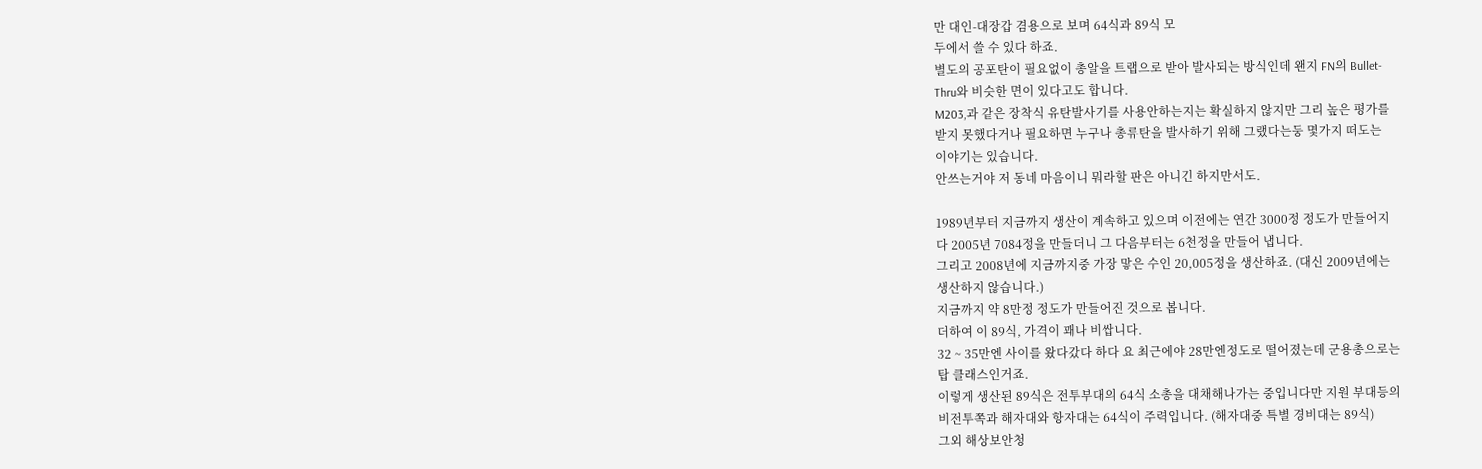만 대인-대장갑 겸용으로 보며 64식과 89식 모
두에서 쓸 수 있다 하죠.
별도의 공포탄이 필요없이 총알을 트랩으로 받아 발사되는 방식인데 왠지 FN의 Bullet-
Thru와 비슷한 면이 있다고도 합니다.
M203,과 같은 장착식 유탄발사기를 사용안하는지는 확실하지 않지만 그리 높은 평가를
받지 못했다거나 필요하면 누구나 총류탄을 발사하기 위해 그랬다는둥 몇가지 떠도는
이야기는 있습니다.
안쓰는거야 저 동네 마음이니 뭐라할 판은 아니긴 하지만서도.

1989년부터 지금까지 생산이 계속하고 있으며 이전에는 연간 3000정 정도가 만들어지
다 2005년 7084정을 만들더니 그 다음부터는 6천정을 만들어 냅니다.
그리고 2008년에 지금까지중 가장 맣은 수인 20,005정을 생산하죠. (대신 2009년에는
생산하지 않습니다.)
지금까지 약 8만정 정도가 만들어진 것으로 봅니다.
더하여 이 89식, 가격이 꽤나 비쌉니다.
32 ~ 35만엔 사이를 왔다갔다 하다 요 최근에야 28만엔정도로 떨어졌는데 군용총으로는
탑 클래스인거죠.
이렇게 생산된 89식은 전투부대의 64식 소총을 대채해나가는 중입니다만 지원 부대등의
비전투쪽과 해자대와 항자대는 64식이 주력입니다. (해자대중 특별 경비대는 89식)
그외 해상보안청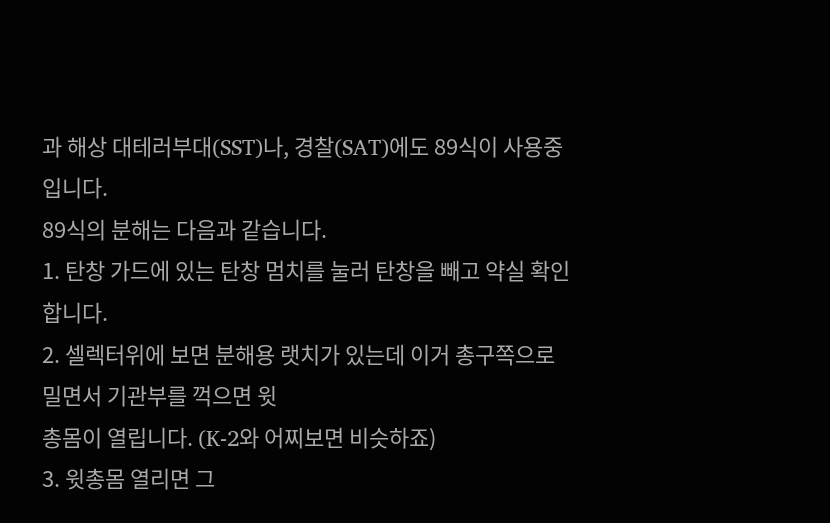과 해상 대테러부대(SST)나, 경찰(SAT)에도 89식이 사용중입니다.
89식의 분해는 다음과 같습니다.
1. 탄창 가드에 있는 탄창 멈치를 눌러 탄창을 빼고 약실 확인합니다.
2. 셀렉터위에 보면 분해용 랫치가 있는데 이거 총구쪽으로 밀면서 기관부를 꺽으면 윗
총몸이 열립니다. (K-2와 어찌보면 비슷하죠)
3. 윗총몸 열리면 그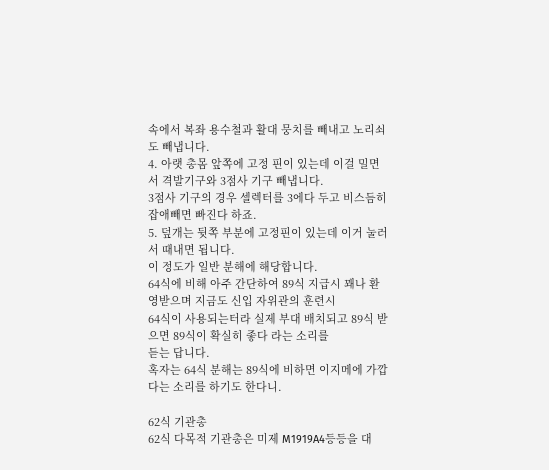속에서 복좌 용수철과 활대 뭉치를 빼내고 노리쇠도 빼냅니다.
4. 아랫 총몸 앞쪽에 고정 핀이 있는데 이걸 밀면서 격발기구와 3점사 기구 빼냅니다.
3점사 기구의 경우 셀렉터를 3에다 두고 비스듬히 잡애빼면 빠진다 하죠.
5. 덮개는 뒷쪽 부분에 고정핀이 있는데 이거 눌러서 때내면 됩니다.
이 정도가 일반 분해에 해당합니다.
64식에 비해 아주 간단하여 89식 지급시 꽤나 환영받으며 지금도 신입 자위관의 훈련시
64식이 사용되는터라 실제 부대 배치되고 89식 받으면 89식이 확실히 좋다 라는 소리를
듣는 답니다.
혹자는 64식 분해는 89식에 비하면 이지메에 가깝다는 소리를 하기도 한다니.

62식 기관총
62식 다목적 기관총은 미제 M1919A4등등을 대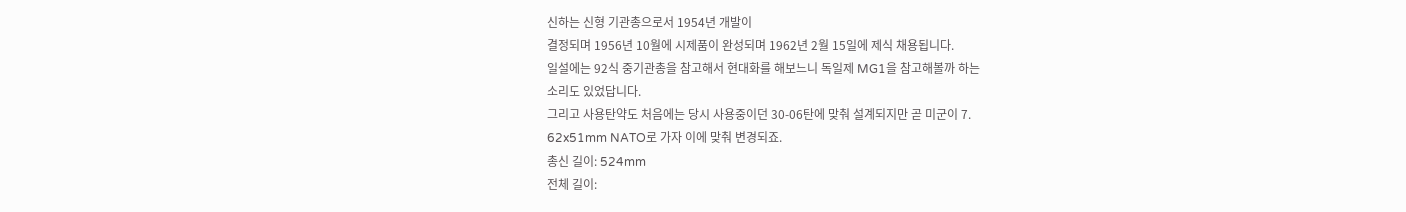신하는 신형 기관총으로서 1954년 개발이
결정되며 1956년 10월에 시제품이 완성되며 1962년 2월 15일에 제식 채용됩니다.
일설에는 92식 중기관총을 참고해서 현대화를 해보느니 독일제 MG1을 참고해볼까 하는
소리도 있었답니다.
그리고 사용탄약도 처음에는 당시 사용중이던 30-06탄에 맞춰 설계되지만 곧 미군이 7.
62x51mm NATO로 가자 이에 맞춰 변경되죠.
총신 길이: 524mm
전체 길이: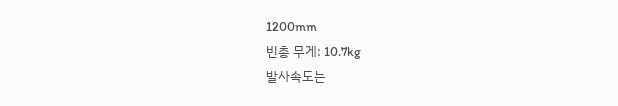1200mm
빈총 무게: 10.7kg
발사속도는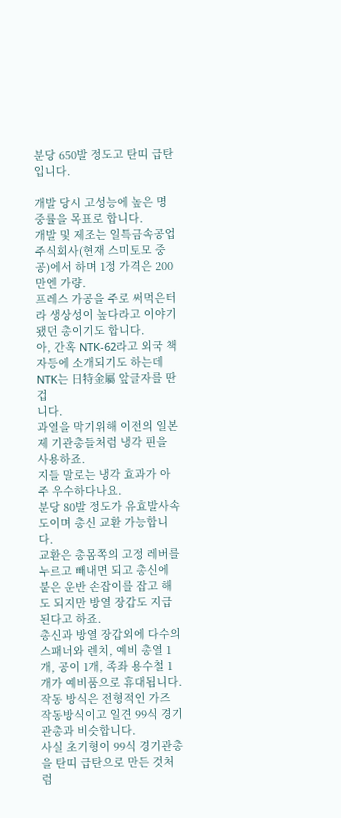분당 650발 정도고 탄띠 급탄입니다.

개발 당시 고성능에 높은 명중률을 목표로 합니다.
개발 및 제조는 일특금속공업 주식회사(현재 스미토모 중공)에서 하며 1정 가격은 200
만엔 가량.
프레스 가공을 주로 써먹은터라 생상성이 높다라고 이야기됐던 총이기도 합니다.
아, 간혹 NTK-62라고 외국 책자등에 소개되기도 하는데 NTK는 日特金屬 앞글자를 딴겁
니다.
과열을 막기위해 이전의 일본제 기관총들처럼 냉각 핀을 사용하죠.
지들 말로는 냉각 효과가 아주 우수하다나요.
분당 80발 정도가 유효발사속도이며 총신 교환 가능합니다.
교환은 총몸쪽의 고정 레버를 누르고 빼내면 되고 총신에 붙은 운반 손잡이를 잡고 해
도 되지만 방열 장갑도 지급된다고 하죠.
총신과 방열 장갑외에 다수의 스패너와 렌치, 예비 총열 1개, 공이 1개, 족좌 용수철 1
개가 예비품으로 휴대됩니다.
작동 방식은 전형적인 가즈 작동방식이고 일견 99식 경기관총과 비슷합니다.
사실 초기형이 99식 경기관총을 탄띠 급탄으로 만든 것처럼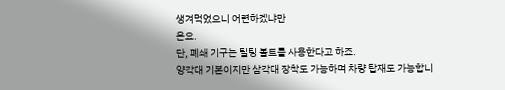생겨먹었으니 어련하겠냐만
은요.
단, 폐쇄 기구는 틸팅 볼트를 사용한다고 하죠.
양각대 기본이지만 삼각대 장착도 가능하며 차량 탑재도 가능합니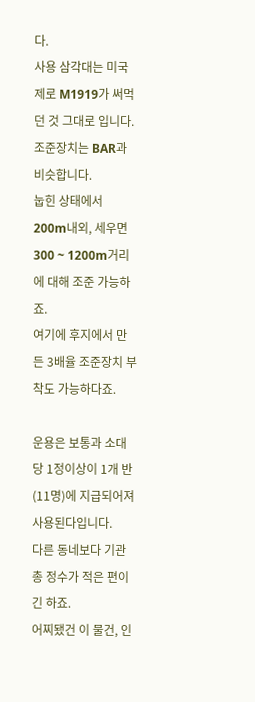다.
사용 삼각대는 미국제로 M1919가 써먹던 것 그대로 입니다.
조준장치는 BAR과 비슷합니다.
눕힌 상태에서 200m내외, 세우면 300 ~ 1200m거리에 대해 조준 가능하죠.
여기에 후지에서 만든 3배율 조준장치 부착도 가능하다죠.

운용은 보통과 소대당 1정이상이 1개 반(11명)에 지급되어져 사용된다입니다.
다른 동네보다 기관총 정수가 적은 편이긴 하죠.
어찌됐건 이 물건, 인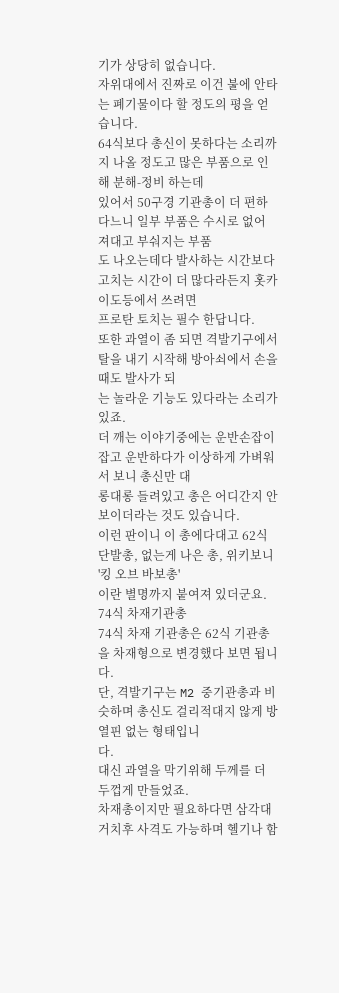기가 상당히 없습니다.
자위대에서 진짜로 이건 불에 안타는 폐기물이다 할 정도의 평을 얻습니다.
64식보다 총신이 못하다는 소리까지 나올 정도고 많은 부품으로 인해 분해-정비 하는데
있어서 50구경 기관총이 더 편하다느니 일부 부품은 수시로 없어 져대고 부숴지는 부품
도 나오는데다 발사하는 시간보다 고치는 시간이 더 많다라든지 홋카이도등에서 쓰려면
프로탄 토치는 필수 한답니다.
또한 과열이 좀 되면 격발기구에서 탈을 내기 시작해 방아쇠에서 손을 때도 발사가 되
는 놀라운 기능도 있다라는 소리가 있죠.
더 깨는 이야기중에는 운반손잡이 잡고 운반하다가 이상하게 가벼워서 보니 총신만 대
롱대롱 들려있고 총은 어디간지 안보이더라는 것도 있습니다.
이런 판이니 이 총에다대고 62식 단발총, 없는게 나은 총, 위키보니 '킹 오브 바보총'
이란 별명까지 붙여져 있더군요.
74식 차재기관총
74식 차재 기관총은 62식 기관총을 차재형으로 변경했다 보면 됩니다.
단, 격발기구는 M2 중기관총과 비슷하며 총신도 걸리적대지 않게 방열핀 없는 형태입니
다.
대신 과열을 막기위해 두께를 더 두껍게 만들었죠.
차재총이지만 필요하다면 삼각대 거치후 사격도 가능하며 헬기나 함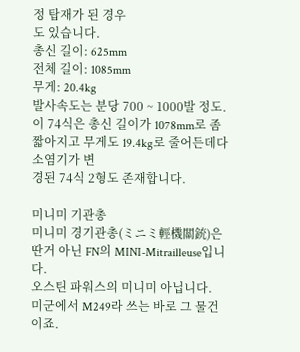정 탑재가 된 경우
도 있습니다.
총신 길이: 625mm
전체 길이: 1085mm
무게: 20.4kg
발사속도는 분당 700 ~ 1000발 정도.
이 74식은 총신 길이가 1078mm로 좀 짧아지고 무게도 19.4kg로 줄어든데다 소염기가 변
경된 74식 2형도 존재합니다.

미니미 기관총
미니미 경기관총(ミニミ輕機關銃)은 딴거 아닌 FN의 MINI-Mitrailleuse입니다.
오스틴 파워스의 미니미 아닙니다.
미군에서 M249라 쓰는 바로 그 물건이죠.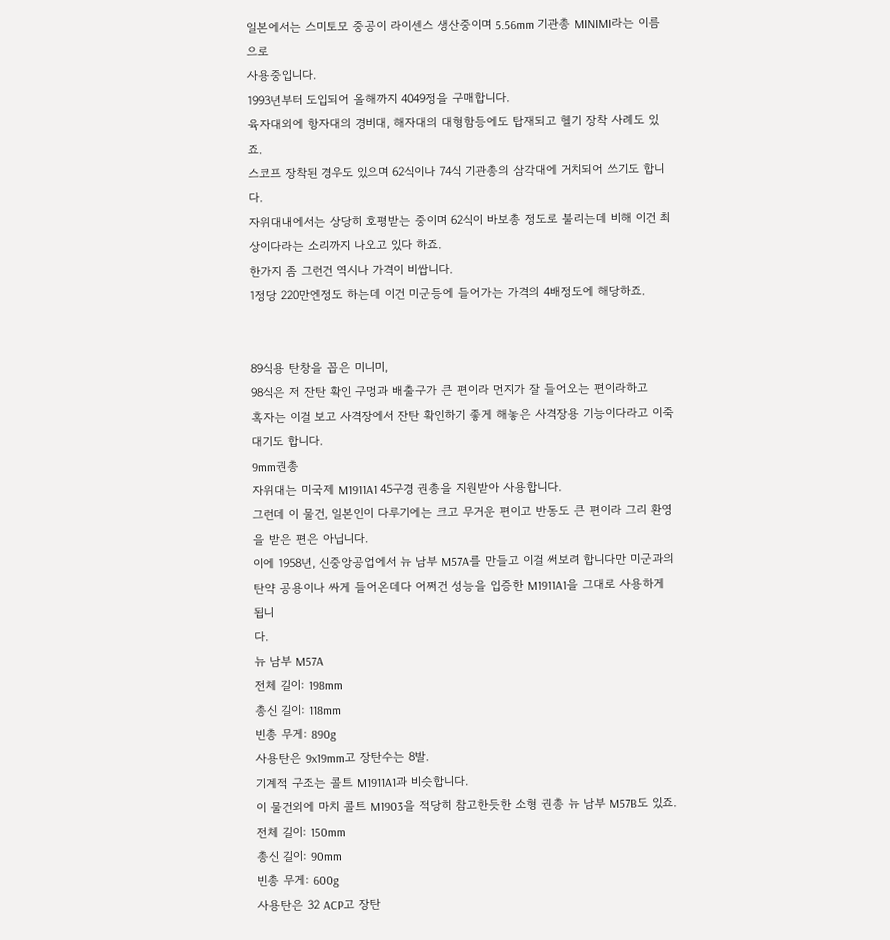일본에서는 스미토모 중공이 라이센스 생산중이며 5.56mm 기관총 MINIMI라는 이름으로
사용중입니다.
1993년부터 도입되어 올해까지 4049정을 구매합니다.
육자대외에 항자대의 경비대, 해자대의 대형함등에도 탑재되고 헬기 장착 사례도 있죠.
스코프 장착된 경우도 있으며 62식이나 74식 기관총의 삼각대에 거치되어 쓰기도 합니
다.
자위대내에서는 상당히 호평받는 중이며 62식이 바보총 정도로 불리는데 비해 이건 최
상이다라는 소리까지 나오고 있다 하죠.
한가지 좀 그런건 역시나 가격이 비쌉니다.
1정당 220만엔정도 하는데 이건 미군등에 들어가는 가격의 4배정도에 해당하죠.


89식용 탄창을 꼽은 미니미,
98식은 저 잔탄 확인 구멍과 배출구가 큰 편이라 먼지가 잘 들어오는 편이라하고
혹자는 이걸 보고 사격장에서 잔탄 확인하기 좋게 해놓은 사격장용 기능이다라고 이죽
대기도 합니다.
9mm권총
자위대는 미국제 M1911A1 45구경 권총을 지원받아 사용합니다.
그런데 이 물건, 일본인이 다루기에는 크고 무거운 편이고 반동도 큰 편이라 그리 환영
을 받은 편은 아닙니다.
이에 1958년, 신중앙공업에서 뉴 남부 M57A를 만들고 이걸 써보려 합니다만 미군과의
탄약 공용이나 싸게 들어온데다 어쩌건 성능을 입증한 M1911A1을 그대로 사용하게 됩니
다.
뉴 남부 M57A
전체 길이: 198mm
총신 길이: 118mm
빈총 무게: 890g
사용탄은 9x19mm고 장탄수는 8발.
기계적 구조는 콜트 M1911A1과 비슷합니다.
이 물건외에 마치 콜트 M1903을 적당히 참고한듯한 소형 권총 뉴 남부 M57B도 있죠.
전체 길이: 150mm
총신 길이: 90mm
빈총 무게: 600g
사용탄은 32 ACP고 장탄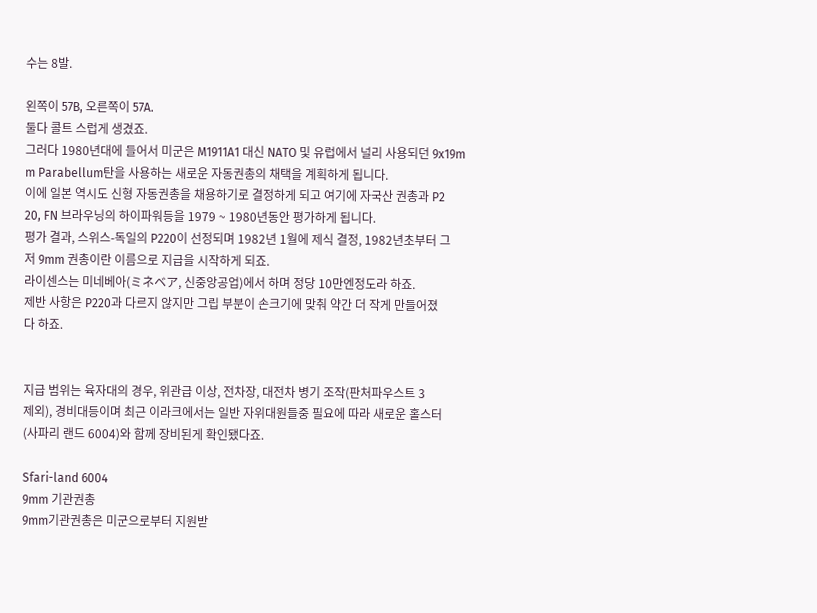수는 8발.

왼쪽이 57B, 오른쪽이 57A.
둘다 콜트 스럽게 생겼죠.
그러다 1980년대에 들어서 미군은 M1911A1 대신 NATO 및 유럽에서 널리 사용되던 9x19m
m Parabellum탄을 사용하는 새로운 자동권총의 채택을 계획하게 됩니다.
이에 일본 역시도 신형 자동권총을 채용하기로 결정하게 되고 여기에 자국산 권총과 P2
20, FN 브라우닝의 하이파워등을 1979 ~ 1980년동안 평가하게 됩니다.
평가 결과, 스위스-독일의 P220이 선정되며 1982년 1월에 제식 결정, 1982년초부터 그
저 9mm 권총이란 이름으로 지급을 시작하게 되죠.
라이센스는 미네베아(ミネベア, 신중앙공업)에서 하며 정당 10만엔정도라 하죠.
제반 사항은 P220과 다르지 않지만 그립 부분이 손크기에 맞춰 약간 더 작게 만들어졌
다 하죠.


지급 범위는 육자대의 경우, 위관급 이상, 전차장, 대전차 병기 조작(판처파우스트 3
제외), 경비대등이며 최근 이라크에서는 일반 자위대원들중 필요에 따라 새로운 홀스터
(사파리 랜드 6004)와 함께 장비된게 확인됐다죠.

Sfari-land 6004
9mm 기관권총
9mm기관권총은 미군으로부터 지원받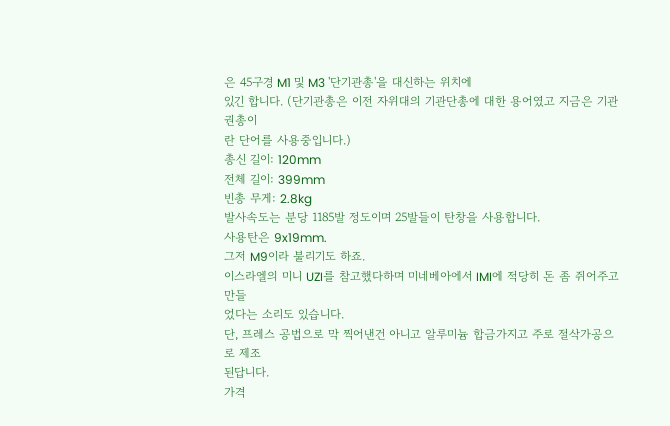은 45구경 M1 및 M3 '단기관총'을 대신하는 위치에
있긴 합니다. (단기관총은 이전 자위대의 기관단총에 대한 용어였고 지금은 기관권총이
란 단어를 사용중입니다.)
총신 길이: 120mm
전체 길이: 399mm
빈총 무게: 2.8kg
발사속도는 분당 1185발 정도이며 25발들이 탄창을 사용합니다.
사용탄은 9x19mm.
그저 M9이라 불리기도 하죠.
이스라엘의 미니 UZI를 참고했다하며 미네베아에서 IMI에 적당히 돈 좀 쥐어주고 만들
었다는 소리도 있습니다.
단, 프레스 공법으로 막 찍어낸건 아니고 알루미늄 합금가지고 주로 절삭가공으로 제조
된답니다.
가격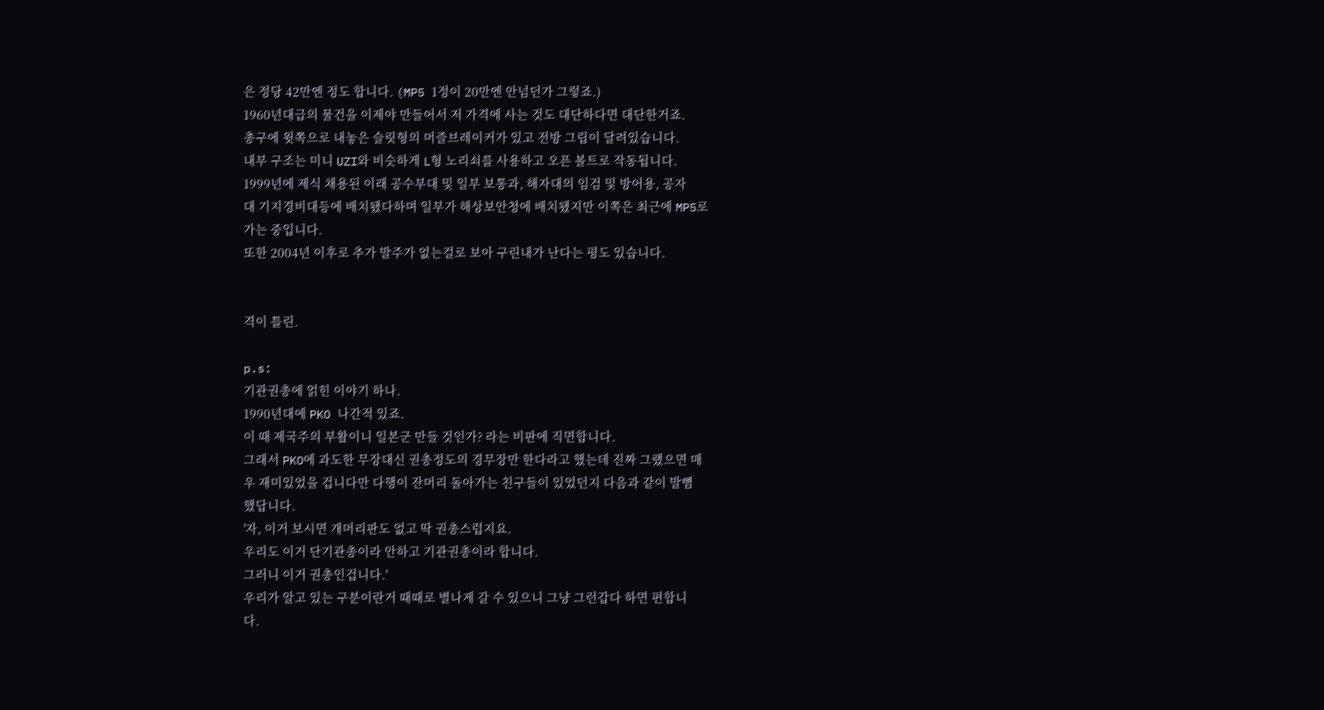은 정당 42만엔 정도 합니다. (MP5 1정이 20만엔 안넘던가 그렇죠.)
1960년대급의 물건을 이제야 만들어서 저 가격에 사는 것도 대단하다면 대단한거죠.
총구에 윗쪽으로 내놓은 슬릿형의 머즐브레이커가 있고 전방 그립이 달려있습니다.
내부 구조는 미니 UZI와 비슷하게 L형 노리쇠를 사용하고 오픈 볼트로 작동됩니다.
1999년에 제식 채용된 이래 공수부대 및 일부 보통과, 해자대의 임검 및 방어용, 공자
대 기지경비대등에 배치됐다하며 일부가 해상보안청에 배치됐지만 이쪽은 최근에 MP5로
가는 중입니다.
또한 2004년 이후로 추가 발주가 없는걸로 보아 구린내가 난다는 평도 있습니다.


격이 틀린.

p.s:
기관권총에 얽힌 이야기 하나.
1990년대에 PKO 나간적 있죠.
이 때 제국주의 부활이니 일본군 만들 것인가? 라는 비판에 직면합니다.
그래서 PKO에 과도한 무장대신 권총정도의 경무장만 한다라고 했는데 진짜 그랬으면 매
우 재미있었을 겁니다만 다행이 잔머리 돌아가는 친구들이 있었던지 다음과 같이 발뼘
했답니다.
'자, 이거 보시면 개머리판도 없고 딱 권총스럽지요.
우리도 이거 단기관총이라 안하고 기관권총이라 합니다.
그러니 이거 권총인겁니다.'
우리가 알고 있는 구분이란거 때때로 별나게 갈 수 있으니 그냥 그런갑다 하면 편합니
다.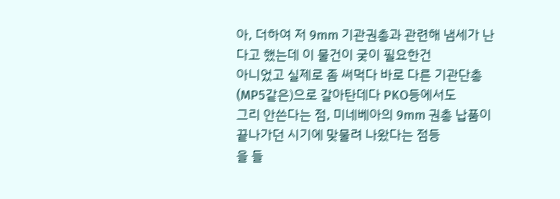아, 더하여 저 9mm 기관권총과 관련해 냄세가 난다고 했는데 이 물건이 궂이 필요한건
아니었고 실제로 좀 써먹다 바로 다른 기관단총(MP5같은)으로 갈아탄데다 PKO등에서도
그리 안쓴다는 점, 미네베아의 9mm 권총 납품이 끝나가던 시기에 맞물려 나왔다는 점등
을 들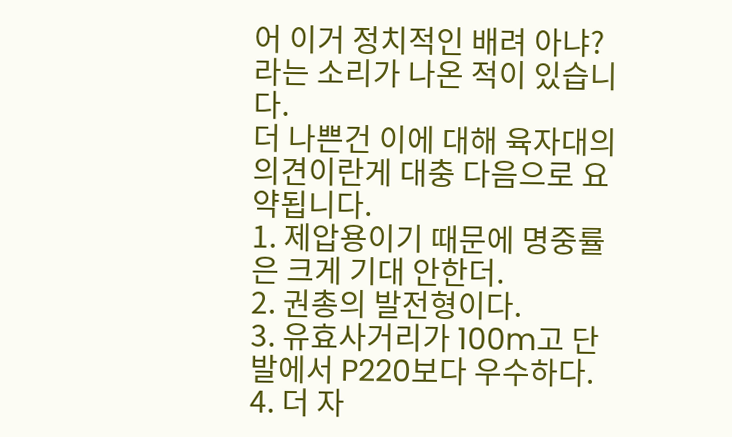어 이거 정치적인 배려 아냐? 라는 소리가 나온 적이 있습니다.
더 나쁜건 이에 대해 육자대의 의견이란게 대충 다음으로 요약됩니다.
1. 제압용이기 때문에 명중률은 크게 기대 안한더.
2. 권총의 발전형이다.
3. 유효사거리가 100m고 단발에서 P220보다 우수하다.
4. 더 자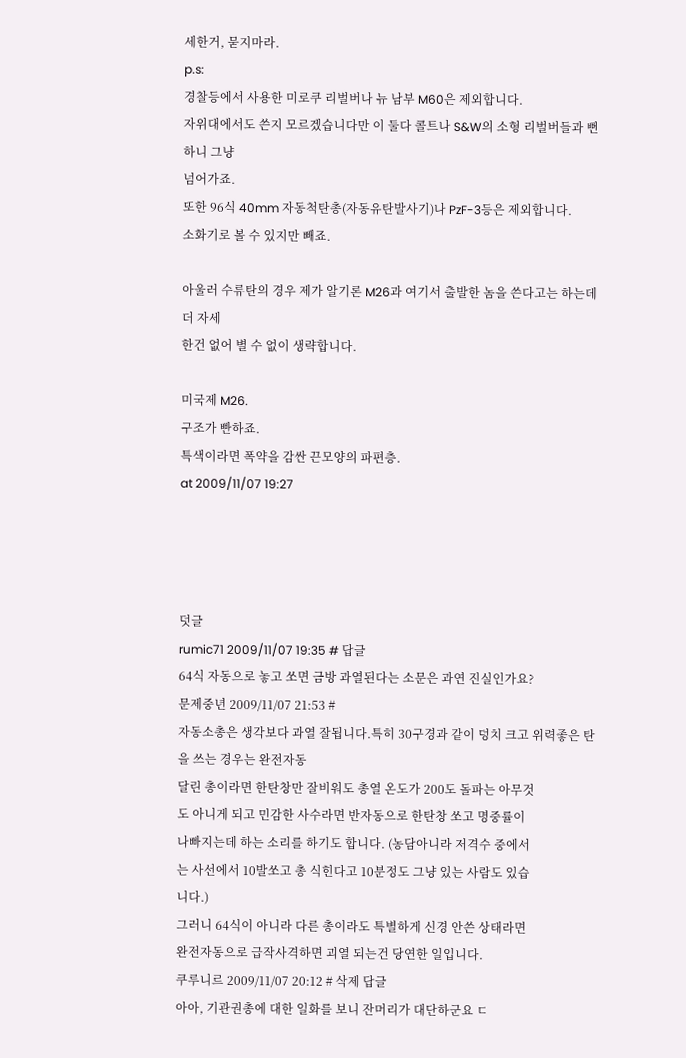세한거, 묻지마라.
p.s:
경찰등에서 사용한 미로쿠 리벌버나 뉴 남부 M60은 제외합니다.
자위대에서도 쓴지 모르겠습니다만 이 둘다 콜트나 S&W의 소형 리벌버들과 뻔하니 그냥
넘어가죠.
또한 96식 40mm 자동척탄총(자동유탄발사기)나 PzF-3등은 제외합니다.
소화기로 볼 수 있지만 빼죠.

아울러 수류탄의 경우 제가 알기론 M26과 여기서 출발한 놈을 쓴다고는 하는데 더 자세
한건 없어 별 수 없이 생략합니다.

미국제 M26.
구조가 빤하죠.
특색이라면 폭약을 감싼 끈모양의 파편층.
at 2009/11/07 19:27




덧글
rumic71 2009/11/07 19:35 # 답글
64식 자동으로 놓고 쏘면 금방 과열된다는 소문은 과연 진실인가요?
문제중년 2009/11/07 21:53 #
자동소총은 생각보다 과열 잘됩니다.특히 30구경과 같이 덩치 크고 위력좋은 탄을 쓰는 경우는 완전자동
달린 총이라면 한탄창만 잘비워도 총열 온도가 200도 돌파는 아무것
도 아니게 되고 민감한 사수라면 반자동으로 한탄창 쏘고 명중률이
나빠지는데 하는 소리를 하기도 합니다. (농담아니라 저격수 중에서
는 사선에서 10발쏘고 총 식힌다고 10분정도 그냥 있는 사람도 있습
니다.)
그러니 64식이 아니라 다른 총이라도 특별하게 신경 안쓴 상태라면
완전자동으로 급작사격하면 괴열 되는건 당연한 일입니다.
쿠루니르 2009/11/07 20:12 # 삭제 답글
아아, 기관권총에 대한 일화를 보니 잔머리가 대단하군요 ㄷ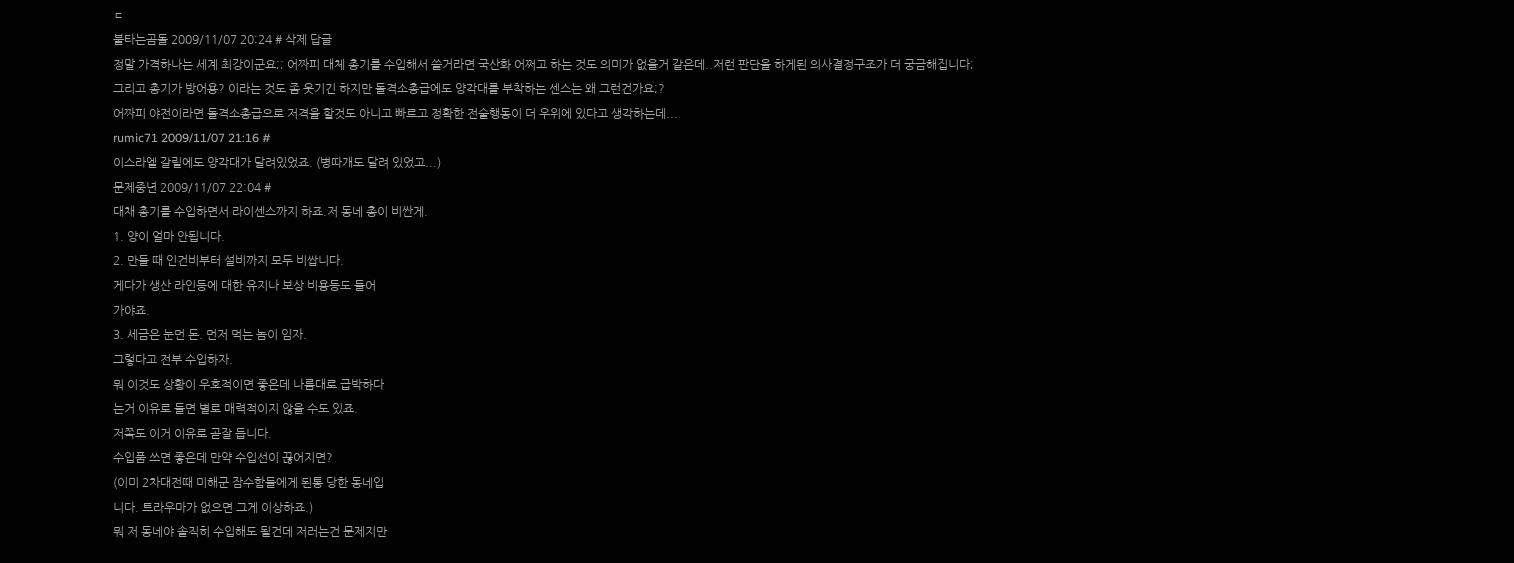ㄷ
불타는곰돌 2009/11/07 20:24 # 삭제 답글
정말 가격하나는 세계 최강이군요;; 어짜피 대체 총기를 수입해서 쓸거라면 국산화 어쩌고 하는 것도 의미가 없을거 같은데..저런 판단을 하게된 의사결정구조가 더 궁금해집니다;
그리고 총기가 방어용? 이라는 것도 좀 웃기긴 하지만 돌격소총급에도 양각대를 부착하는 센스는 왜 그런건가요;?
어짜피 야전이라면 돌격소총급으로 저격을 할것도 아니고 빠르고 정확한 전술행동이 더 우위에 있다고 생각하는데...
rumic71 2009/11/07 21:16 #
이스라엘 갈릴에도 양각대가 달려있었죠. (병따개도 달려 있었고...)
문제중년 2009/11/07 22:04 #
대채 총기를 수입하면서 라이센스까지 하죠.저 동네 총이 비싼게.
1. 양이 얼마 안됩니다.
2. 만들 때 인건비부터 설비까지 모두 비쌉니다.
게다가 생산 라인등에 대한 유지나 보상 비용등도 들어
가야죠.
3. 세금은 눈먼 돈. 먼저 먹는 놈이 임자.
그렇다고 전부 수입하자.
뭐 이것도 상황이 우호적이면 좋은데 나름대로 급박하다
는거 이유로 들면 별로 매력적이지 않을 수도 있죠.
저쪽도 이거 이유로 곧잘 듭니다.
수입품 쓰면 좋은데 만약 수입선이 끊어지면?
(이미 2차대전때 미해군 잠수함들에게 된통 당한 동네입
니다. 트라우마가 없으면 그게 이상하죠.)
뭐 저 동네야 솔직히 수입해도 될건데 저러는건 문제지만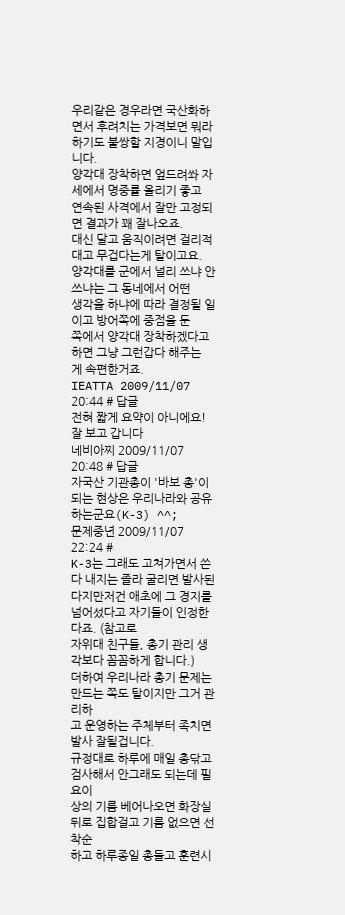우리같은 경우라면 국산화하면서 후려치는 가격보면 뭐라
하기도 불쌍할 지경이니 말입니다.
양각대 장착하면 엎드려쏴 자세에서 명중률 올리기 좋고
연속된 사격에서 잘만 고정되면 결과가 꽤 잘나오죠.
대신 달고 움직이려면 걸리적대고 무겁다는게 탈이고요.
양각대를 군에서 널리 쓰냐 안쓰냐는 그 동네에서 어떤
생각을 하냐에 따라 결정될 일이고 방어쪽에 중점을 둔
쪽에서 양각대 장착하겠다고 하면 그냥 그런갑다 해주는
게 속편한거죠.
IEATTA 2009/11/07 20:44 # 답글
전혀 짧게 요약이 아니에요!잘 보고 갑니다
네비아찌 2009/11/07 20:48 # 답글
자국산 기관총이 '바보 총'이 되는 현상은 우리나라와 공유하는군요(K-3) ^^;
문제중년 2009/11/07 22:24 #
K-3는 그래도 고쳐가면서 쓴다 내지는 졸라 굴리면 발사된다지만저건 애초에 그 경지를 넘어섰다고 자기들이 인정한다죠. (참고로
자위대 친구들, 총기 관리 생각보다 꼼꼼하게 합니다.)
더하여 우리나라 총기 문제는 만드는 쪽도 탈이지만 그거 관리하
고 운영하는 주체부터 족치면 발사 잘될겁니다.
규정대로 하루에 매일 총닦고 검사해서 안그래도 되는데 필요이
상의 기름 베어나오면 화장실뒤로 집합걸고 기름 없으면 선착순
하고 하루종일 총들고 훈련시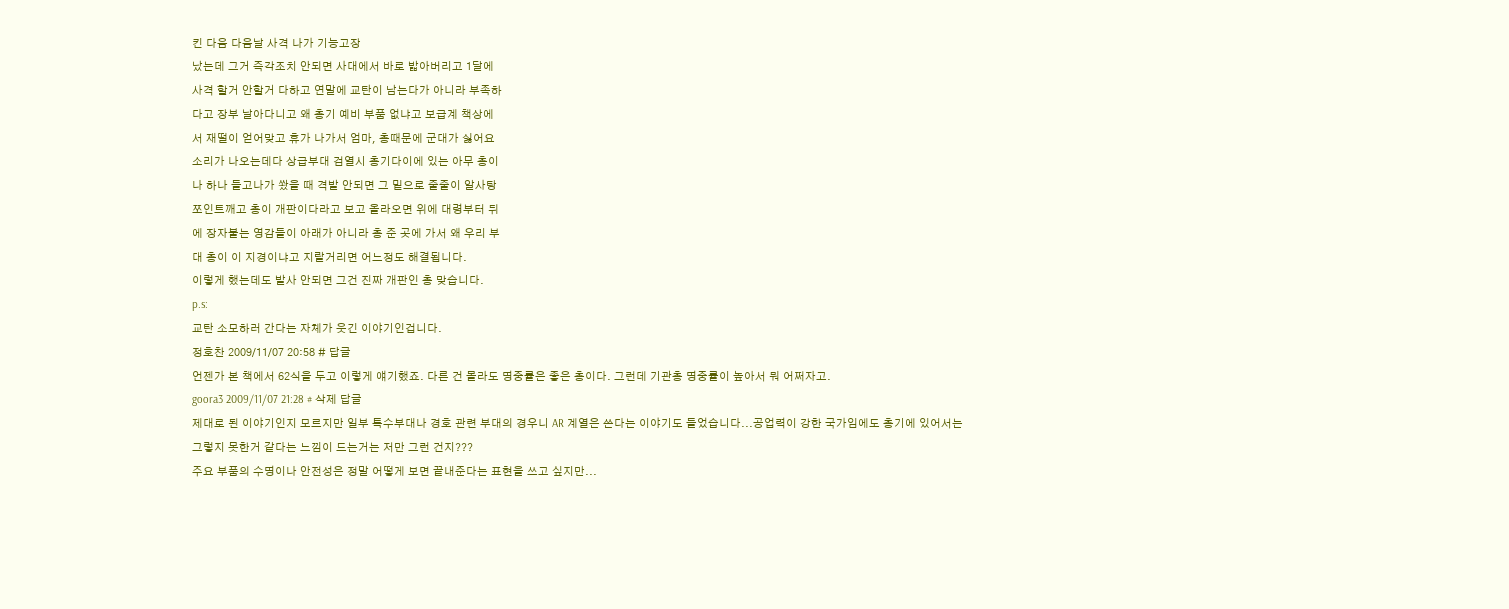킨 다음 다음날 사격 나가 기능고장
났는데 그거 즉각조치 안되면 사대에서 바로 밟아버리고 1달에
사격 할거 안할거 다하고 연말에 교탄이 남는다가 아니라 부족하
다고 장부 날아다니고 왜 총기 예비 부품 없냐고 보급계 책상에
서 재떨이 얻어맞고 휴가 나가서 엄마, 총때문에 군대가 싫어요
소리가 나오는데다 상급부대 검열시 총기다이에 있는 아무 총이
나 하나 들고나가 쐈을 때 격발 안되면 그 밑으로 줄줄이 알사탕
쪼인트깨고 총이 개판이다라고 보고 올라오면 위에 대령부터 뒤
에 장자붙는 영감들이 아래가 아니라 총 준 곳에 가서 왜 우리 부
대 총이 이 지경이냐고 지랄거리면 어느정도 해결됩니다.
이렇게 했는데도 발사 안되면 그건 진짜 개판인 총 맞습니다.
p.s:
교탄 소모하러 간다는 자체가 웃긴 이야기인겁니다.
정호찬 2009/11/07 20:58 # 답글
언젠가 본 책에서 62식을 두고 이렇게 얘기했죠. 다른 건 몰라도 명중률은 좋은 총이다. 그런데 기관총 명중률이 높아서 뭐 어쩌자고.
goora3 2009/11/07 21:28 # 삭제 답글
제대로 된 이야기인지 모르지만 일부 특수부대나 경호 관련 부대의 경우니 AR 계열은 쓴다는 이야기도 들었습니다...공업력이 강한 국가임에도 총기에 있어서는 그렇지 못한거 같다는 느낌이 드는거는 저만 그런 건지???
주요 부품의 수명이나 안전성은 정말 어떻게 보면 끝내준다는 표현을 쓰고 싶지만...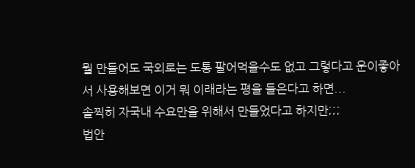뭘 만들어도 국외로는 도통 팔어먹을수도 없고 그렇다고 운이좋아서 사용해보면 이거 뭐 이래라는 평을 들은다고 하면...
솔찍히 자국내 수요만을 위해서 만들었다고 하지만;;;
법안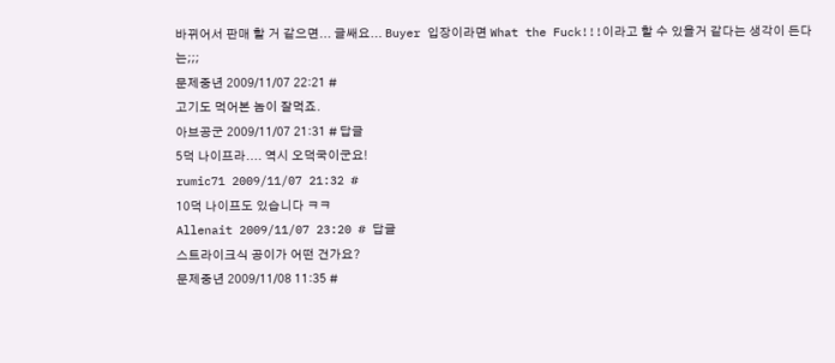바뀌어서 판매 할 거 같으면... 글쌔요... Buyer 입장이라면 What the Fuck!!!이라고 할 수 있을거 같다는 생각이 든다는;;;
문제중년 2009/11/07 22:21 #
고기도 먹어본 놈이 잘먹죠.
아브공군 2009/11/07 21:31 # 답글
5덕 나이프라.... 역시 오덕국이군요!
rumic71 2009/11/07 21:32 #
10덕 나이프도 있습니다 ㅋㅋ
Allenait 2009/11/07 23:20 # 답글
스트라이크식 공이가 어떤 건가요?
문제중년 2009/11/08 11:35 #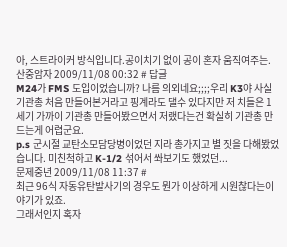아, 스트라이커 방식입니다.공이치기 없이 공이 혼자 움직여주는.
산중암자 2009/11/08 00:32 # 답글
M24가 FMS 도입이었습니까? 나름 의외네요;;;;우리 K3야 사실 기관총 처음 만들어본거라고 핑계라도 댈수 있다지만 저 치들은 1세기 가까이 기관총 만들어봤으면서 저랬다는건 확실히 기관총 만드는게 어렵군요.
p.s 군시절 교탄소모담당병이었던 지라 총가지고 별 짓을 다해봤었습니다. 미친척하고 K-1/2 섞어서 쏴보기도 했었던...
문제중년 2009/11/08 11:37 #
최근 96식 자동유탄발사기의 경우도 뭔가 이상하게 시원찮다는이야기가 있죠.
그래서인지 혹자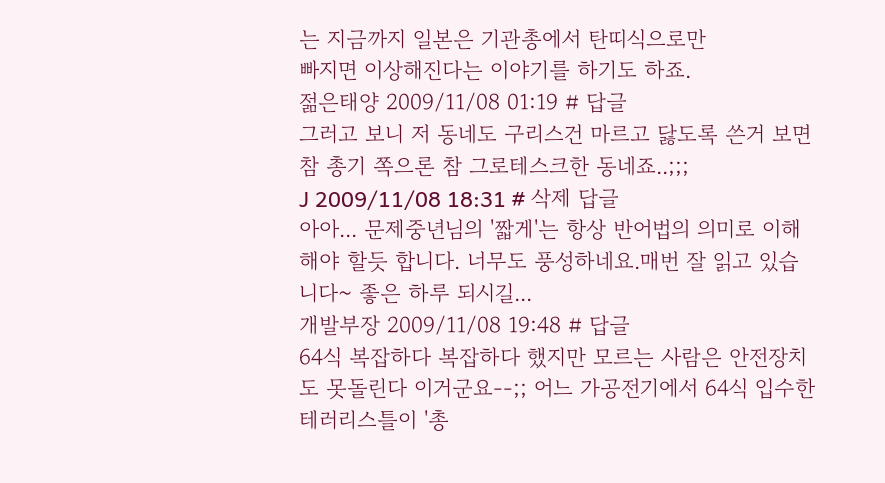는 지금까지 일본은 기관총에서 탄띠식으로만
빠지면 이상해진다는 이야기를 하기도 하죠.
젊은태양 2009/11/08 01:19 # 답글
그러고 보니 저 동네도 구리스건 마르고 닳도록 쓴거 보면 참 총기 쪽으론 참 그로테스크한 동네죠..;;;
J 2009/11/08 18:31 # 삭제 답글
아아... 문제중년님의 '짧게'는 항상 반어법의 의미로 이해해야 할듯 합니다. 너무도 풍성하네요.매번 잘 읽고 있습니다~ 좋은 하루 되시길...
개발부장 2009/11/08 19:48 # 답글
64식 복잡하다 복잡하다 했지만 모르는 사람은 안전장치도 못돌린다 이거군요--;; 어느 가공전기에서 64식 입수한 테러리스틀이 '총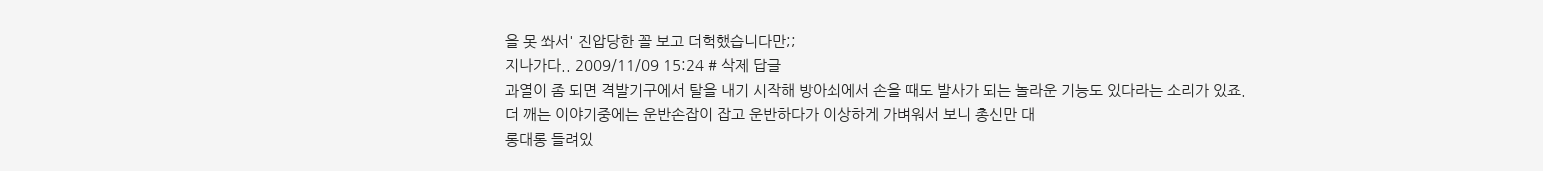을 못 쏴서' 진압당한 꼴 보고 더헉했습니다만;;
지나가다.. 2009/11/09 15:24 # 삭제 답글
과열이 좀 되면 격발기구에서 탈을 내기 시작해 방아쇠에서 손을 때도 발사가 되는 놀라운 기능도 있다라는 소리가 있죠.
더 깨는 이야기중에는 운반손잡이 잡고 운반하다가 이상하게 가벼워서 보니 총신만 대
롱대롱 들려있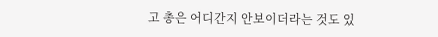고 총은 어디간지 안보이더라는 것도 있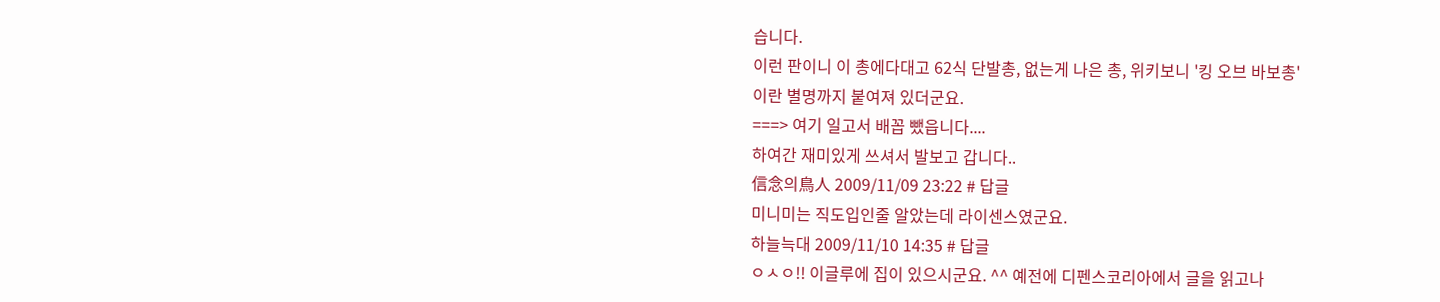습니다.
이런 판이니 이 총에다대고 62식 단발총, 없는게 나은 총, 위키보니 '킹 오브 바보총'
이란 별명까지 붙여져 있더군요.
===> 여기 일고서 배꼽 뺐읍니다....
하여간 재미있게 쓰셔서 발보고 갑니다..
信念의鳥人 2009/11/09 23:22 # 답글
미니미는 직도입인줄 알았는데 라이센스였군요.
하늘늑대 2009/11/10 14:35 # 답글
ㅇㅅㅇ!! 이글루에 집이 있으시군요. ^^ 예전에 디펜스코리아에서 글을 읽고나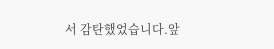서 감탄했었습니다.앞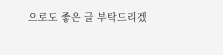으로도 좋은 글 부탁드리겠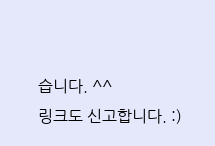습니다. ^^
링크도 신고합니다. :)